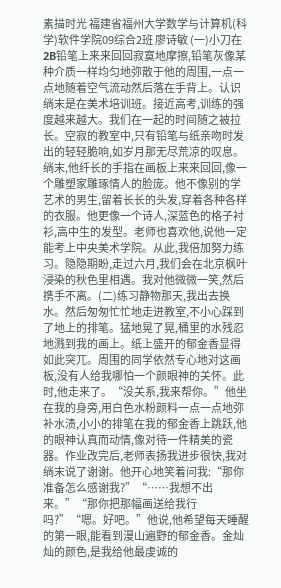素描时光 福建省福州大学数学与计算机(科学)软件学院09综合2班 廖诗敏 (一)小刀在2B铅笔上来来回回寂寞地摩擦,铅笔灰像某种介质一样均匀地弥散于他的周围,一点一点地随着空气流动然后落在手背上。认识绱末是在美术培训班。接近高考,训练的强度越来越大。我们在一起的时间随之被拉长。空寂的教室中,只有铅笔与纸亲吻时发出的轻轻脆响,如岁月那无尽荒凉的叹息。绱末,他纤长的手指在画板上来来回回,像一个雕塑家雕琢情人的脸庞。他不像别的学艺术的男生,留着长长的头发,穿着各种各样的衣服。他更像一个诗人,深蓝色的格子衬衫,高中生的发型。老师也喜欢他,说他一定能考上中央美术学院。从此,我倍加努力练习。隐隐期盼,走过六月,我们会在北京枫叶浸染的秋色里相遇。我对他微微一笑,然后携手不离。(二)练习静物那天,我出去换水。然后匆匆忙忙地走进教室,不小心踩到了地上的排笔。猛地晃了晃,桶里的水残忍地溅到我的画上。纸上盛开的郁金香显得如此突兀。周围的同学依然专心地对这画板,没有人给我哪怕一个颜眼神的关怀。此时,他走来了。“没关系,我来帮你。”他坐在我的身旁,用白色水粉颜料一点一点地弥补水渍,小小的排笔在我的郁金香上跳跃,他的眼神认真而动情,像对待一件精美的瓷器。作业改完后,老师表扬我进步很快,我对绱末说了谢谢。他开心地笑着问我:“那你准备怎么感谢我?”“……我想不出来。”“那你把那幅画送给我行吗?”“嗯。好吧。”他说,他希望每天睡醒的第一眼,能看到漫山遍野的郁金香。金灿灿的颜色,是我给他最虔诚的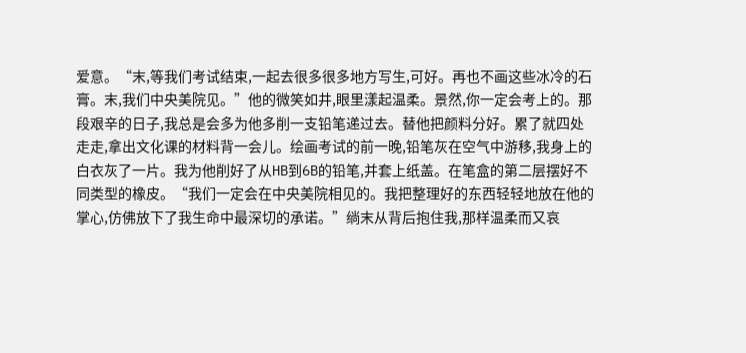爱意。“末,等我们考试结束,一起去很多很多地方写生,可好。再也不画这些冰冷的石膏。末,我们中央美院见。”他的微笑如井,眼里漾起温柔。景然,你一定会考上的。那段艰辛的日子,我总是会多为他多削一支铅笔递过去。替他把颜料分好。累了就四处走走,拿出文化课的材料背一会儿。绘画考试的前一晚,铅笔灰在空气中游移,我身上的白衣灰了一片。我为他削好了从HB到6B的铅笔,并套上纸盖。在笔盒的第二层摆好不同类型的橡皮。“我们一定会在中央美院相见的。我把整理好的东西轻轻地放在他的掌心,仿佛放下了我生命中最深切的承诺。”绱末从背后抱住我,那样温柔而又哀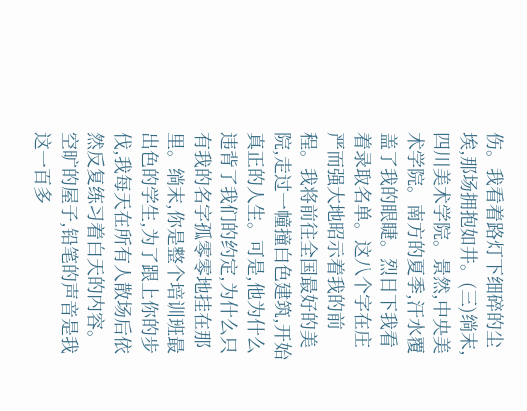伤。我看着路灯下细碎的尘埃,那场拥抱如井。(三)绱末,四川美术学院。景然,中央美术学院。南方的夏季,汗水覆盖了我的眼睫。烈日下我看着录取名单。这八个字在庄严而强大地昭示着我的前程。我将前往全国最好的美院,走过一幢撞白色建筑,开始真正的人生。可是,他为什么违背了我们的约定,为什么只有我的名字孤零零地挂在那里。绱末,你是整个培训班最出色的学生,为了跟上你的步伐,我每天在所有人散场后依然反复练习着白天的内容。空旷的屋子,铅笔的声音是我这一百多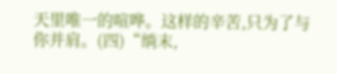天里唯一的喧哗。这样的辛苦,只为了与你并肩。(四)“绱末,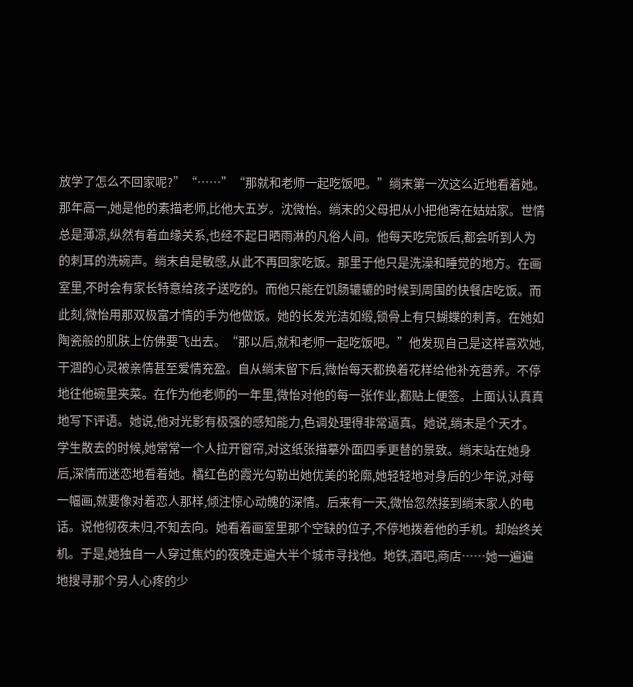放学了怎么不回家呢?”“……”“那就和老师一起吃饭吧。”绱末第一次这么近地看着她。那年高一,她是他的素描老师,比他大五岁。沈微怡。绱末的父母把从小把他寄在姑姑家。世情总是薄凉,纵然有着血缘关系,也经不起日晒雨淋的凡俗人间。他每天吃完饭后,都会听到人为的刺耳的洗碗声。绱末自是敏感,从此不再回家吃饭。那里于他只是洗澡和睡觉的地方。在画室里,不时会有家长特意给孩子送吃的。而他只能在饥肠辘辘的时候到周围的快餐店吃饭。而此刻,微怡用那双极富才情的手为他做饭。她的长发光洁如缎,锁骨上有只蝴蝶的刺青。在她如陶瓷般的肌肤上仿佛要飞出去。“那以后,就和老师一起吃饭吧。”他发现自己是这样喜欢她,干涸的心灵被亲情甚至爱情充盈。自从绱末留下后,微怡每天都换着花样给他补充营养。不停地往他碗里夹菜。在作为他老师的一年里,微怡对他的每一张作业,都贴上便签。上面认认真真地写下评语。她说,他对光影有极强的感知能力,色调处理得非常逼真。她说,绱末是个天才。学生散去的时候,她常常一个人拉开窗帘,对这纸张描摹外面四季更替的景致。绱末站在她身后,深情而迷恋地看着她。橘红色的霞光勾勒出她优美的轮廓,她轻轻地对身后的少年说,对每一幅画,就要像对着恋人那样,倾注惊心动魄的深情。后来有一天,微怡忽然接到绱末家人的电话。说他彻夜未归,不知去向。她看着画室里那个空缺的位子,不停地拨着他的手机。却始终关机。于是,她独自一人穿过焦灼的夜晚走遍大半个城市寻找他。地铁,酒吧,商店……她一遍遍地搜寻那个另人心疼的少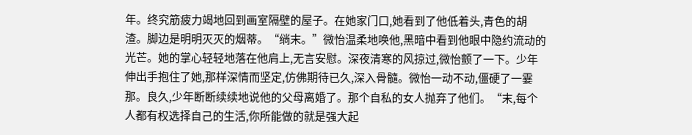年。终究筋疲力竭地回到画室隔壁的屋子。在她家门口,她看到了他低着头,青色的胡渣。脚边是明明灭灭的烟蒂。“绱末。”微怡温柔地唤他,黑暗中看到他眼中隐约流动的光芒。她的掌心轻轻地落在他肩上,无言安慰。深夜清寒的风掠过,微怡颤了一下。少年伸出手抱住了她,那样深情而坚定,仿佛期待已久,深入骨髓。微怡一动不动,僵硬了一霎那。良久,少年断断续续地说他的父母离婚了。那个自私的女人抛弃了他们。“末,每个人都有权选择自己的生活,你所能做的就是强大起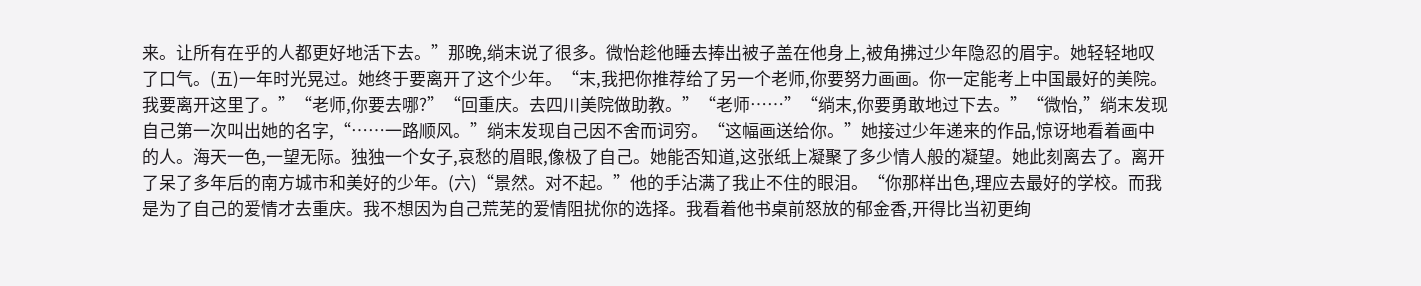来。让所有在乎的人都更好地活下去。”那晚,绱末说了很多。微怡趁他睡去捧出被子盖在他身上,被角拂过少年隐忍的眉宇。她轻轻地叹了口气。(五)一年时光晃过。她终于要离开了这个少年。“末,我把你推荐给了另一个老师,你要努力画画。你一定能考上中国最好的美院。我要离开这里了。”“老师,你要去哪?”“回重庆。去四川美院做助教。”“老师……”“绱末,你要勇敢地过下去。”“微怡,”绱末发现自己第一次叫出她的名字,“……一路顺风。”绱末发现自己因不舍而词穷。“这幅画送给你。”她接过少年递来的作品,惊讶地看着画中的人。海天一色,一望无际。独独一个女子,哀愁的眉眼,像极了自己。她能否知道,这张纸上凝聚了多少情人般的凝望。她此刻离去了。离开了呆了多年后的南方城市和美好的少年。(六)“景然。对不起。”他的手沾满了我止不住的眼泪。“你那样出色,理应去最好的学校。而我是为了自己的爱情才去重庆。我不想因为自己荒芜的爱情阻扰你的选择。我看着他书桌前怒放的郁金香,开得比当初更绚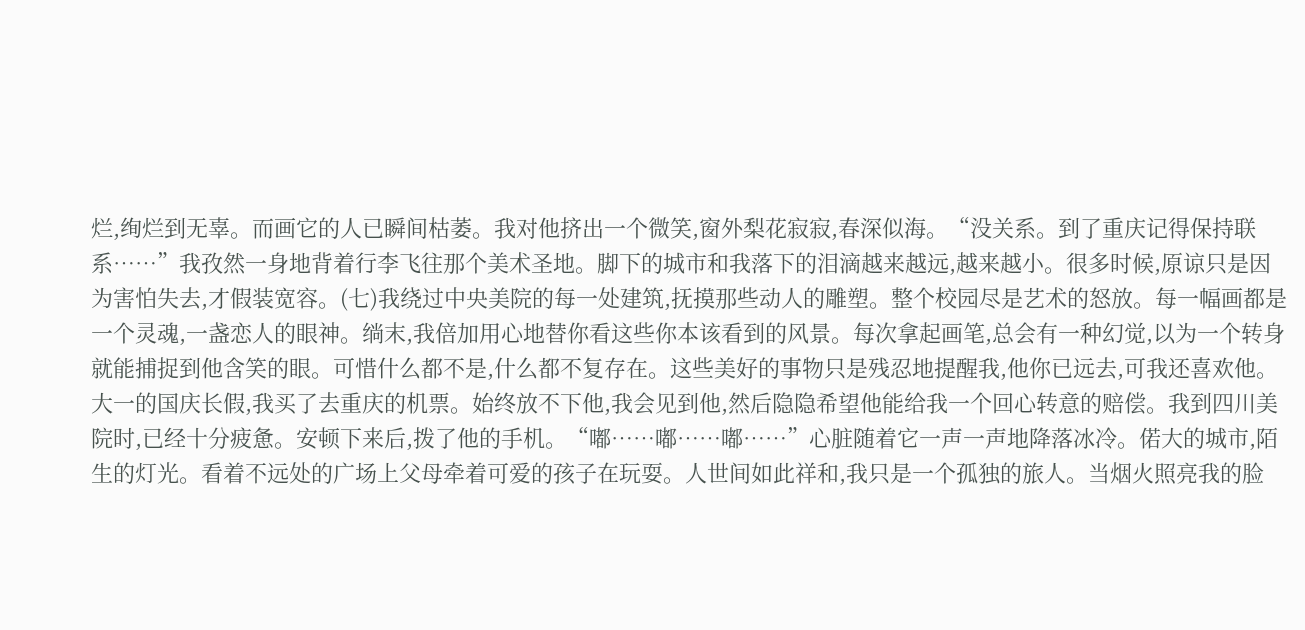烂,绚烂到无辜。而画它的人已瞬间枯萎。我对他挤出一个微笑,窗外梨花寂寂,春深似海。“没关系。到了重庆记得保持联系……”我孜然一身地背着行李飞往那个美术圣地。脚下的城市和我落下的泪滴越来越远,越来越小。很多时候,原谅只是因为害怕失去,才假装宽容。(七)我绕过中央美院的每一处建筑,抚摸那些动人的雕塑。整个校园尽是艺术的怒放。每一幅画都是一个灵魂,一盏恋人的眼神。绱末,我倍加用心地替你看这些你本该看到的风景。每次拿起画笔,总会有一种幻觉,以为一个转身就能捕捉到他含笑的眼。可惜什么都不是,什么都不复存在。这些美好的事物只是残忍地提醒我,他你已远去,可我还喜欢他。大一的国庆长假,我买了去重庆的机票。始终放不下他,我会见到他,然后隐隐希望他能给我一个回心转意的赔偿。我到四川美院时,已经十分疲惫。安顿下来后,拨了他的手机。“嘟……嘟……嘟……”心脏随着它一声一声地降落冰冷。偌大的城市,陌生的灯光。看着不远处的广场上父母牵着可爱的孩子在玩耍。人世间如此祥和,我只是一个孤独的旅人。当烟火照亮我的脸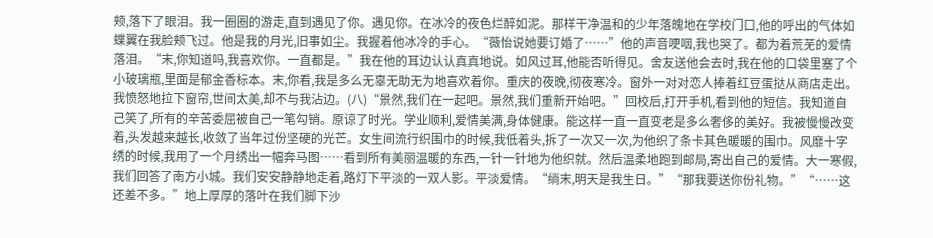颊,落下了眼泪。我一圈圈的游走,直到遇见了你。遇见你。在冰冷的夜色烂醉如泥。那样干净温和的少年落魄地在学校门口,他的呼出的气体如蝶翼在我脸颊飞过。他是我的月光,旧事如尘。我握着他冰冷的手心。“薇怡说她要订婚了……”他的声音哽咽,我也哭了。都为着荒芜的爱情落泪。“末,你知道吗,我喜欢你。一直都是。”我在他的耳边认认真真地说。如风过耳,他能否听得见。舍友送他会去时,我在他的口袋里塞了个小玻璃瓶,里面是郁金香标本。末,你看,我是多么无辜无助无为地喜欢着你。重庆的夜晚,彻夜寒冷。窗外一对对恋人捧着红豆蛋挞从商店走出。我愤怒地拉下窗帘,世间太美,却不与我沾边。(八)“景然,我们在一起吧。景然,我们重新开始吧。”回校后,打开手机,看到他的短信。我知道自己笑了,所有的辛苦委屈被自己一笔勾销。原谅了时光。学业顺利,爱情美满,身体健康。能这样一直一直变老是多么奢侈的美好。我被慢慢改变着,头发越来越长,收敛了当年过份坚硬的光芒。女生间流行织围巾的时候,我低着头,拆了一次又一次,为他织了条卡其色暖暖的围巾。风靡十字绣的时候,我用了一个月绣出一幅奔马图……看到所有美丽温暖的东西,一针一针地为他织就。然后温柔地跑到邮局,寄出自己的爱情。大一寒假,我们回答了南方小城。我们安安静静地走着,路灯下平淡的一双人影。平淡爱情。“绱末,明天是我生日。”“那我要送你份礼物。”“……这还差不多。”地上厚厚的落叶在我们脚下沙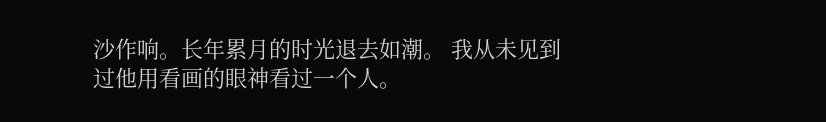沙作响。长年累月的时光退去如潮。 我从未见到过他用看画的眼神看过一个人。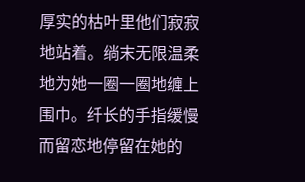厚实的枯叶里他们寂寂地站着。绱末无限温柔地为她一圈一圈地缠上围巾。纤长的手指缓慢而留恋地停留在她的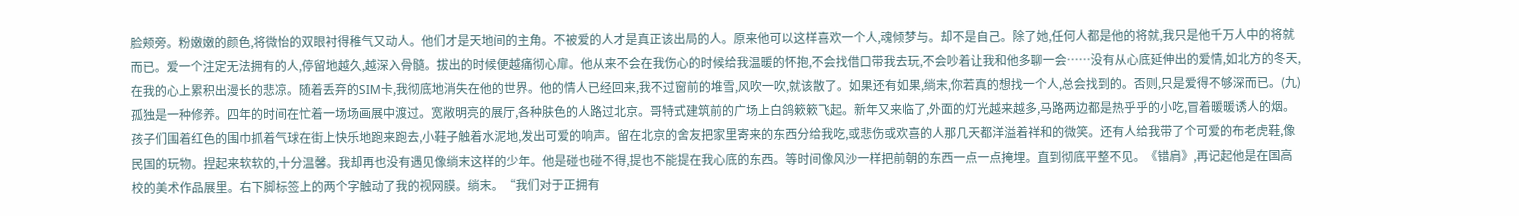脸颊旁。粉嫩嫩的颜色,将微怡的双眼衬得稚气又动人。他们才是天地间的主角。不被爱的人才是真正该出局的人。原来他可以这样喜欢一个人,魂倾梦与。却不是自己。除了她,任何人都是他的将就,我只是他千万人中的将就而已。爱一个注定无法拥有的人,停留地越久,越深入骨髓。拔出的时候便越痛彻心扉。他从来不会在我伤心的时候给我温暖的怀抱,不会找借口带我去玩,不会吵着让我和他多聊一会……没有从心底延伸出的爱情,如北方的冬天,在我的心上累积出漫长的悲凉。随着丢弃的SIM卡,我彻底地消失在他的世界。他的情人已经回来,我不过窗前的堆雪,风吹一吹,就该散了。如果还有如果,绱末,你若真的想找一个人,总会找到的。否则,只是爱得不够深而已。(九)孤独是一种修养。四年的时间在忙着一场场画展中渡过。宽敞明亮的展厅,各种肤色的人路过北京。哥特式建筑前的广场上白鸽簌簌飞起。新年又来临了,外面的灯光越来越多,马路两边都是热乎乎的小吃,冒着暖暖诱人的烟。孩子们围着红色的围巾抓着气球在街上快乐地跑来跑去,小鞋子触着水泥地,发出可爱的响声。留在北京的舍友把家里寄来的东西分给我吃,或悲伤或欢喜的人那几天都洋溢着祥和的微笑。还有人给我带了个可爱的布老虎鞋,像民国的玩物。捏起来软软的,十分温馨。我却再也没有遇见像绱末这样的少年。他是碰也碰不得,提也不能提在我心底的东西。等时间像风沙一样把前朝的东西一点一点掩埋。直到彻底平整不见。《错肩》,再记起他是在国高校的美术作品展里。右下脚标签上的两个字触动了我的视网膜。绱末。“我们对于正拥有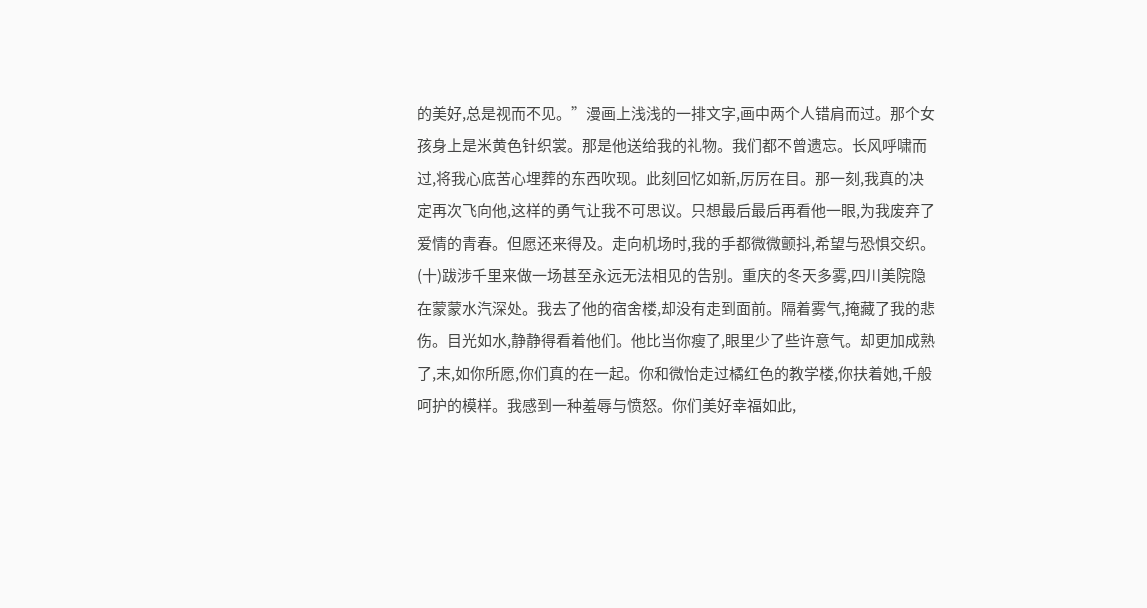的美好,总是视而不见。”漫画上浅浅的一排文字,画中两个人错肩而过。那个女孩身上是米黄色针织裳。那是他送给我的礼物。我们都不曾遗忘。长风呼啸而过,将我心底苦心埋葬的东西吹现。此刻回忆如新,厉厉在目。那一刻,我真的决定再次飞向他,这样的勇气让我不可思议。只想最后最后再看他一眼,为我废弃了爱情的青春。但愿还来得及。走向机场时,我的手都微微颤抖,希望与恐惧交织。(十)跋涉千里来做一场甚至永远无法相见的告别。重庆的冬天多雾,四川美院隐在蒙蒙水汽深处。我去了他的宿舍楼,却没有走到面前。隔着雾气,掩藏了我的悲伤。目光如水,静静得看着他们。他比当你瘦了,眼里少了些许意气。却更加成熟了,末,如你所愿,你们真的在一起。你和微怡走过橘红色的教学楼,你扶着她,千般呵护的模样。我感到一种羞辱与愤怒。你们美好幸福如此,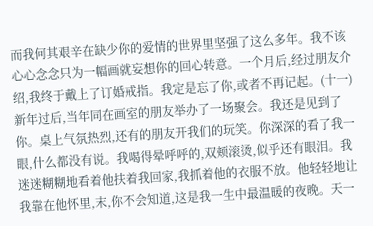而我何其艰辛在缺少你的爱情的世界里坚强了这么多年。我不该心心念念只为一幅画就妄想你的回心转意。一个月后,经过朋友介绍,我终于戴上了订婚戒指。我定是忘了你,或者不再记起。(十一)新年过后,当年同在画室的朋友举办了一场聚会。我还是见到了你。桌上气氛热烈,还有的朋友开我们的玩笑。你深深的看了我一眼,什么都没有说。我喝得晕呼呼的,双颊滚烫,似乎还有眼泪。我迷迷糊糊地看着他扶着我回家,我抓着他的衣服不放。他轻轻地让我靠在他怀里,末,你不会知道,这是我一生中最温暖的夜晚。天一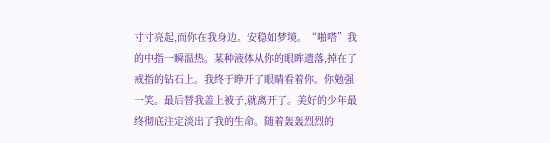寸寸亮起,而你在我身边。安稳如梦境。“啪嗒”我的中指一瞬温热。某种液体从你的眼眸遗落,掉在了戒指的钻石上。我终于睁开了眼睛看着你。你勉强一笑。最后替我盖上被子,就离开了。美好的少年最终彻底注定淡出了我的生命。随着轰轰烈烈的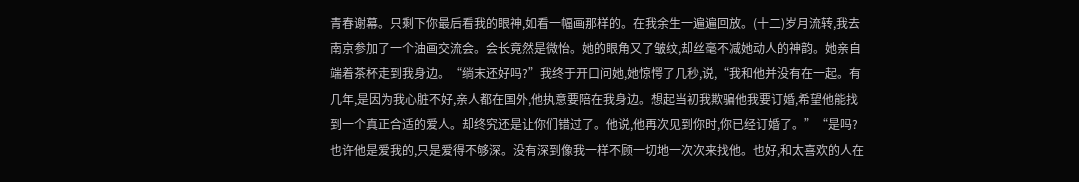青春谢幕。只剩下你最后看我的眼神,如看一幅画那样的。在我余生一遍遍回放。(十二)岁月流转,我去南京参加了一个油画交流会。会长竟然是微怡。她的眼角又了皱纹,却丝毫不减她动人的神韵。她亲自端着茶杯走到我身边。“绱末还好吗?”我终于开口问她,她惊愕了几秒,说,“我和他并没有在一起。有几年,是因为我心脏不好,亲人都在国外,他执意要陪在我身边。想起当初我欺骗他我要订婚,希望他能找到一个真正合适的爱人。却终究还是让你们错过了。他说,他再次见到你时,你已经订婚了。”“是吗?也许他是爱我的,只是爱得不够深。没有深到像我一样不顾一切地一次次来找他。也好,和太喜欢的人在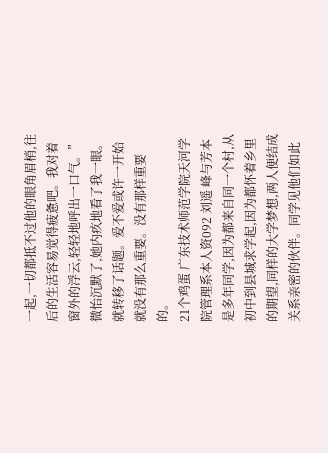一起,一切都抵不过他的眼角眉梢,往后的生活容易觉得疲惫吧。我对着窗外的浮云,轻轻地呼出一口气。”微怡沉默了,她内疚地看了我一眼。就转移了话题。爱不爱或许一开始就没有那么重要。没有那样重要的。
21个鸡蛋 广东技术师范学院天河学院管理系本人资092 刘遥 峰与芳本是多年同学,因为都来自同一个村,从初中到县城求学起,因为都怀着乡里的期望,同样的大学梦想,两人便结成关系亲密的伙伴。同学见他们如此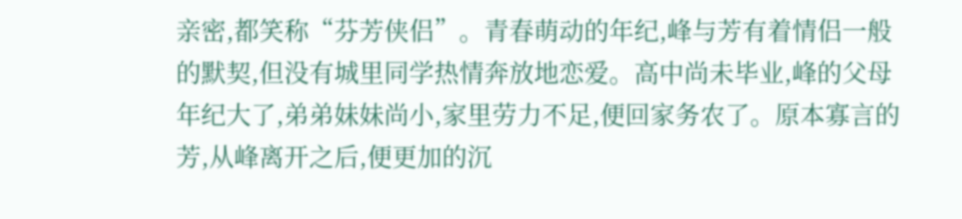亲密,都笑称“芬芳侠侣”。青春萌动的年纪,峰与芳有着情侣一般的默契,但没有城里同学热情奔放地恋爱。高中尚未毕业,峰的父母年纪大了,弟弟妹妹尚小,家里劳力不足,便回家务农了。原本寡言的芳,从峰离开之后,便更加的沉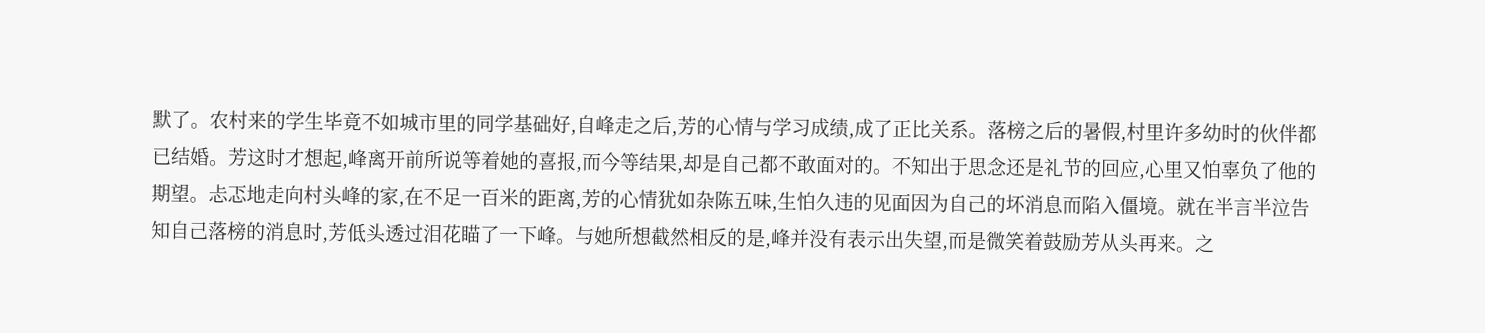默了。农村来的学生毕竟不如城市里的同学基础好,自峰走之后,芳的心情与学习成绩,成了正比关系。落榜之后的暑假,村里许多幼时的伙伴都已结婚。芳这时才想起,峰离开前所说等着她的喜报,而今等结果,却是自己都不敢面对的。不知出于思念还是礼节的回应,心里又怕辜负了他的期望。忐忑地走向村头峰的家,在不足一百米的距离,芳的心情犹如杂陈五味,生怕久违的见面因为自己的坏消息而陷入僵境。就在半言半泣告知自己落榜的消息时,芳低头透过泪花瞄了一下峰。与她所想截然相反的是,峰并没有表示出失望,而是微笑着鼓励芳从头再来。之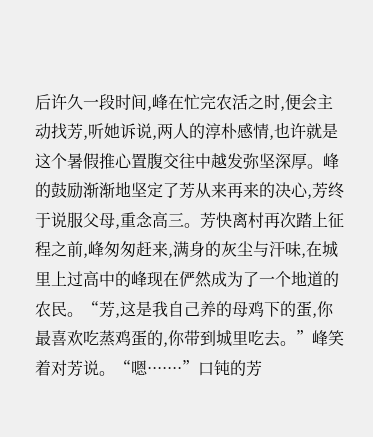后许久一段时间,峰在忙完农活之时,便会主动找芳,听她诉说,两人的淳朴感情,也许就是这个暑假推心置腹交往中越发弥坚深厚。峰的鼓励渐渐地坚定了芳从来再来的决心,芳终于说服父母,重念高三。芳快离村再次踏上征程之前,峰匆匆赶来,满身的灰尘与汗味,在城里上过高中的峰现在俨然成为了一个地道的农民。“芳,这是我自己养的母鸡下的蛋,你最喜欢吃蒸鸡蛋的,你带到城里吃去。”峰笑着对芳说。“嗯·······”口钝的芳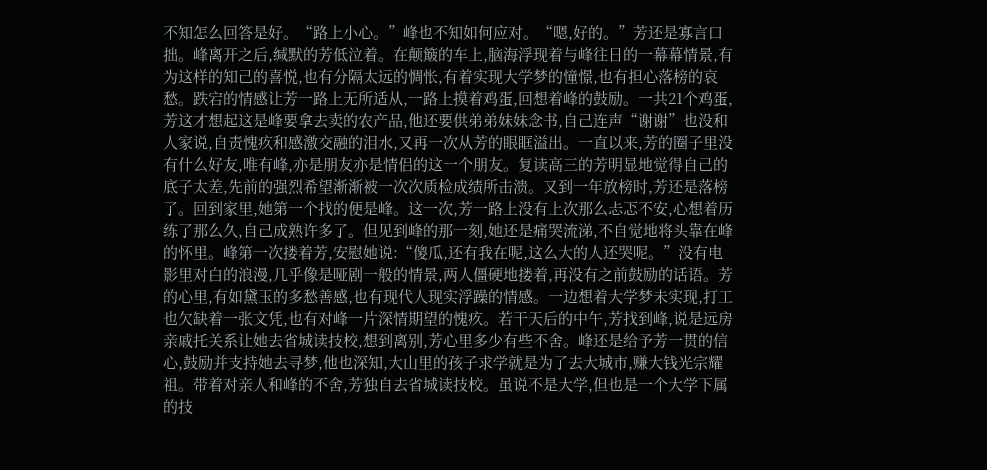不知怎么回答是好。“路上小心。”峰也不知如何应对。“嗯,好的。”芳还是寡言口拙。峰离开之后,缄默的芳低泣着。在颠簸的车上,脑海浮现着与峰往日的一幕幕情景,有为这样的知己的喜悦,也有分隔太远的惆怅,有着实现大学梦的憧憬,也有担心落榜的哀愁。跌宕的情感让芳一路上无所适从,一路上摸着鸡蛋,回想着峰的鼓励。一共21个鸡蛋,芳这才想起这是峰要拿去卖的农产品,他还要供弟弟妹妹念书,自己连声“谢谢”也没和人家说,自责愧疚和感激交融的泪水,又再一次从芳的眼眶溢出。一直以来,芳的圈子里没有什么好友,唯有峰,亦是朋友亦是情侣的这一个朋友。复读高三的芳明显地觉得自己的底子太差,先前的强烈希望渐渐被一次次质检成绩所击溃。又到一年放榜时,芳还是落榜了。回到家里,她第一个找的便是峰。这一次,芳一路上没有上次那么忐忑不安,心想着历练了那么久,自己成熟许多了。但见到峰的那一刻,她还是痛哭流涕,不自觉地将头靠在峰的怀里。峰第一次搂着芳,安慰她说:“傻瓜,还有我在呢,这么大的人还哭呢。”没有电影里对白的浪漫,几乎像是哑剧一般的情景,两人僵硬地搂着,再没有之前鼓励的话语。芳的心里,有如黛玉的多愁善感,也有现代人现实浮躁的情感。一边想着大学梦未实现,打工也欠缺着一张文凭,也有对峰一片深情期望的愧疚。若干天后的中午,芳找到峰,说是远房亲戚托关系让她去省城读技校,想到离别,芳心里多少有些不舍。峰还是给予芳一贯的信心,鼓励并支持她去寻梦,他也深知,大山里的孩子求学就是为了去大城市,赚大钱光宗耀祖。带着对亲人和峰的不舍,芳独自去省城读技校。虽说不是大学,但也是一个大学下属的技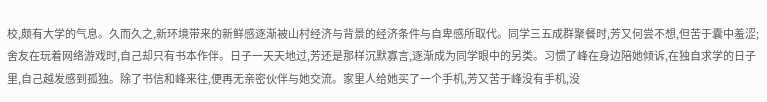校,颇有大学的气息。久而久之,新环境带来的新鲜感逐渐被山村经济与背景的经济条件与自卑感所取代。同学三五成群聚餐时,芳又何尝不想,但苦于囊中羞涩;舍友在玩着网络游戏时,自己却只有书本作伴。日子一天天地过,芳还是那样沉默寡言,逐渐成为同学眼中的另类。习惯了峰在身边陪她倾诉,在独自求学的日子里,自己越发感到孤独。除了书信和峰来往,便再无亲密伙伴与她交流。家里人给她买了一个手机,芳又苦于峰没有手机,没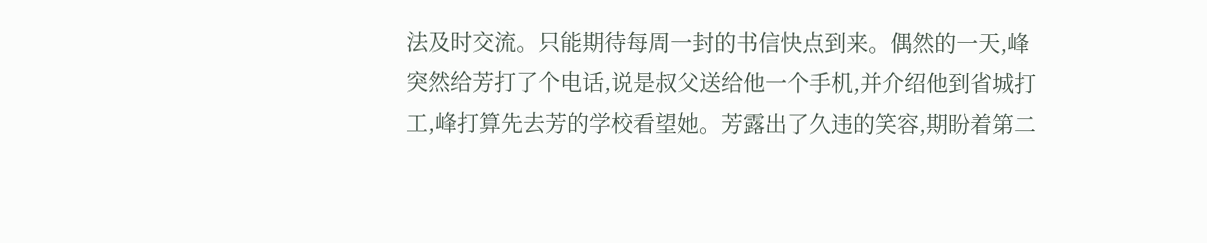法及时交流。只能期待每周一封的书信快点到来。偶然的一天,峰突然给芳打了个电话,说是叔父送给他一个手机,并介绍他到省城打工,峰打算先去芳的学校看望她。芳露出了久违的笑容,期盼着第二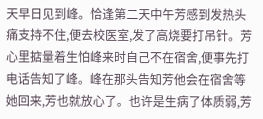天早日见到峰。恰逢第二天中午芳感到发热头痛支持不住,便去校医室,发了高烧要打吊针。芳心里掂量着生怕峰来时自己不在宿舍,便事先打电话告知了峰。峰在那头告知芳他会在宿舍等她回来,芳也就放心了。也许是生病了体质弱,芳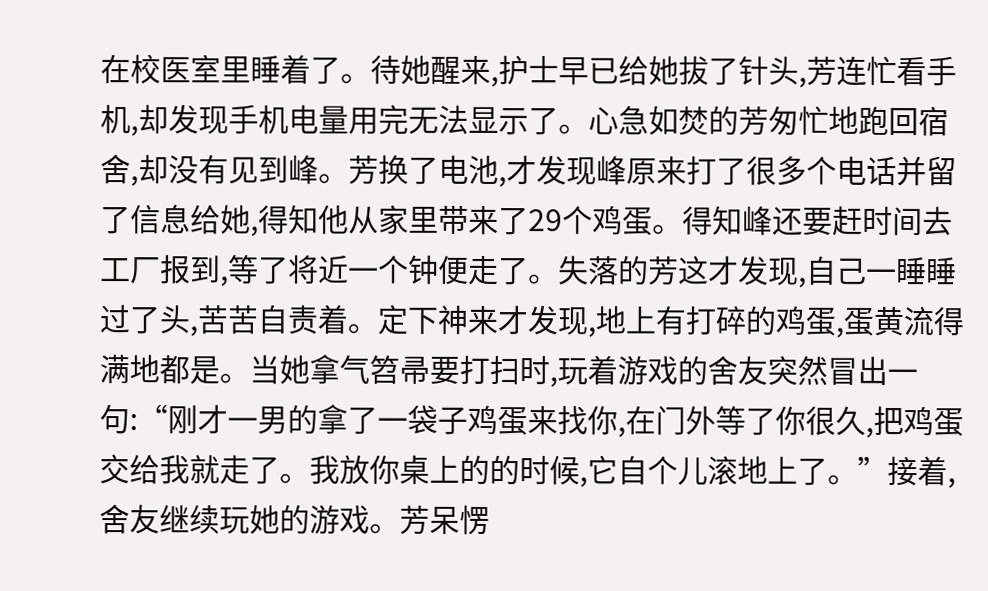在校医室里睡着了。待她醒来,护士早已给她拔了针头,芳连忙看手机,却发现手机电量用完无法显示了。心急如焚的芳匆忙地跑回宿舍,却没有见到峰。芳换了电池,才发现峰原来打了很多个电话并留了信息给她,得知他从家里带来了29个鸡蛋。得知峰还要赶时间去工厂报到,等了将近一个钟便走了。失落的芳这才发现,自己一睡睡过了头,苦苦自责着。定下神来才发现,地上有打碎的鸡蛋,蛋黄流得满地都是。当她拿气笤帚要打扫时,玩着游戏的舍友突然冒出一句:“刚才一男的拿了一袋子鸡蛋来找你,在门外等了你很久,把鸡蛋交给我就走了。我放你桌上的的时候,它自个儿滚地上了。”接着,舍友继续玩她的游戏。芳呆愣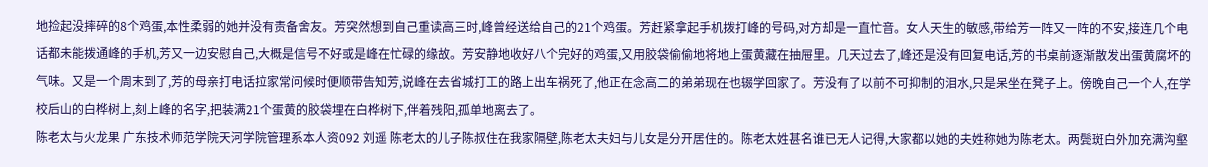地捡起没摔碎的8个鸡蛋,本性柔弱的她并没有责备舍友。芳突然想到自己重读高三时,峰曾经送给自己的21个鸡蛋。芳赶紧拿起手机拨打峰的号码,对方却是一直忙音。女人天生的敏感,带给芳一阵又一阵的不安,接连几个电话都未能拨通峰的手机,芳又一边安慰自己,大概是信号不好或是峰在忙碌的缘故。芳安静地收好八个完好的鸡蛋,又用胶袋偷偷地将地上蛋黄藏在抽屉里。几天过去了,峰还是没有回复电话,芳的书桌前逐渐散发出蛋黄腐坏的气味。又是一个周末到了,芳的母亲打电话拉家常问候时便顺带告知芳,说峰在去省城打工的路上出车祸死了,他正在念高二的弟弟现在也辍学回家了。芳没有了以前不可抑制的泪水,只是呆坐在凳子上。傍晚自己一个人,在学校后山的白桦树上,刻上峰的名字,把装满21个蛋黄的胶袋埋在白桦树下,伴着残阳,孤单地离去了。
陈老太与火龙果 广东技术师范学院天河学院管理系本人资092 刘遥 陈老太的儿子陈叔住在我家隔壁,陈老太夫妇与儿女是分开居住的。陈老太姓甚名谁已无人记得,大家都以她的夫姓称她为陈老太。两鬓斑白外加充满沟壑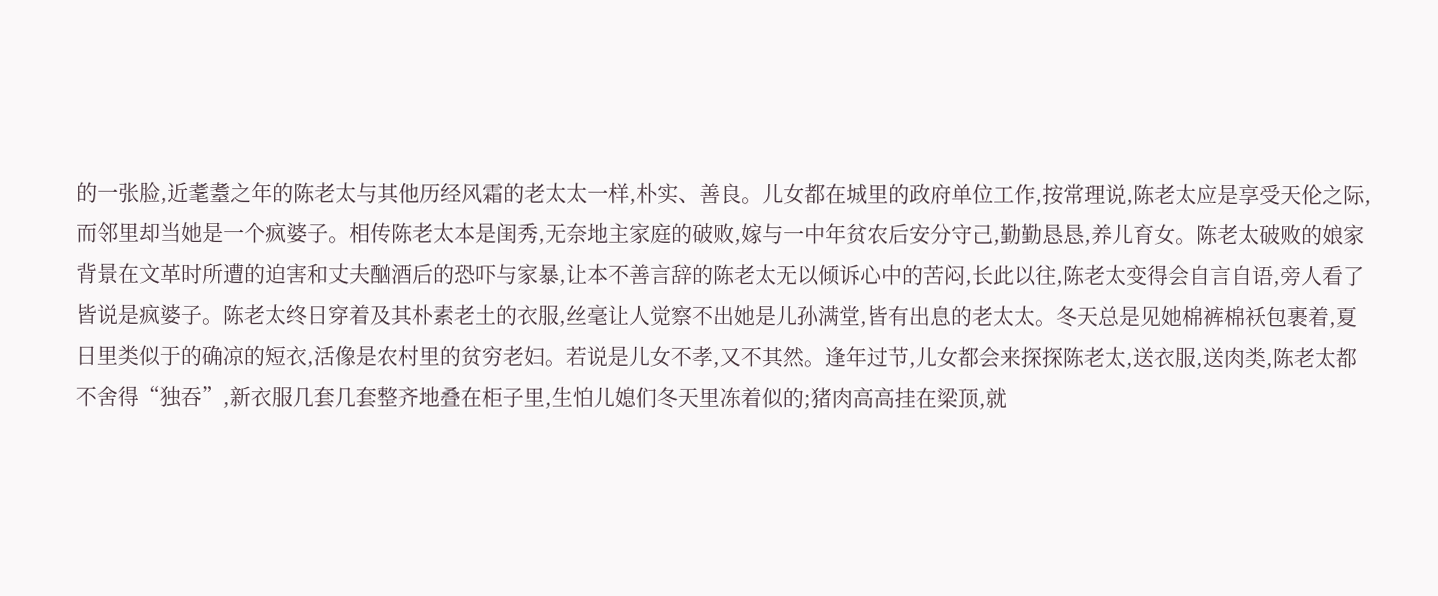的一张脸,近耄耋之年的陈老太与其他历经风霜的老太太一样,朴实、善良。儿女都在城里的政府单位工作,按常理说,陈老太应是享受天伦之际,而邻里却当她是一个疯婆子。相传陈老太本是闺秀,无奈地主家庭的破败,嫁与一中年贫农后安分守己,勤勤恳恳,养儿育女。陈老太破败的娘家背景在文革时所遭的迫害和丈夫酗酒后的恐吓与家暴,让本不善言辞的陈老太无以倾诉心中的苦闷,长此以往,陈老太变得会自言自语,旁人看了皆说是疯婆子。陈老太终日穿着及其朴素老土的衣服,丝毫让人觉察不出她是儿孙满堂,皆有出息的老太太。冬天总是见她棉裤棉袄包裹着,夏日里类似于的确凉的短衣,活像是农村里的贫穷老妇。若说是儿女不孝,又不其然。逢年过节,儿女都会来探探陈老太,送衣服,送肉类,陈老太都不舍得“独吞”,新衣服几套几套整齐地叠在柜子里,生怕儿媳们冬天里冻着似的;猪肉高高挂在梁顶,就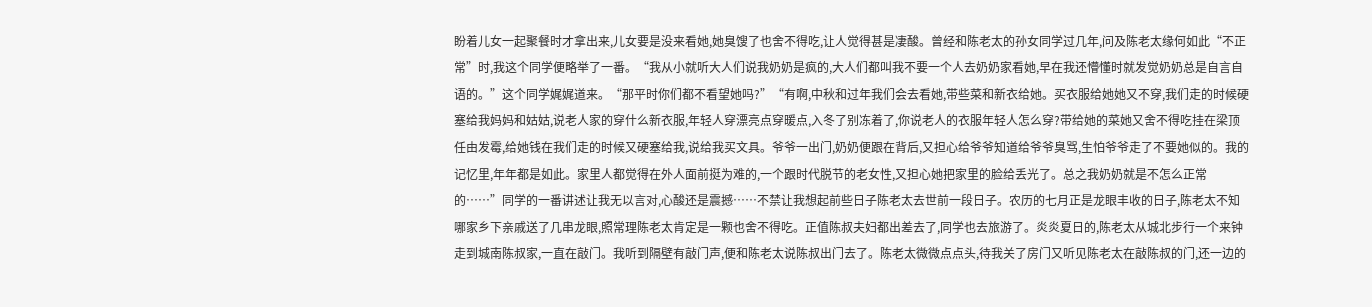盼着儿女一起聚餐时才拿出来,儿女要是没来看她,她臭馊了也舍不得吃,让人觉得甚是凄酸。曾经和陈老太的孙女同学过几年,问及陈老太缘何如此“不正常”时,我这个同学便略举了一番。“我从小就听大人们说我奶奶是疯的,大人们都叫我不要一个人去奶奶家看她,早在我还懵懂时就发觉奶奶总是自言自语的。”这个同学娓娓道来。“那平时你们都不看望她吗?”“有啊,中秋和过年我们会去看她,带些菜和新衣给她。买衣服给她她又不穿,我们走的时候硬塞给我妈妈和姑姑,说老人家的穿什么新衣服,年轻人穿漂亮点穿暖点,入冬了别冻着了,你说老人的衣服年轻人怎么穿?带给她的菜她又舍不得吃挂在梁顶任由发霉,给她钱在我们走的时候又硬塞给我,说给我买文具。爷爷一出门,奶奶便跟在背后,又担心给爷爷知道给爷爷臭骂,生怕爷爷走了不要她似的。我的记忆里,年年都是如此。家里人都觉得在外人面前挺为难的,一个跟时代脱节的老女性,又担心她把家里的脸给丢光了。总之我奶奶就是不怎么正常的……”同学的一番讲述让我无以言对,心酸还是震撼……不禁让我想起前些日子陈老太去世前一段日子。农历的七月正是龙眼丰收的日子,陈老太不知哪家乡下亲戚送了几串龙眼,照常理陈老太肯定是一颗也舍不得吃。正值陈叔夫妇都出差去了,同学也去旅游了。炎炎夏日的,陈老太从城北步行一个来钟走到城南陈叔家,一直在敲门。我听到隔壁有敲门声,便和陈老太说陈叔出门去了。陈老太微微点点头,待我关了房门又听见陈老太在敲陈叔的门,还一边的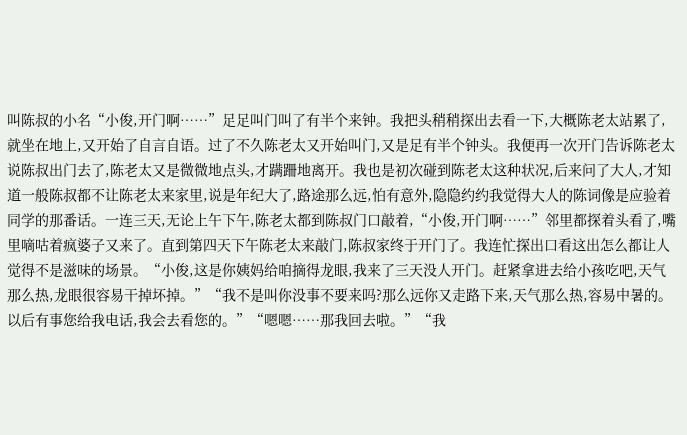叫陈叔的小名“小俊,开门啊……”足足叫门叫了有半个来钟。我把头稍稍探出去看一下,大概陈老太站累了,就坐在地上,又开始了自言自语。过了不久陈老太又开始叫门,又是足有半个钟头。我便再一次开门告诉陈老太说陈叔出门去了,陈老太又是微微地点头,才蹒跚地离开。我也是初次碰到陈老太这种状况,后来问了大人,才知道一般陈叔都不让陈老太来家里,说是年纪大了,路途那么远,怕有意外,隐隐约约我觉得大人的陈词像是应验着同学的那番话。一连三天,无论上午下午,陈老太都到陈叔门口敲着,“小俊,开门啊……”邻里都探着头看了,嘴里嘀咕着疯婆子又来了。直到第四天下午陈老太来敲门,陈叔家终于开门了。我连忙探出口看这出怎么都让人觉得不是滋味的场景。“小俊,这是你姨妈给咱摘得龙眼,我来了三天没人开门。赶紧拿进去给小孩吃吧,天气那么热,龙眼很容易干掉坏掉。”“我不是叫你没事不要来吗?那么远你又走路下来,天气那么热,容易中暑的。以后有事您给我电话,我会去看您的。”“嗯嗯……那我回去啦。”“我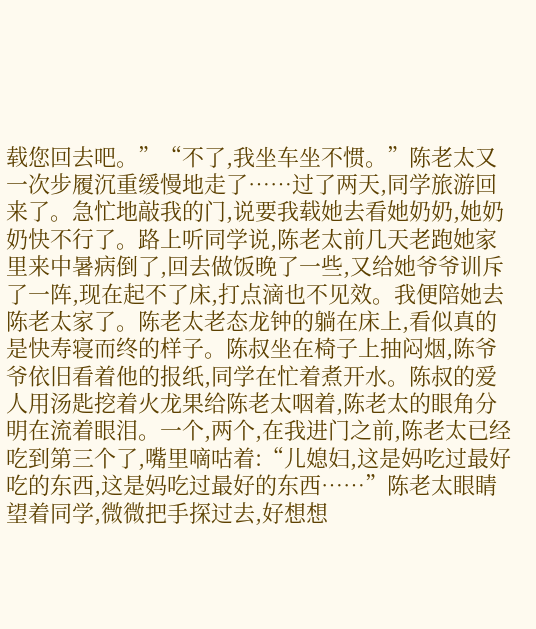载您回去吧。”“不了,我坐车坐不惯。”陈老太又一次步履沉重缓慢地走了……过了两天,同学旅游回来了。急忙地敲我的门,说要我载她去看她奶奶,她奶奶快不行了。路上听同学说,陈老太前几天老跑她家里来中暑病倒了,回去做饭晚了一些,又给她爷爷训斥了一阵,现在起不了床,打点滴也不见效。我便陪她去陈老太家了。陈老太老态龙钟的躺在床上,看似真的是快寿寝而终的样子。陈叔坐在椅子上抽闷烟,陈爷爷依旧看着他的报纸,同学在忙着煮开水。陈叔的爱人用汤匙挖着火龙果给陈老太咽着,陈老太的眼角分明在流着眼泪。一个,两个,在我进门之前,陈老太已经吃到第三个了,嘴里嘀咕着:“儿媳妇,这是妈吃过最好吃的东西,这是妈吃过最好的东西……”陈老太眼睛望着同学,微微把手探过去,好想想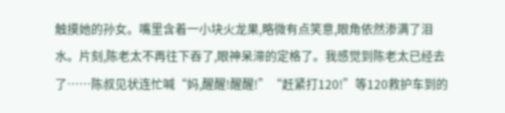触摸她的孙女。嘴里含着一小块火龙果,略微有点笑意,眼角依然渗满了泪水。片刻,陈老太不再往下吞了,眼神呆滞的定格了。我感觉到陈老太已经去了……陈叔见状连忙喊“妈,醒醒!醒醒!”“赶紧打120!”等120救护车到的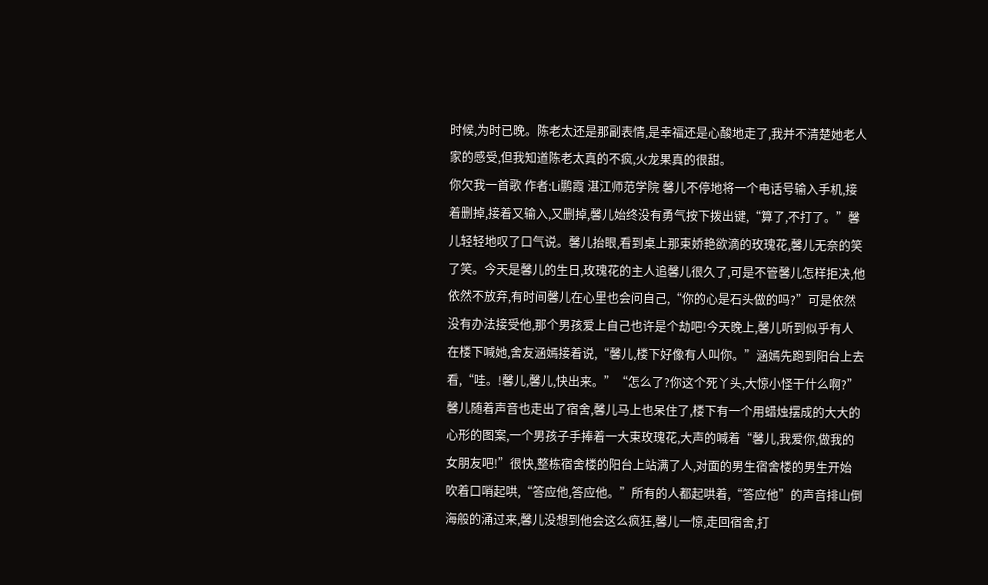时候,为时已晚。陈老太还是那副表情,是幸福还是心酸地走了,我并不清楚她老人家的感受,但我知道陈老太真的不疯,火龙果真的很甜。
你欠我一首歌 作者:Li鹏霞 湛江师范学院 馨儿不停地将一个电话号输入手机,接着删掉,接着又输入,又删掉,馨儿始终没有勇气按下拨出键,“算了,不打了。”馨儿轻轻地叹了口气说。馨儿抬眼,看到桌上那束娇艳欲滴的玫瑰花,馨儿无奈的笑了笑。今天是馨儿的生日,玫瑰花的主人追馨儿很久了,可是不管馨儿怎样拒决,他依然不放弃,有时间馨儿在心里也会问自己,“你的心是石头做的吗?”可是依然没有办法接受他,那个男孩爱上自己也许是个劫吧!今天晚上,馨儿听到似乎有人在楼下喊她,舍友涵嫣接着说,“馨儿,楼下好像有人叫你。”涵嫣先跑到阳台上去看,“哇。!馨儿,馨儿,快出来。”“怎么了?你这个死丫头,大惊小怪干什么啊?”馨儿随着声音也走出了宿舍,馨儿马上也呆住了,楼下有一个用蜡烛摆成的大大的心形的图案,一个男孩子手捧着一大束玫瑰花,大声的喊着“馨儿,我爱你,做我的女朋友吧!”很快,整栋宿舍楼的阳台上站满了人,对面的男生宿舍楼的男生开始吹着口哨起哄,“答应他,答应他。”所有的人都起哄着,“答应他”的声音排山倒海般的涌过来,馨儿没想到他会这么疯狂,馨儿一惊,走回宿舍,打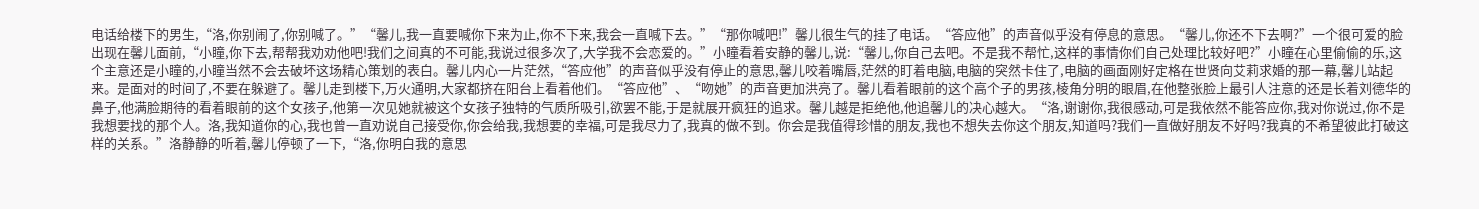电话给楼下的男生,“洛,你别闹了,你别喊了。”“馨儿,我一直要喊你下来为止,你不下来,我会一直喊下去。”“那你喊吧!”馨儿很生气的挂了电话。“答应他”的声音似乎没有停息的意思。“馨儿,你还不下去啊?”一个很可爱的脸出现在馨儿面前,“小瞳,你下去,帮帮我劝劝他吧!我们之间真的不可能,我说过很多次了,大学我不会恋爱的。”小瞳看着安静的馨儿,说:“馨儿,你自己去吧。不是我不帮忙,这样的事情你们自己处理比较好吧?”小瞳在心里偷偷的乐,这个主意还是小瞳的,小瞳当然不会去破坏这场精心策划的表白。馨儿内心一片茫然,“答应他”的声音似乎没有停止的意思,馨儿咬着嘴唇,茫然的盯着电脑,电脑的突然卡住了,电脑的画面刚好定格在世贤向艾莉求婚的那一幕,馨儿站起来。是面对的时间了,不要在躲避了。馨儿走到楼下,万火通明,大家都挤在阳台上看着他们。“答应他”、“吻她”的声音更加洪亮了。馨儿看着眼前的这个高个子的男孩,棱角分明的眼眉,在他整张脸上最引人注意的还是长着刘德华的鼻子,他满脸期待的看着眼前的这个女孩子,他第一次见她就被这个女孩子独特的气质所吸引,欲罢不能,于是就展开疯狂的追求。馨儿越是拒绝他,他追馨儿的决心越大。“洛,谢谢你,我很感动,可是我依然不能答应你,我对你说过,你不是我想要找的那个人。洛,我知道你的心,我也曾一直劝说自己接受你,你会给我,我想要的幸福,可是我尽力了,我真的做不到。你会是我值得珍惜的朋友,我也不想失去你这个朋友,知道吗?我们一直做好朋友不好吗?我真的不希望彼此打破这样的关系。”洛静静的听着,馨儿停顿了一下,“洛,你明白我的意思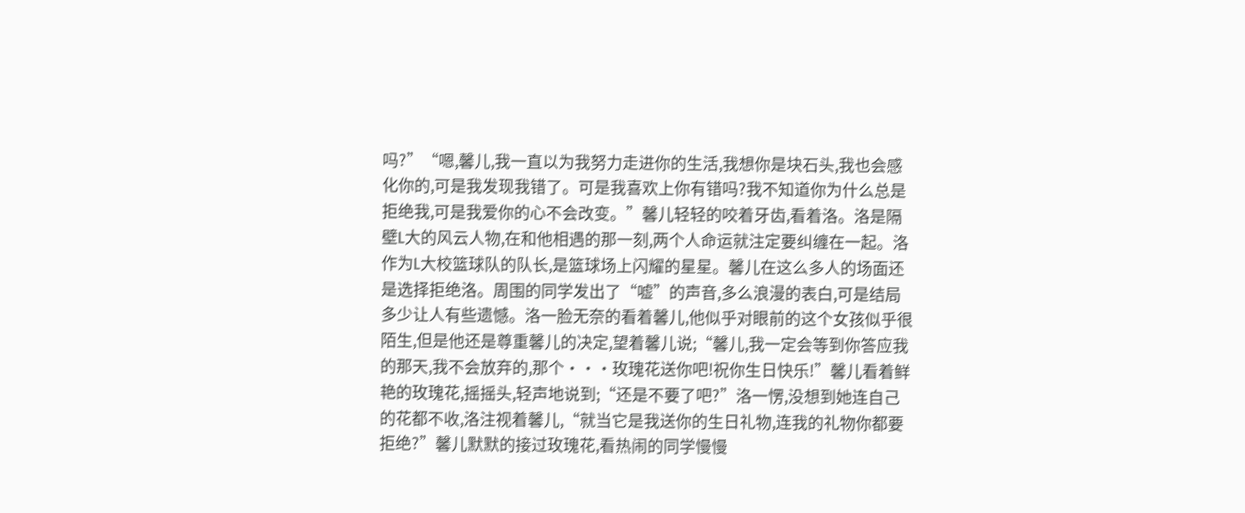吗?”“嗯,馨儿,我一直以为我努力走进你的生活,我想你是块石头,我也会感化你的,可是我发现我错了。可是我喜欢上你有错吗?我不知道你为什么总是拒绝我,可是我爱你的心不会改变。”馨儿轻轻的咬着牙齿,看着洛。洛是隔壁L大的风云人物,在和他相遇的那一刻,两个人命运就注定要纠缠在一起。洛作为L大校篮球队的队长,是篮球场上闪耀的星星。馨儿在这么多人的场面还是选择拒绝洛。周围的同学发出了“嘘”的声音,多么浪漫的表白,可是结局多少让人有些遗憾。洛一脸无奈的看着馨儿,他似乎对眼前的这个女孩似乎很陌生,但是他还是尊重馨儿的决定,望着馨儿说;“馨儿,我一定会等到你答应我的那天,我不会放弃的,那个···玫瑰花送你吧!祝你生日快乐!”馨儿看着鲜艳的玫瑰花,摇摇头,轻声地说到;“还是不要了吧?”洛一愣,没想到她连自己的花都不收,洛注视着馨儿,“就当它是我送你的生日礼物,连我的礼物你都要拒绝?”馨儿默默的接过玫瑰花,看热闹的同学慢慢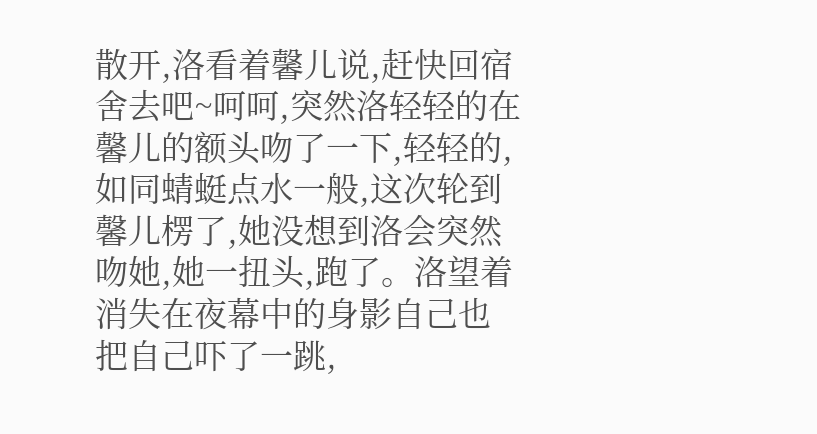散开,洛看着馨儿说,赶快回宿舍去吧~呵呵,突然洛轻轻的在馨儿的额头吻了一下,轻轻的,如同蜻蜓点水一般,这次轮到馨儿楞了,她没想到洛会突然吻她,她一扭头,跑了。洛望着消失在夜幕中的身影自己也把自己吓了一跳,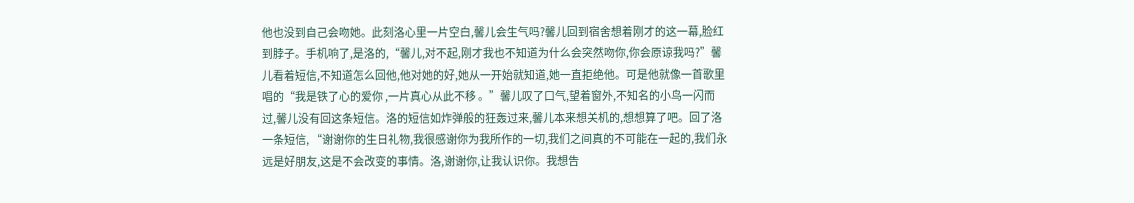他也没到自己会吻她。此刻洛心里一片空白,馨儿会生气吗?馨儿回到宿舍想着刚才的这一幕,脸红到脖子。手机响了,是洛的,“馨儿,对不起,刚才我也不知道为什么会突然吻你,你会原谅我吗?”馨儿看着短信,不知道怎么回他,他对她的好,她从一开始就知道,她一直拒绝他。可是他就像一首歌里唱的“我是铁了心的爱你 ,一片真心从此不移 。”馨儿叹了口气,望着窗外,不知名的小鸟一闪而过,馨儿没有回这条短信。洛的短信如炸弹般的狂轰过来,馨儿本来想关机的,想想算了吧。回了洛一条短信, “谢谢你的生日礼物,我很感谢你为我所作的一切,我们之间真的不可能在一起的,我们永远是好朋友,这是不会改变的事情。洛,谢谢你,让我认识你。我想告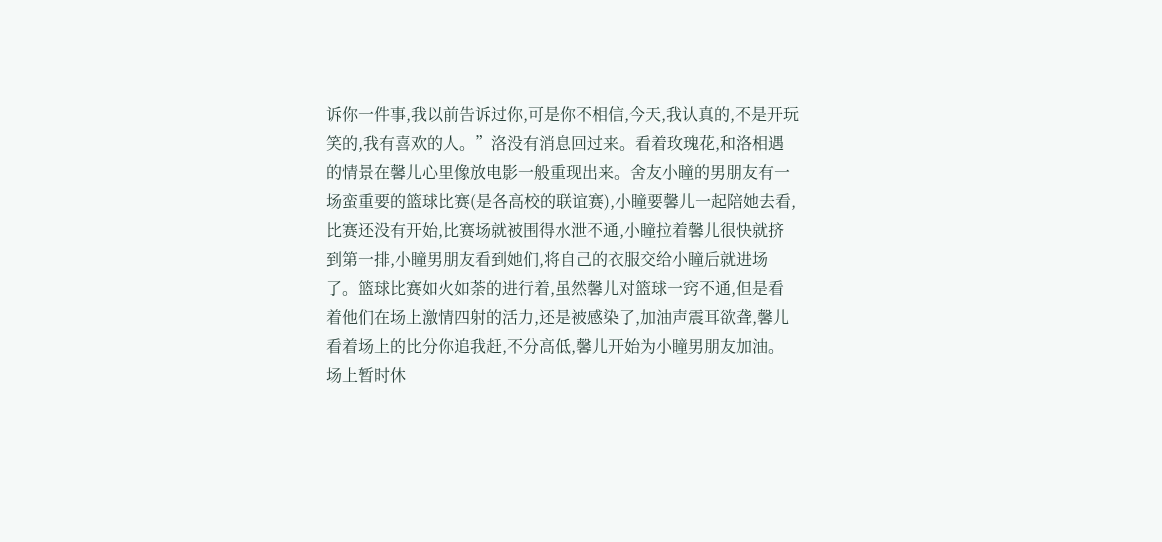诉你一件事,我以前告诉过你,可是你不相信,今天,我认真的,不是开玩笑的,我有喜欢的人。”洛没有消息回过来。看着玫瑰花,和洛相遇的情景在馨儿心里像放电影一般重现出来。舍友小瞳的男朋友有一场蛮重要的篮球比赛(是各高校的联谊赛),小瞳要馨儿一起陪她去看,比赛还没有开始,比赛场就被围得水泄不通,小瞳拉着馨儿很快就挤到第一排,小瞳男朋友看到她们,将自己的衣服交给小瞳后就进场了。篮球比赛如火如荼的进行着,虽然馨儿对篮球一窍不通,但是看着他们在场上激情四射的活力,还是被感染了,加油声震耳欲聋,馨儿看着场上的比分你追我赶,不分高低,馨儿开始为小瞳男朋友加油。场上暂时休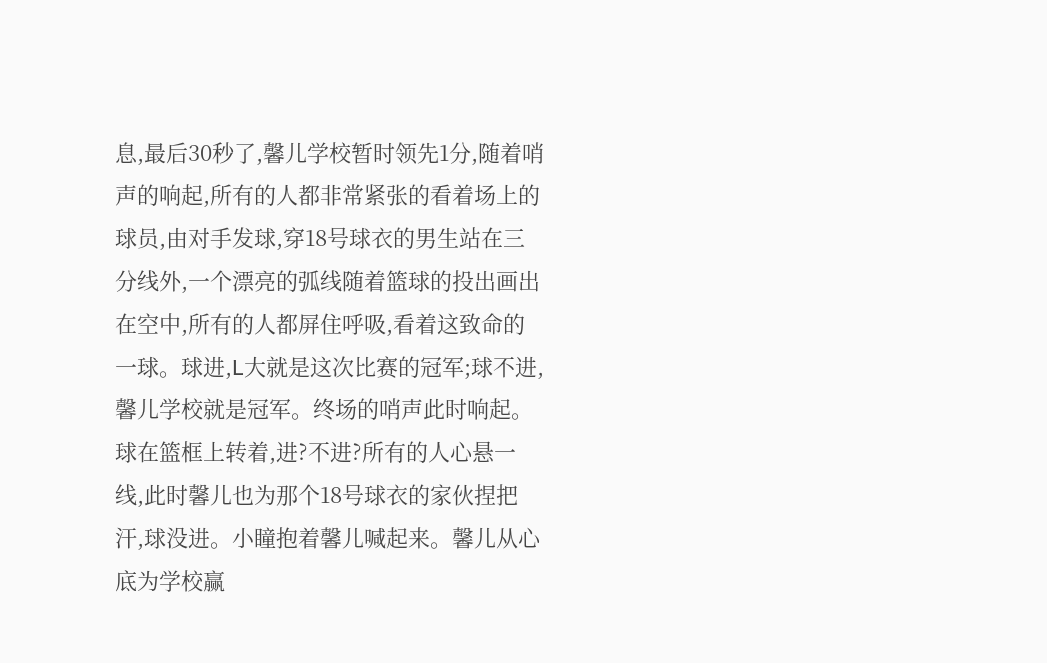息,最后30秒了,馨儿学校暂时领先1分,随着哨声的响起,所有的人都非常紧张的看着场上的球员,由对手发球,穿18号球衣的男生站在三分线外,一个漂亮的弧线随着篮球的投出画出在空中,所有的人都屏住呼吸,看着这致命的一球。球进,L大就是这次比赛的冠军;球不进,馨儿学校就是冠军。终场的哨声此时响起。球在篮框上转着,进?不进?所有的人心悬一线,此时馨儿也为那个18号球衣的家伙捏把汗,球没进。小瞳抱着馨儿喊起来。馨儿从心底为学校赢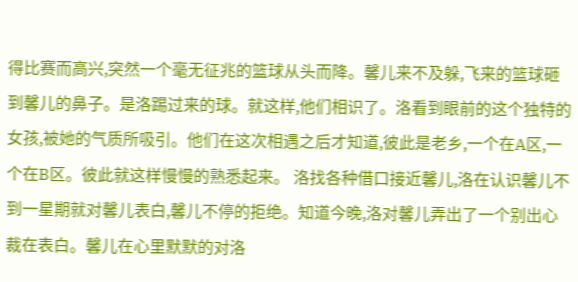得比赛而高兴,突然一个毫无征兆的篮球从头而降。馨儿来不及躲,飞来的篮球砸到馨儿的鼻子。是洛踢过来的球。就这样,他们相识了。洛看到眼前的这个独特的女孩,被她的气质所吸引。他们在这次相遇之后才知道,彼此是老乡,一个在A区,一个在B区。彼此就这样慢慢的熟悉起来。 洛找各种借口接近馨儿,洛在认识馨儿不到一星期就对馨儿表白,馨儿不停的拒绝。知道今晚,洛对馨儿弄出了一个别出心裁在表白。馨儿在心里默默的对洛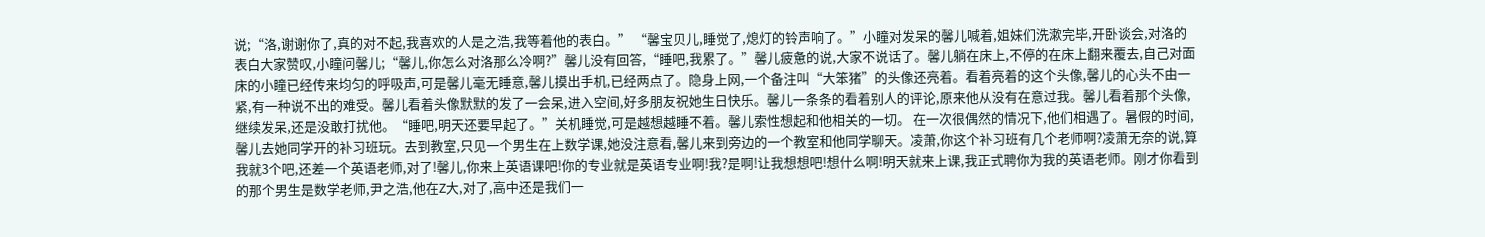说;“洛,谢谢你了,真的对不起,我喜欢的人是之浩,我等着他的表白。” “馨宝贝儿,睡觉了,熄灯的铃声响了。”小瞳对发呆的馨儿喊着,姐妹们洗漱完毕,开卧谈会,对洛的表白大家赞叹,小瞳问馨儿;“馨儿,你怎么对洛那么冷啊?”馨儿没有回答,“睡吧,我累了。”馨儿疲惫的说,大家不说话了。馨儿躺在床上,不停的在床上翻来覆去,自己对面床的小瞳已经传来均匀的呼吸声,可是馨儿毫无睡意,馨儿摸出手机,已经两点了。隐身上网,一个备注叫“大笨猪”的头像还亮着。看着亮着的这个头像,馨儿的心头不由一紧,有一种说不出的难受。馨儿看着头像默默的发了一会呆,进入空间,好多朋友祝她生日快乐。馨儿一条条的看着别人的评论,原来他从没有在意过我。馨儿看着那个头像,继续发呆,还是没敢打扰他。“睡吧,明天还要早起了。”关机睡觉,可是越想越睡不着。馨儿索性想起和他相关的一切。 在一次很偶然的情况下,他们相遇了。暑假的时间,馨儿去她同学开的补习班玩。去到教室,只见一个男生在上数学课,她没注意看,馨儿来到旁边的一个教室和他同学聊天。凌萧,你这个补习班有几个老师啊?凌萧无奈的说,算我就3个吧,还差一个英语老师,对了!馨儿,你来上英语课吧!你的专业就是英语专业啊!我?是啊!让我想想吧!想什么啊!明天就来上课,我正式聘你为我的英语老师。刚才你看到的那个男生是数学老师,尹之浩,他在Z大,对了,高中还是我们一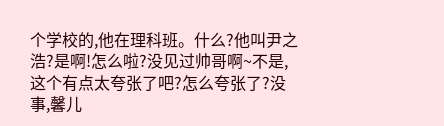个学校的,他在理科班。什么?他叫尹之浩?是啊!怎么啦?没见过帅哥啊~不是,这个有点太夸张了吧?怎么夸张了?没事,馨儿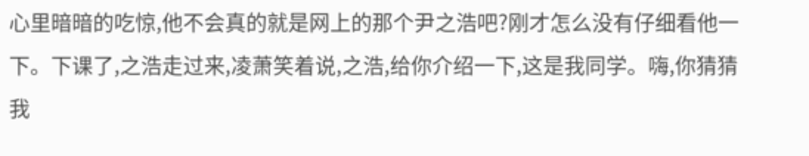心里暗暗的吃惊,他不会真的就是网上的那个尹之浩吧?刚才怎么没有仔细看他一下。下课了,之浩走过来,凌萧笑着说,之浩,给你介绍一下,这是我同学。嗨,你猜猜我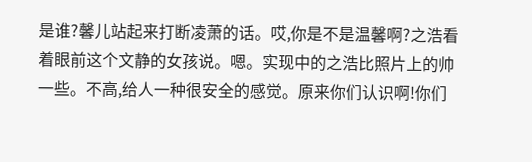是谁?馨儿站起来打断凌萧的话。哎,你是不是温馨啊?之浩看着眼前这个文静的女孩说。嗯。实现中的之浩比照片上的帅一些。不高,给人一种很安全的感觉。原来你们认识啊!你们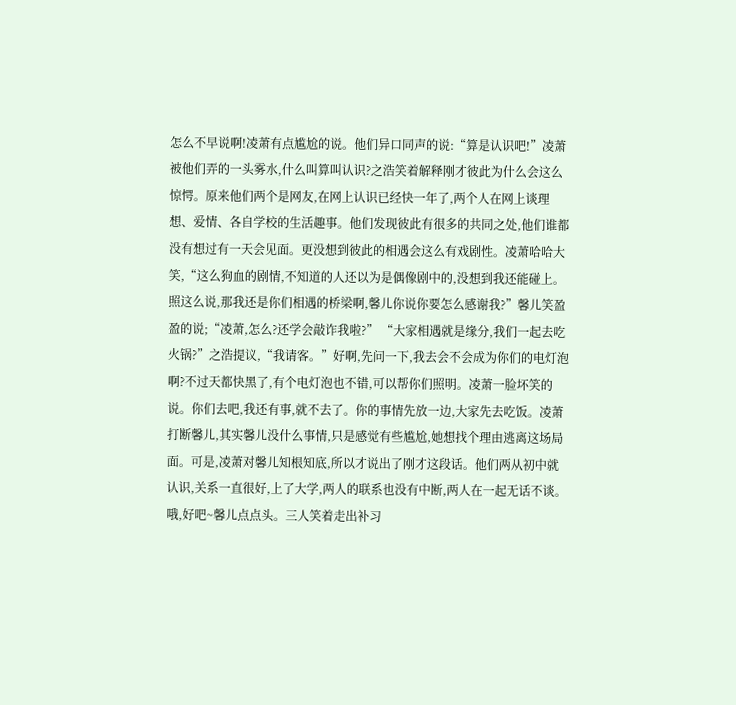怎么不早说啊!凌萧有点尴尬的说。他们异口同声的说:“算是认识吧!”凌萧被他们弄的一头雾水,什么叫算叫认识?之浩笑着解释刚才彼此为什么会这么惊愕。原来他们两个是网友,在网上认识已经快一年了,两个人在网上谈理想、爱情、各自学校的生活趣事。他们发现彼此有很多的共同之处,他们谁都没有想过有一天会见面。更没想到彼此的相遇会这么有戏剧性。凌萧哈哈大笑,“这么狗血的剧情,不知道的人还以为是偶像剧中的,没想到我还能碰上。照这么说,那我还是你们相遇的桥梁啊,馨儿你说你要怎么感谢我?”馨儿笑盈盈的说;“凌萧,怎么?还学会敲诈我啦?” “大家相遇就是缘分,我们一起去吃火锅?”之浩提议,“我请客。”好啊,先问一下,我去会不会成为你们的电灯泡啊?不过天都快黑了,有个电灯泡也不错,可以帮你们照明。凌萧一脸坏笑的说。你们去吧,我还有事,就不去了。你的事情先放一边,大家先去吃饭。凌萧打断馨儿,其实馨儿没什么事情,只是感觉有些尴尬,她想找个理由逃离这场局面。可是,凌萧对馨儿知根知底,所以才说出了刚才这段话。他们两从初中就认识,关系一直很好,上了大学,两人的联系也没有中断,两人在一起无话不谈。哦,好吧~馨儿点点头。三人笑着走出补习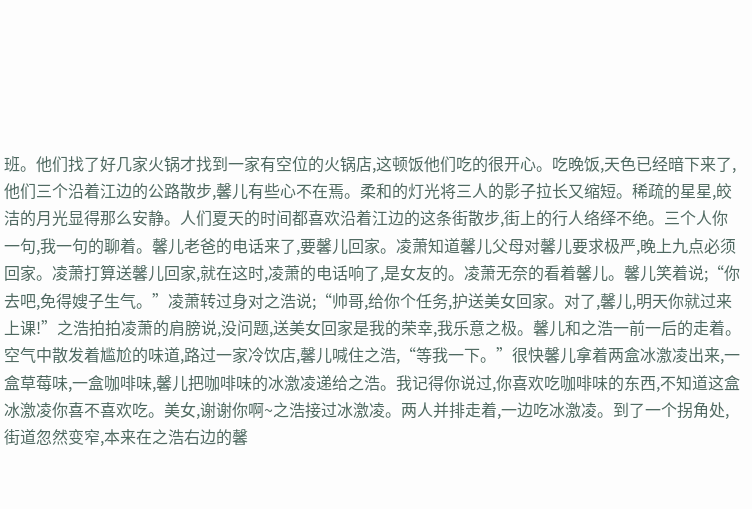班。他们找了好几家火锅才找到一家有空位的火锅店,这顿饭他们吃的很开心。吃晚饭,天色已经暗下来了,他们三个沿着江边的公路散步,馨儿有些心不在焉。柔和的灯光将三人的影子拉长又缩短。稀疏的星星,皎洁的月光显得那么安静。人们夏天的时间都喜欢沿着江边的这条街散步,街上的行人络绎不绝。三个人你一句,我一句的聊着。馨儿老爸的电话来了,要馨儿回家。凌萧知道馨儿父母对馨儿要求极严,晚上九点必须回家。凌萧打算送馨儿回家,就在这时,凌萧的电话响了,是女友的。凌萧无奈的看着馨儿。馨儿笑着说;“你去吧,免得嫂子生气。”凌萧转过身对之浩说;“帅哥,给你个任务,护送美女回家。对了,馨儿,明天你就过来上课!”之浩拍拍凌萧的肩膀说,没问题,送美女回家是我的荣幸,我乐意之极。馨儿和之浩一前一后的走着。空气中散发着尴尬的味道,路过一家冷饮店,馨儿喊住之浩,“等我一下。”很快馨儿拿着两盒冰激凌出来,一盒草莓味,一盒咖啡味,馨儿把咖啡味的冰激凌递给之浩。我记得你说过,你喜欢吃咖啡味的东西,不知道这盒冰激凌你喜不喜欢吃。美女,谢谢你啊~之浩接过冰激凌。两人并排走着,一边吃冰激凌。到了一个拐角处,街道忽然变窄,本来在之浩右边的馨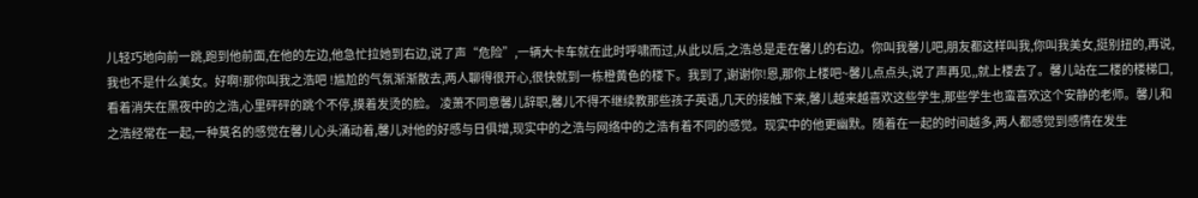儿轻巧地向前一跳,跑到他前面,在他的左边,他急忙拉她到右边,说了声“危险”,一辆大卡车就在此时呼啸而过,从此以后,之浩总是走在馨儿的右边。你叫我馨儿吧,朋友都这样叫我,你叫我美女,挺别扭的,再说,我也不是什么美女。好啊!那你叫我之浩吧 !尴尬的气氛渐渐散去,两人聊得很开心,很快就到一栋橙黄色的楼下。我到了,谢谢你!恩,那你上楼吧~馨儿点点头,说了声再见,,就上楼去了。馨儿站在二楼的楼梯口,看着消失在黑夜中的之浩,心里砰砰的跳个不停,摸着发烫的脸。 凌萧不同意馨儿辞职,馨儿不得不继续教那些孩子英语,几天的接触下来,馨儿越来越喜欢这些学生,那些学生也蛮喜欢这个安静的老师。馨儿和之浩经常在一起,一种莫名的感觉在馨儿心头涌动着,馨儿对他的好感与日俱增,现实中的之浩与网络中的之浩有着不同的感觉。现实中的他更幽默。随着在一起的时间越多,两人都感觉到感情在发生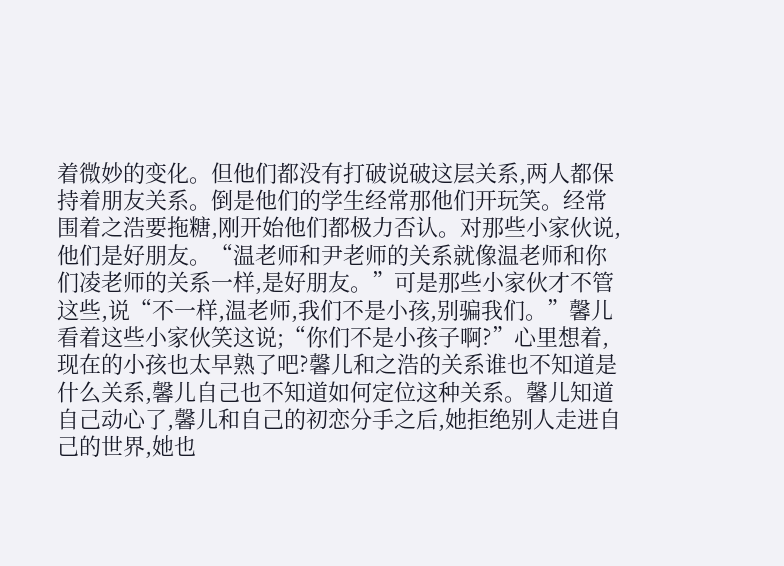着微妙的变化。但他们都没有打破说破这层关系,两人都保持着朋友关系。倒是他们的学生经常那他们开玩笑。经常围着之浩要拖糖,刚开始他们都极力否认。对那些小家伙说,他们是好朋友。“温老师和尹老师的关系就像温老师和你们凌老师的关系一样,是好朋友。”可是那些小家伙才不管这些,说“不一样,温老师,我们不是小孩,别骗我们。”馨儿看着这些小家伙笑这说;“你们不是小孩子啊?”心里想着,现在的小孩也太早熟了吧?馨儿和之浩的关系谁也不知道是什么关系,馨儿自己也不知道如何定位这种关系。馨儿知道自己动心了,馨儿和自己的初恋分手之后,她拒绝别人走进自己的世界,她也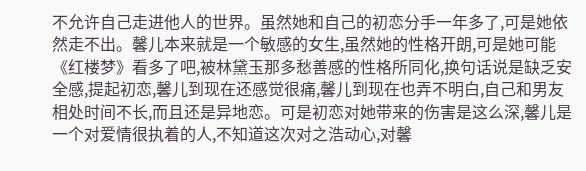不允许自己走进他人的世界。虽然她和自己的初恋分手一年多了,可是她依然走不出。馨儿本来就是一个敏感的女生,虽然她的性格开朗,可是她可能《红楼梦》看多了吧,被林黛玉那多愁善感的性格所同化,换句话说是缺乏安全感,提起初恋,馨儿到现在还感觉很痛,馨儿到现在也弄不明白,自己和男友相处时间不长,而且还是异地恋。可是初恋对她带来的伤害是这么深,馨儿是一个对爱情很执着的人,不知道这次对之浩动心,对馨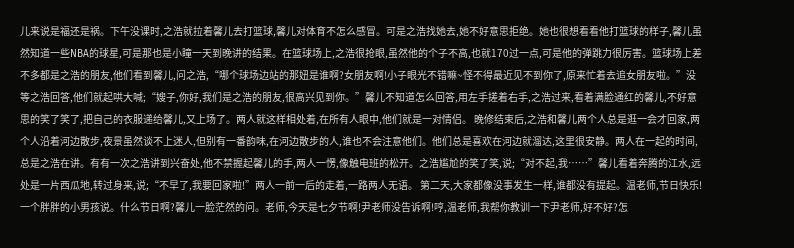儿来说是福还是祸。下午没课时,之浩就拉着馨儿去打篮球,馨儿对体育不怎么感冒。可是之浩找她去,她不好意思拒绝。她也很想看看他打篮球的样子,馨儿虽然知道一些NBA的球星,可是那也是小瞳一天到晚讲的结果。在篮球场上,之浩很抢眼,虽然他的个子不高,也就170过一点,可是他的弹跳力很厉害。篮球场上差不多都是之浩的朋友,他们看到馨儿,问之浩,“哪个球场边站的那妞是谁啊?女朋友啊!小子眼光不错嘛~怪不得最近见不到你了,原来忙着去追女朋友啦。”没等之浩回答,他们就起哄大喊;“嫂子,你好,我们是之浩的朋友,很高兴见到你。”馨儿不知道怎么回答,用左手搓着右手,之浩过来,看着满脸通红的馨儿,不好意思的笑了笑了,把自己的衣服递给馨儿,又上场了。两人就这样相处着,在所有人眼中,他们就是一对情侣。 晚修结束后,之浩和馨儿两个人总是逛一会才回家,两个人沿着河边散步,夜景虽然谈不上迷人,但别有一番韵味,在河边散步的人,谁也不会注意他们。他们总是喜欢在河边就溜达,这里很安静。两人在一起的时间,总是之浩在讲。有有一次之浩讲到兴奋处,他不禁握起馨儿的手,两人一愣,像触电班的松开。之浩尴尬的笑了笑,说;“对不起,我……”馨儿看着奔腾的江水,远处是一片西瓜地,转过身来,说;“不早了,我要回家啦!”两人一前一后的走着,一路两人无语。 第二天,大家都像没事发生一样,谁都没有提起。温老师,节日快乐!一个胖胖的小男孩说。什么节日啊?馨儿一脸茫然的问。老师,今天是七夕节啊!尹老师没告诉啊!哼,温老师,我帮你教训一下尹老师,好不好?怎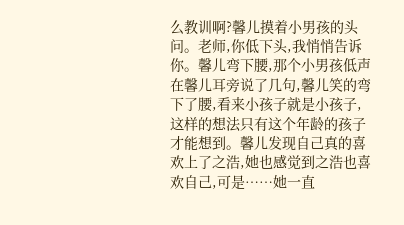么教训啊?馨儿摸着小男孩的头问。老师,你低下头,我悄悄告诉你。馨儿弯下腰,那个小男孩低声在馨儿耳旁说了几句,馨儿笑的弯下了腰,看来小孩子就是小孩子,这样的想法只有这个年龄的孩子才能想到。馨儿发现自己真的喜欢上了之浩,她也感觉到之浩也喜欢自己,可是……她一直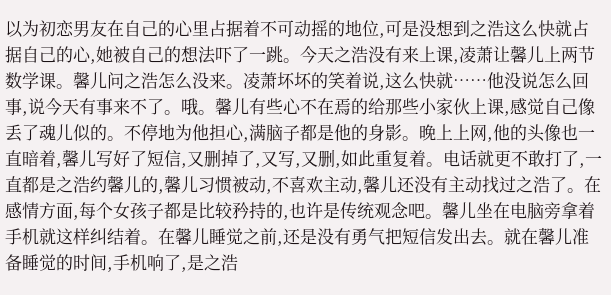以为初恋男友在自己的心里占据着不可动摇的地位,可是没想到之浩这么快就占据自己的心,她被自己的想法吓了一跳。今天之浩没有来上课,凌萧让馨儿上两节数学课。馨儿问之浩怎么没来。凌萧坏坏的笑着说,这么快就……他没说怎么回事,说今天有事来不了。哦。馨儿有些心不在焉的给那些小家伙上课,感觉自己像丢了魂儿似的。不停地为他担心,满脑子都是他的身影。晚上上网,他的头像也一直暗着,馨儿写好了短信,又删掉了,又写,又删,如此重复着。电话就更不敢打了,一直都是之浩约馨儿的,馨儿习惯被动,不喜欢主动,馨儿还没有主动找过之浩了。在感情方面,每个女孩子都是比较矜持的,也许是传统观念吧。馨儿坐在电脑旁拿着手机就这样纠结着。在馨儿睡觉之前,还是没有勇气把短信发出去。就在馨儿准备睡觉的时间,手机响了,是之浩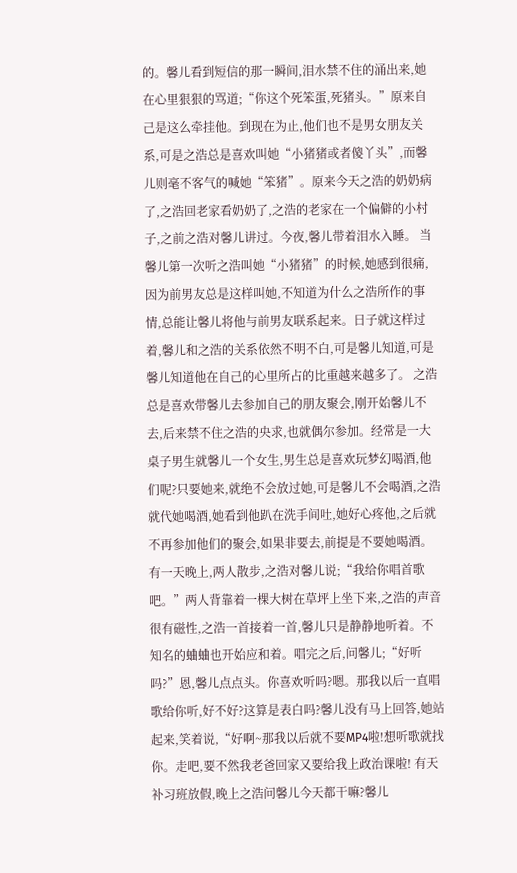的。馨儿看到短信的那一瞬间,泪水禁不住的涌出来,她在心里狠狠的骂道;“你这个死笨蛋,死猪头。”原来自己是这么牵挂他。到现在为止,他们也不是男女朋友关系,可是之浩总是喜欢叫她“小猪猪或者傻丫头”,而馨儿则毫不客气的喊她“笨猪”。原来今天之浩的奶奶病了,之浩回老家看奶奶了,之浩的老家在一个偏僻的小村子,之前之浩对馨儿讲过。今夜,馨儿带着泪水入睡。 当馨儿第一次听之浩叫她“小猪猪”的时候,她感到很痛,因为前男友总是这样叫她,不知道为什么之浩所作的事情,总能让馨儿将他与前男友联系起来。日子就这样过着,馨儿和之浩的关系依然不明不白,可是馨儿知道,可是馨儿知道他在自己的心里所占的比重越来越多了。 之浩总是喜欢带馨儿去参加自己的朋友聚会,刚开始馨儿不去,后来禁不住之浩的央求,也就偶尔参加。经常是一大桌子男生就馨儿一个女生,男生总是喜欢玩梦幻喝酒,他们呢?只要她来,就绝不会放过她,可是馨儿不会喝酒,之浩就代她喝酒,她看到他趴在洗手间吐,她好心疼他,之后就不再参加他们的聚会,如果非要去,前提是不要她喝酒。 有一天晚上,两人散步,之浩对馨儿说;“我给你唱首歌吧。”两人背靠着一棵大树在草坪上坐下来,之浩的声音很有磁性,之浩一首接着一首,馨儿只是静静地听着。不知名的蛐蛐也开始应和着。唱完之后,问馨儿;“好听吗?”恩,馨儿点点头。你喜欢听吗?嗯。那我以后一直唱歌给你听,好不好?这算是表白吗?馨儿没有马上回答,她站起来,笑着说,“好啊~那我以后就不要MP4啦!想听歌就找你。走吧,要不然我老爸回家又要给我上政治课啦! 有天补习班放假,晚上之浩问馨儿今天都干嘛?馨儿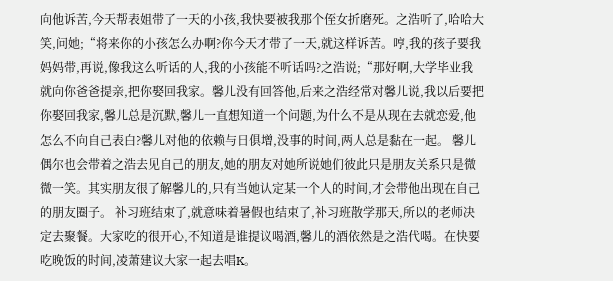向他诉苦,今天帮表姐带了一天的小孩,我快要被我那个侄女折磨死。之浩听了,哈哈大笑,问她;“将来你的小孩怎么办啊?你今天才带了一天,就这样诉苦。哼,我的孩子要我妈妈带,再说,像我这么听话的人,我的小孩能不听话吗?之浩说;“那好啊,大学毕业我就向你爸爸提亲,把你娶回我家。馨儿没有回答他,后来之浩经常对馨儿说,我以后要把你娶回我家,馨儿总是沉默,馨儿一直想知道一个问题,为什么不是从现在去就恋爱,他怎么不向自己表白?馨儿对他的依赖与日俱增,没事的时间,两人总是黏在一起。 馨儿偶尔也会带着之浩去见自己的朋友,她的朋友对她所说她们彼此只是朋友关系只是微微一笑。其实朋友很了解馨儿的,只有当她认定某一个人的时间,才会带他出现在自己的朋友圈子。 补习班结束了,就意味着暑假也结束了,补习班散学那天,所以的老师决定去聚餐。大家吃的很开心,不知道是谁提议喝酒,馨儿的酒依然是之浩代喝。在快要吃晚饭的时间,凌萧建议大家一起去唱K。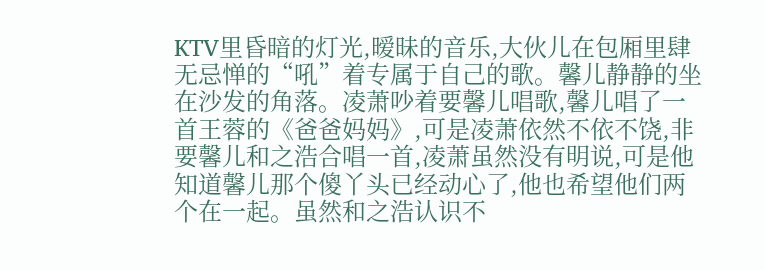KTV里昏暗的灯光,暧昧的音乐,大伙儿在包厢里肆无忌惮的“吼”着专属于自己的歌。馨儿静静的坐在沙发的角落。凌萧吵着要馨儿唱歌,馨儿唱了一首王蓉的《爸爸妈妈》,可是凌萧依然不依不饶,非要馨儿和之浩合唱一首,凌萧虽然没有明说,可是他知道馨儿那个傻丫头已经动心了,他也希望他们两个在一起。虽然和之浩认识不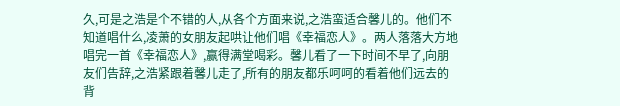久,可是之浩是个不错的人,从各个方面来说,之浩蛮适合馨儿的。他们不知道唱什么,凌萧的女朋友起哄让他们唱《幸福恋人》。两人落落大方地唱完一首《幸福恋人》,赢得满堂喝彩。馨儿看了一下时间不早了,向朋友们告辞,之浩紧跟着馨儿走了,所有的朋友都乐呵呵的看着他们远去的背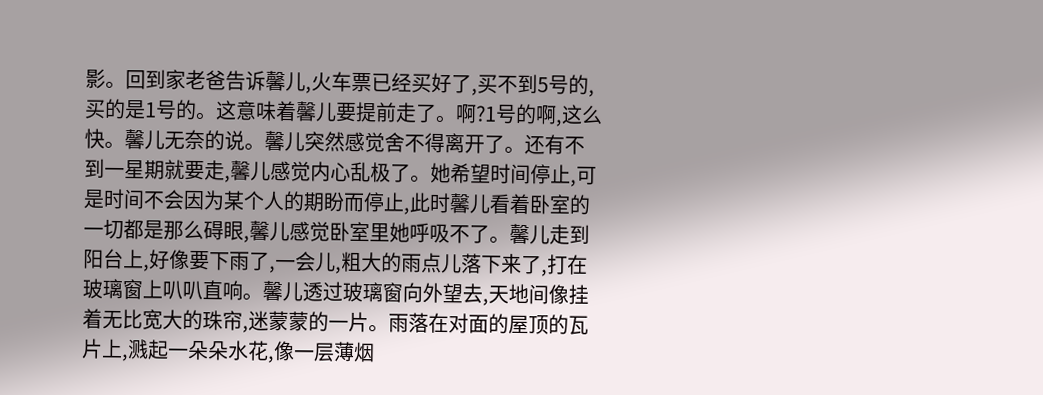影。回到家老爸告诉馨儿,火车票已经买好了,买不到5号的,买的是1号的。这意味着馨儿要提前走了。啊?1号的啊,这么快。馨儿无奈的说。馨儿突然感觉舍不得离开了。还有不到一星期就要走,馨儿感觉内心乱极了。她希望时间停止,可是时间不会因为某个人的期盼而停止,此时馨儿看着卧室的一切都是那么碍眼,馨儿感觉卧室里她呼吸不了。馨儿走到阳台上,好像要下雨了,一会儿,粗大的雨点儿落下来了,打在玻璃窗上叭叭直响。馨儿透过玻璃窗向外望去,天地间像挂着无比宽大的珠帘,迷蒙蒙的一片。雨落在对面的屋顶的瓦片上,溅起一朵朵水花,像一层薄烟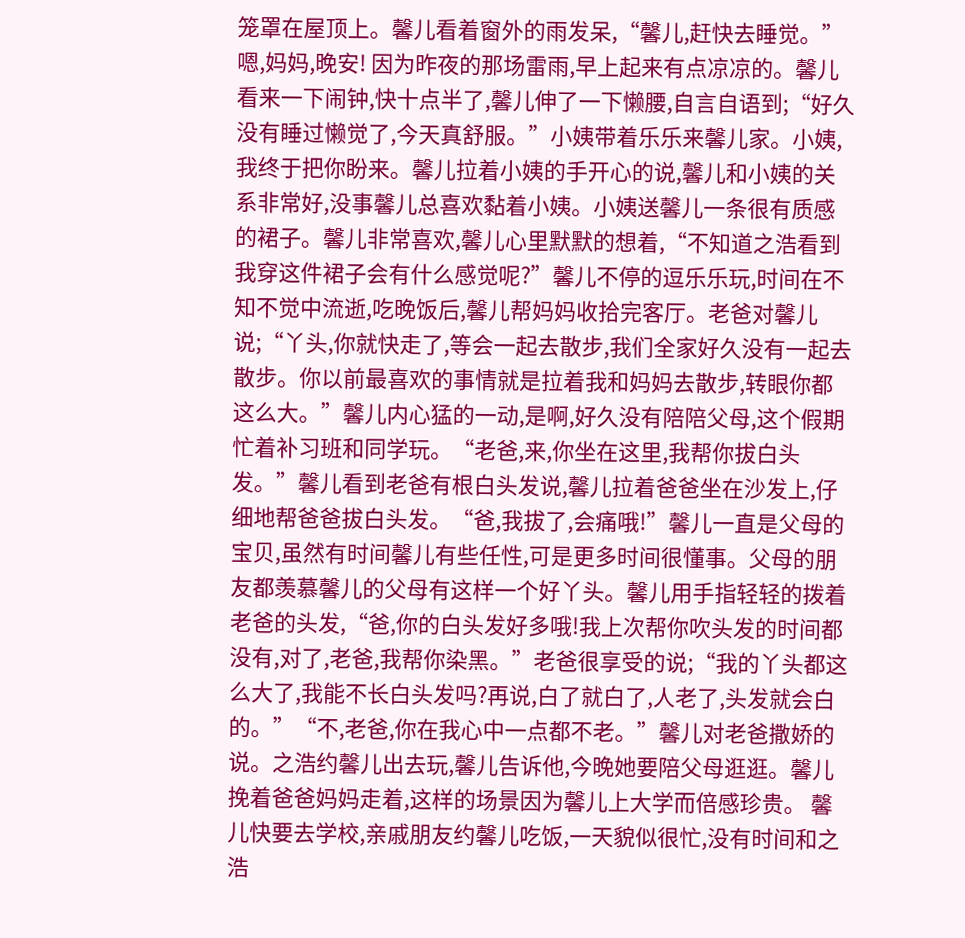笼罩在屋顶上。馨儿看着窗外的雨发呆,“馨儿,赶快去睡觉。”嗯,妈妈,晚安! 因为昨夜的那场雷雨,早上起来有点凉凉的。馨儿看来一下闹钟,快十点半了,馨儿伸了一下懒腰,自言自语到;“好久没有睡过懒觉了,今天真舒服。”小姨带着乐乐来馨儿家。小姨,我终于把你盼来。馨儿拉着小姨的手开心的说,馨儿和小姨的关系非常好,没事馨儿总喜欢黏着小姨。小姨送馨儿一条很有质感的裙子。馨儿非常喜欢,馨儿心里默默的想着,“不知道之浩看到我穿这件裙子会有什么感觉呢?”馨儿不停的逗乐乐玩,时间在不知不觉中流逝,吃晚饭后,馨儿帮妈妈收拾完客厅。老爸对馨儿说;“丫头,你就快走了,等会一起去散步,我们全家好久没有一起去散步。你以前最喜欢的事情就是拉着我和妈妈去散步,转眼你都这么大。”馨儿内心猛的一动,是啊,好久没有陪陪父母,这个假期忙着补习班和同学玩。“老爸,来,你坐在这里,我帮你拔白头发。”馨儿看到老爸有根白头发说,馨儿拉着爸爸坐在沙发上,仔细地帮爸爸拔白头发。“爸,我拔了,会痛哦!”馨儿一直是父母的宝贝,虽然有时间馨儿有些任性,可是更多时间很懂事。父母的朋友都羡慕馨儿的父母有这样一个好丫头。馨儿用手指轻轻的拨着老爸的头发,“爸,你的白头发好多哦!我上次帮你吹头发的时间都没有,对了,老爸,我帮你染黑。”老爸很享受的说;“我的丫头都这么大了,我能不长白头发吗?再说,白了就白了,人老了,头发就会白的。”“不,老爸,你在我心中一点都不老。”馨儿对老爸撒娇的说。之浩约馨儿出去玩,馨儿告诉他,今晚她要陪父母逛逛。馨儿挽着爸爸妈妈走着,这样的场景因为馨儿上大学而倍感珍贵。 馨儿快要去学校,亲戚朋友约馨儿吃饭,一天貌似很忙,没有时间和之浩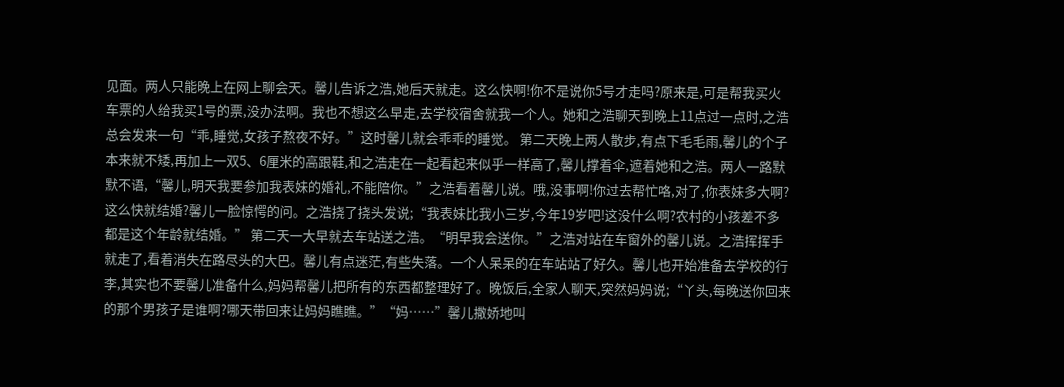见面。两人只能晚上在网上聊会天。馨儿告诉之浩,她后天就走。这么快啊!你不是说你5号才走吗?原来是,可是帮我买火车票的人给我买1号的票,没办法啊。我也不想这么早走,去学校宿舍就我一个人。她和之浩聊天到晚上11点过一点时,之浩总会发来一句“乖,睡觉,女孩子熬夜不好。”这时馨儿就会乖乖的睡觉。 第二天晚上两人散步,有点下毛毛雨,馨儿的个子本来就不矮,再加上一双5、6厘米的高跟鞋,和之浩走在一起看起来似乎一样高了,馨儿撑着伞,遮着她和之浩。两人一路默默不语,“馨儿,明天我要参加我表妹的婚礼,不能陪你。”之浩看着馨儿说。哦,没事啊!你过去帮忙咯,对了,你表妹多大啊?这么快就结婚?馨儿一脸惊愕的问。之浩挠了挠头发说;“我表妹比我小三岁,今年19岁吧!这没什么啊?农村的小孩差不多都是这个年龄就结婚。” 第二天一大早就去车站送之浩。“明早我会送你。”之浩对站在车窗外的馨儿说。之浩挥挥手就走了,看着消失在路尽头的大巴。馨儿有点迷茫,有些失落。一个人呆呆的在车站站了好久。馨儿也开始准备去学校的行李,其实也不要馨儿准备什么,妈妈帮馨儿把所有的东西都整理好了。晚饭后,全家人聊天,突然妈妈说;“丫头,每晚送你回来的那个男孩子是谁啊?哪天带回来让妈妈瞧瞧。”“妈……”馨儿撒娇地叫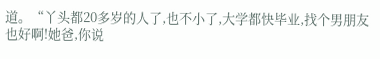道。“丫头都20多岁的人了,也不小了,大学都快毕业,找个男朋友也好啊!她爸,你说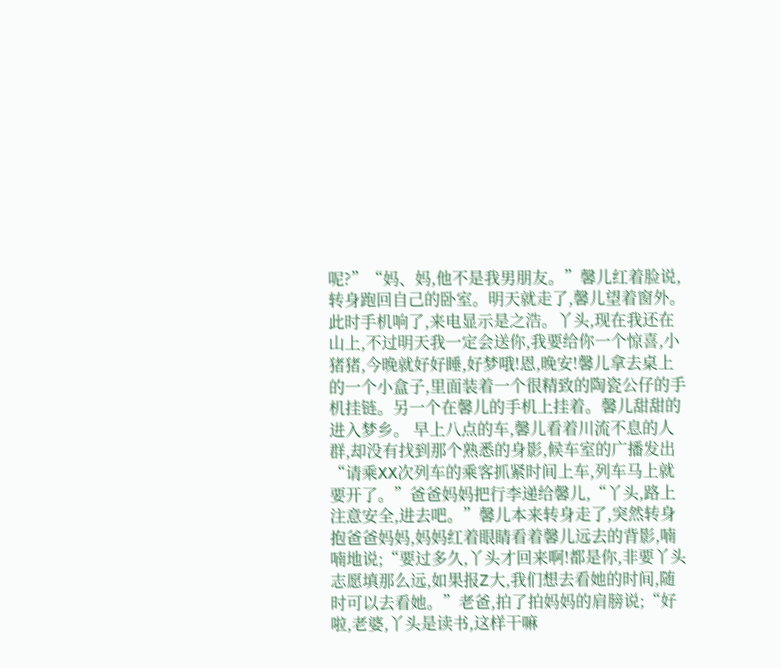呢?”“妈、妈,他不是我男朋友。”馨儿红着脸说,转身跑回自己的卧室。明天就走了,馨儿望着窗外。此时手机响了,来电显示是之浩。丫头,现在我还在山上,不过明天我一定会送你,我要给你一个惊喜,小猪猪,今晚就好好睡,好梦哦!恩,晚安!馨儿拿去桌上的一个小盒子,里面装着一个很精致的陶瓷公仔的手机挂链。另一个在馨儿的手机上挂着。馨儿甜甜的进入梦乡。 早上八点的车,馨儿看着川流不息的人群,却没有找到那个熟悉的身影,候车室的广播发出“请乘XX次列车的乘客抓紧时间上车,列车马上就要开了。”爸爸妈妈把行李递给馨儿,“丫头,路上注意安全,进去吧。”馨儿本来转身走了,突然转身抱爸爸妈妈,妈妈红着眼睛看着馨儿远去的背影,喃喃地说;“要过多久,丫头才回来啊!都是你,非要丫头志愿填那么远,如果报Z大,我们想去看她的时间,随时可以去看她。”老爸,拍了拍妈妈的肩膀说;“好啦,老婆,丫头是读书,这样干嘛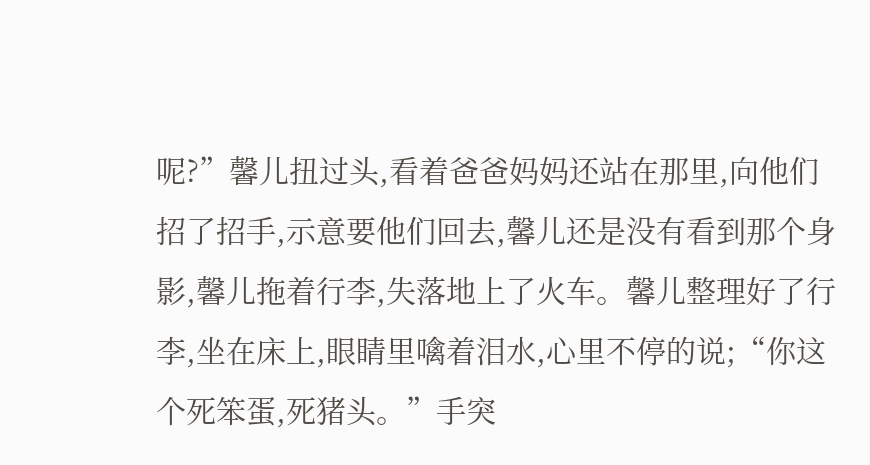呢?”馨儿扭过头,看着爸爸妈妈还站在那里,向他们招了招手,示意要他们回去,馨儿还是没有看到那个身影,馨儿拖着行李,失落地上了火车。馨儿整理好了行李,坐在床上,眼睛里噙着泪水,心里不停的说;“你这个死笨蛋,死猪头。”手突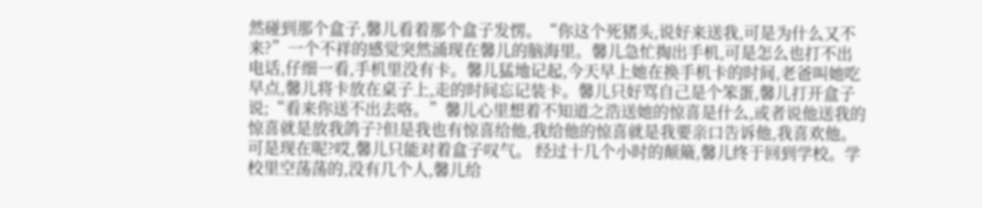然碰到那个盒子,馨儿看着那个盒子发愣。“你这个死猪头,说好来送我,可是为什么又不来?”一个不祥的感觉突然涌现在馨儿的脑海里。馨儿急忙掏出手机,可是怎么也打不出电话,仔细一看,手机里没有卡。馨儿猛地记起,今天早上她在换手机卡的时间,老爸叫她吃早点,馨儿将卡放在桌子上,走的时间忘记装卡。馨儿只好骂自己是个笨蛋,馨儿打开盒子说;“看来你送不出去咯。”馨儿心里想着不知道之浩送她的惊喜是什么,或者说他送我的惊喜就是放我鸽子?但是我也有惊喜给他,我给他的惊喜就是我要亲口告诉他,我喜欢他。可是现在呢?哎,馨儿只能对着盒子叹气。 经过十几个小时的颠簸,馨儿终于回到学校。学校里空荡荡的,没有几个人,馨儿给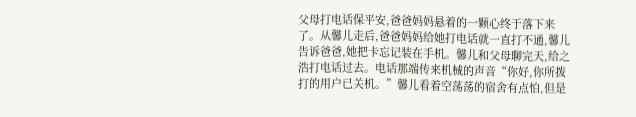父母打电话保平安,爸爸妈妈悬着的一颗心终于落下来了。从馨儿走后,爸爸妈妈给她打电话就一直打不通,馨儿告诉爸爸,她把卡忘记装在手机。馨儿和父母聊完天,给之浩打电话过去。电话那端传来机械的声音“你好,你所拨打的用户已关机。”馨儿看着空荡荡的宿舍有点怕,但是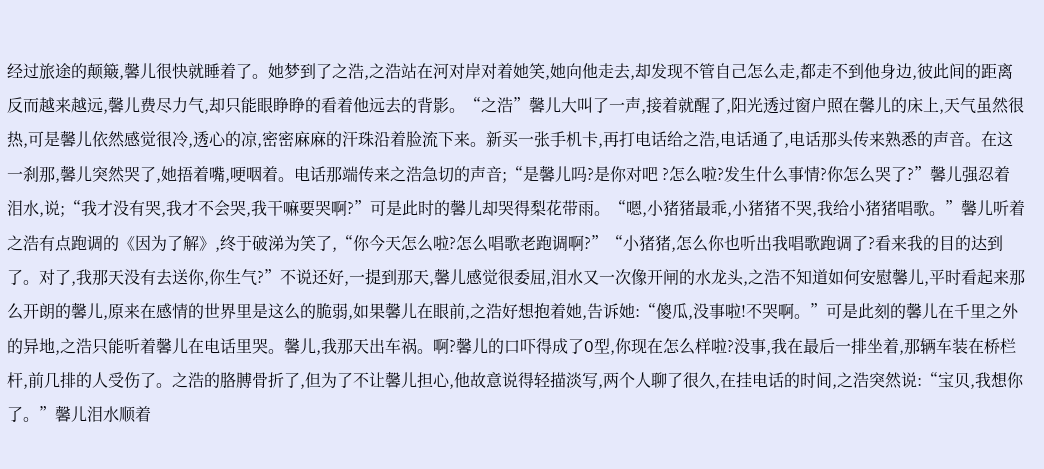经过旅途的颠簸,馨儿很快就睡着了。她梦到了之浩,之浩站在河对岸对着她笑,她向他走去,却发现不管自己怎么走,都走不到他身边,彼此间的距离反而越来越远,馨儿费尽力气,却只能眼睁睁的看着他远去的背影。“之浩”馨儿大叫了一声,接着就醒了,阳光透过窗户照在馨儿的床上,天气虽然很热,可是馨儿依然感觉很冷,透心的凉,密密麻麻的汗珠沿着脸流下来。新买一张手机卡,再打电话给之浩,电话通了,电话那头传来熟悉的声音。在这一刹那,馨儿突然哭了,她捂着嘴,哽咽着。电话那端传来之浩急切的声音;“是馨儿吗?是你对吧 ?怎么啦?发生什么事情?你怎么哭了?”馨儿强忍着泪水,说;“我才没有哭,我才不会哭,我干嘛要哭啊?”可是此时的馨儿却哭得梨花带雨。“嗯,小猪猪最乖,小猪猪不哭,我给小猪猪唱歌。”馨儿听着之浩有点跑调的《因为了解》,终于破涕为笑了,“你今天怎么啦?怎么唱歌老跑调啊?”“小猪猪,怎么你也听出我唱歌跑调了?看来我的目的达到了。对了,我那天没有去送你,你生气?”不说还好,一提到那天,馨儿感觉很委屈,泪水又一次像开闸的水龙头,之浩不知道如何安慰馨儿,平时看起来那么开朗的馨儿,原来在感情的世界里是这么的脆弱,如果馨儿在眼前,之浩好想抱着她,告诉她:“傻瓜,没事啦!不哭啊。”可是此刻的馨儿在千里之外的异地,之浩只能听着馨儿在电话里哭。馨儿,我那天出车祸。啊?馨儿的口吓得成了O型,你现在怎么样啦?没事,我在最后一排坐着,那辆车装在桥栏杆,前几排的人受伤了。之浩的胳膊骨折了,但为了不让馨儿担心,他故意说得轻描淡写,两个人聊了很久,在挂电话的时间,之浩突然说:“宝贝,我想你了。”馨儿泪水顺着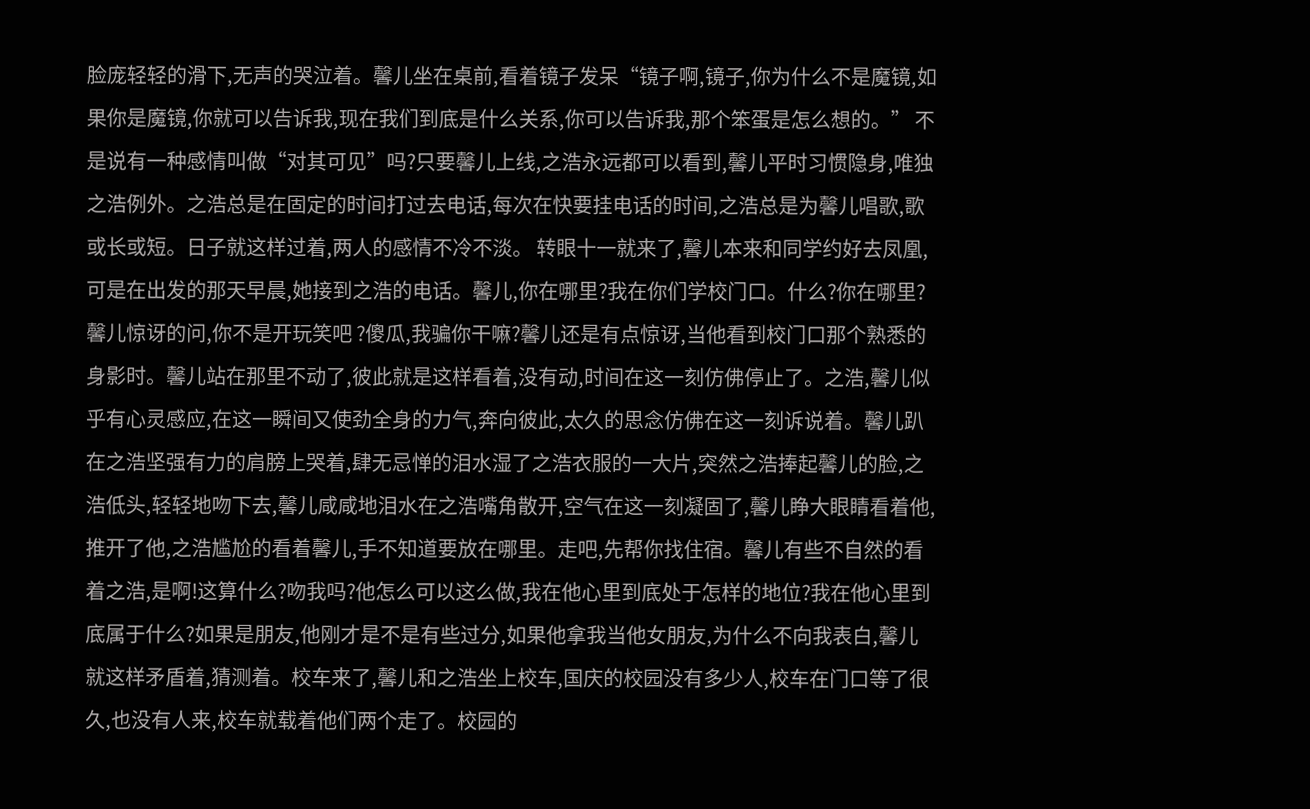脸庞轻轻的滑下,无声的哭泣着。馨儿坐在桌前,看着镜子发呆“镜子啊,镜子,你为什么不是魔镜,如果你是魔镜,你就可以告诉我,现在我们到底是什么关系,你可以告诉我,那个笨蛋是怎么想的。” 不是说有一种感情叫做“对其可见”吗?只要馨儿上线,之浩永远都可以看到,馨儿平时习惯隐身,唯独之浩例外。之浩总是在固定的时间打过去电话,每次在快要挂电话的时间,之浩总是为馨儿唱歌,歌或长或短。日子就这样过着,两人的感情不冷不淡。 转眼十一就来了,馨儿本来和同学约好去凤凰,可是在出发的那天早晨,她接到之浩的电话。馨儿,你在哪里?我在你们学校门口。什么?你在哪里?馨儿惊讶的问,你不是开玩笑吧 ?傻瓜,我骗你干嘛?馨儿还是有点惊讶,当他看到校门口那个熟悉的身影时。馨儿站在那里不动了,彼此就是这样看着,没有动,时间在这一刻仿佛停止了。之浩,馨儿似乎有心灵感应,在这一瞬间又使劲全身的力气,奔向彼此,太久的思念仿佛在这一刻诉说着。馨儿趴在之浩坚强有力的肩膀上哭着,肆无忌惮的泪水湿了之浩衣服的一大片,突然之浩捧起馨儿的脸,之浩低头,轻轻地吻下去,馨儿咸咸地泪水在之浩嘴角散开,空气在这一刻凝固了,馨儿睁大眼睛看着他,推开了他,之浩尴尬的看着馨儿,手不知道要放在哪里。走吧,先帮你找住宿。馨儿有些不自然的看着之浩,是啊!这算什么?吻我吗?他怎么可以这么做,我在他心里到底处于怎样的地位?我在他心里到底属于什么?如果是朋友,他刚才是不是有些过分,如果他拿我当他女朋友,为什么不向我表白,馨儿就这样矛盾着,猜测着。校车来了,馨儿和之浩坐上校车,国庆的校园没有多少人,校车在门口等了很久,也没有人来,校车就载着他们两个走了。校园的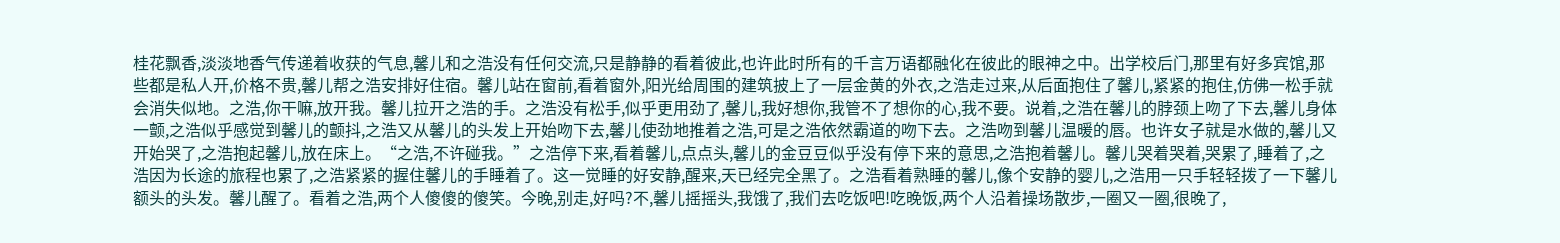桂花飘香,淡淡地香气传递着收获的气息,馨儿和之浩没有任何交流,只是静静的看着彼此,也许此时所有的千言万语都融化在彼此的眼神之中。出学校后门,那里有好多宾馆,那些都是私人开,价格不贵,馨儿帮之浩安排好住宿。馨儿站在窗前,看着窗外,阳光给周围的建筑披上了一层金黄的外衣,之浩走过来,从后面抱住了馨儿,紧紧的抱住,仿佛一松手就会消失似地。之浩,你干嘛,放开我。馨儿拉开之浩的手。之浩没有松手,似乎更用劲了,馨儿,我好想你,我管不了想你的心,我不要。说着,之浩在馨儿的脖颈上吻了下去,馨儿身体一颤,之浩似乎感觉到馨儿的颤抖,之浩又从馨儿的头发上开始吻下去,馨儿使劲地推着之浩,可是之浩依然霸道的吻下去。之浩吻到馨儿温暖的唇。也许女子就是水做的,馨儿又开始哭了,之浩抱起馨儿,放在床上。“之浩,不许碰我。”之浩停下来,看着馨儿,点点头,馨儿的金豆豆似乎没有停下来的意思,之浩抱着馨儿。馨儿哭着哭着,哭累了,睡着了,之浩因为长途的旅程也累了,之浩紧紧的握住馨儿的手睡着了。这一觉睡的好安静,醒来,天已经完全黑了。之浩看着熟睡的馨儿,像个安静的婴儿,之浩用一只手轻轻拨了一下馨儿额头的头发。馨儿醒了。看着之浩,两个人傻傻的傻笑。今晚,别走,好吗?不,馨儿摇摇头,我饿了,我们去吃饭吧!吃晚饭,两个人沿着操场散步,一圈又一圈,很晚了,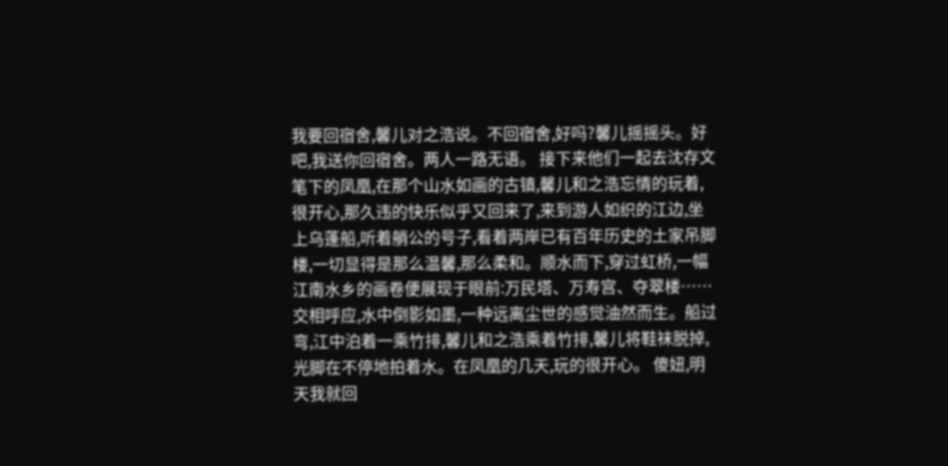我要回宿舍,馨儿对之浩说。不回宿舍,好吗?馨儿摇摇头。好吧,我送你回宿舍。两人一路无语。 接下来他们一起去沈存文笔下的凤凰,在那个山水如画的古镇,馨儿和之浩忘情的玩着,很开心,那久违的快乐似乎又回来了,来到游人如织的江边,坐上乌蓬船,听着艄公的号子,看着两岸已有百年历史的土家吊脚楼,一切显得是那么温馨,那么柔和。顺水而下,穿过虹桥,一幅江南水乡的画卷便展现于眼前:万民塔、万寿宫、夺翠楼……交相呼应,水中倒影如墨,一种远离尘世的感觉油然而生。船过弯,江中泊着一乘竹排,馨儿和之浩乘着竹排,馨儿将鞋袜脱掉,光脚在不停地拍着水。在凤凰的几天,玩的很开心。 傻妞,明天我就回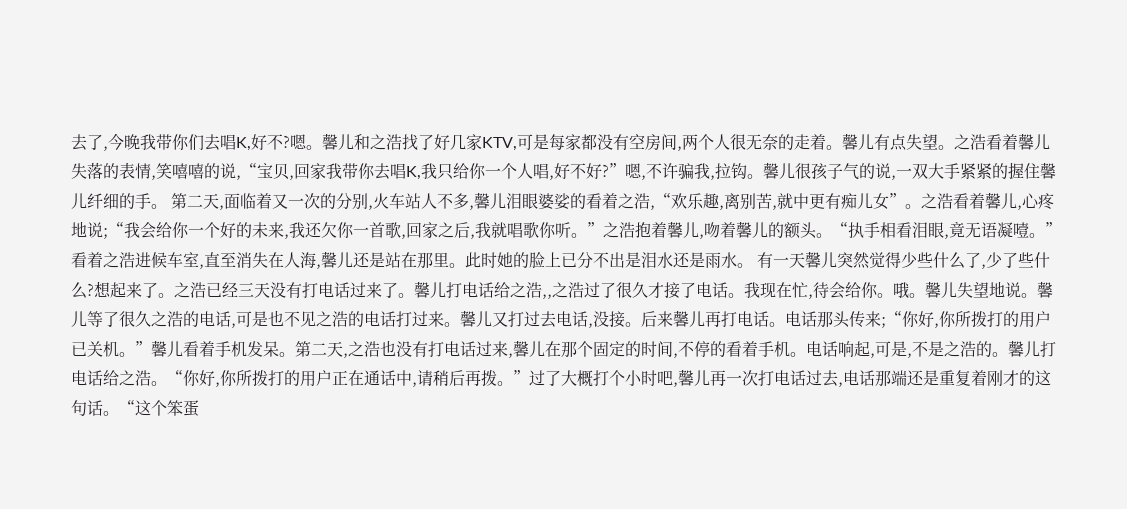去了,今晚我带你们去唱K,好不?嗯。馨儿和之浩找了好几家KTV,可是每家都没有空房间,两个人很无奈的走着。馨儿有点失望。之浩看着馨儿失落的表情,笑嘻嘻的说,“宝贝,回家我带你去唱K,我只给你一个人唱,好不好?”嗯,不许骗我,拉钩。馨儿很孩子气的说,一双大手紧紧的握住馨儿纤细的手。 第二天,面临着又一次的分别,火车站人不多,馨儿泪眼婆娑的看着之浩,“欢乐趣,离别苦,就中更有痴儿女”。之浩看着馨儿,心疼地说;“我会给你一个好的未来,我还欠你一首歌,回家之后,我就唱歌你听。”之浩抱着馨儿,吻着馨儿的额头。“执手相看泪眼,竟无语凝噎。”看着之浩进候车室,直至消失在人海,馨儿还是站在那里。此时她的脸上已分不出是泪水还是雨水。 有一天馨儿突然觉得少些什么了,少了些什么?想起来了。之浩已经三天没有打电话过来了。馨儿打电话给之浩,,之浩过了很久才接了电话。我现在忙,待会给你。哦。馨儿失望地说。馨儿等了很久之浩的电话,可是也不见之浩的电话打过来。馨儿又打过去电话,没接。后来馨儿再打电话。电话那头传来;“你好,你所拨打的用户已关机。”馨儿看着手机发呆。第二天,之浩也没有打电话过来,馨儿在那个固定的时间,不停的看着手机。电话响起,可是,不是之浩的。馨儿打电话给之浩。“你好,你所拨打的用户正在通话中,请稍后再拨。”过了大概打个小时吧,馨儿再一次打电话过去,电话那端还是重复着刚才的这句话。“这个笨蛋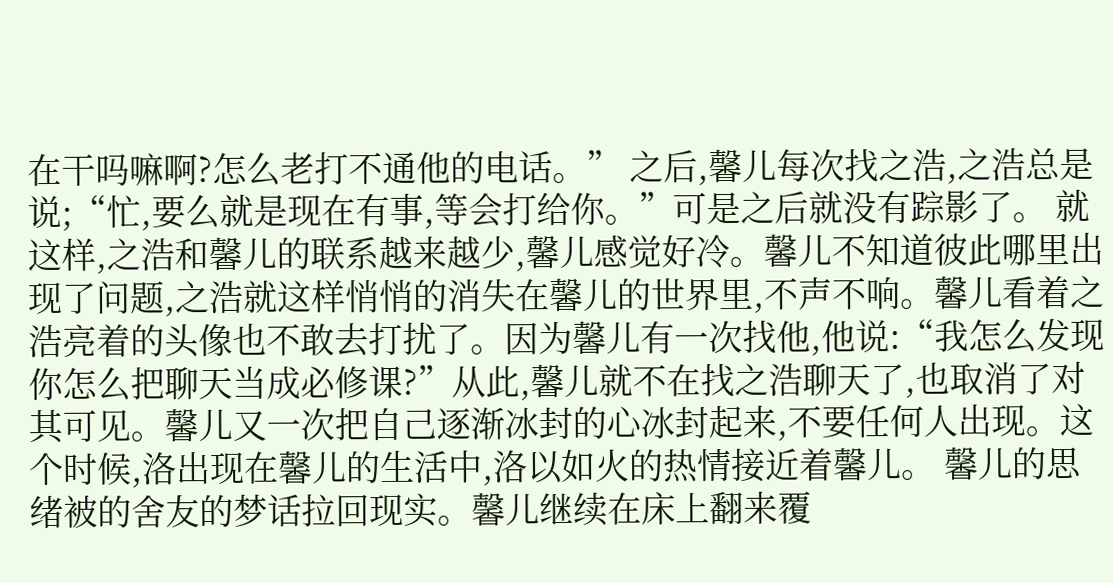在干吗嘛啊?怎么老打不通他的电话。” 之后,馨儿每次找之浩,之浩总是说;“忙,要么就是现在有事,等会打给你。”可是之后就没有踪影了。 就这样,之浩和馨儿的联系越来越少,馨儿感觉好冷。馨儿不知道彼此哪里出现了问题,之浩就这样悄悄的消失在馨儿的世界里,不声不响。馨儿看着之浩亮着的头像也不敢去打扰了。因为馨儿有一次找他,他说:“我怎么发现你怎么把聊天当成必修课?”从此,馨儿就不在找之浩聊天了,也取消了对其可见。馨儿又一次把自己逐渐冰封的心冰封起来,不要任何人出现。这个时候,洛出现在馨儿的生活中,洛以如火的热情接近着馨儿。 馨儿的思绪被的舍友的梦话拉回现实。馨儿继续在床上翻来覆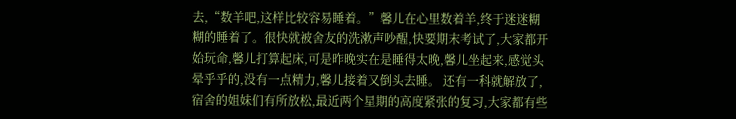去,“数羊吧,这样比较容易睡着。”馨儿在心里数着羊,终于迷迷糊糊的睡着了。很快就被舍友的洗漱声吵醒,快要期末考试了,大家都开始玩命,馨儿打算起床,可是昨晚实在是睡得太晚,馨儿坐起来,感觉头晕乎乎的,没有一点精力,馨儿接着又倒头去睡。 还有一科就解放了,宿舍的姐妹们有所放松,最近两个星期的高度紧张的复习,大家都有些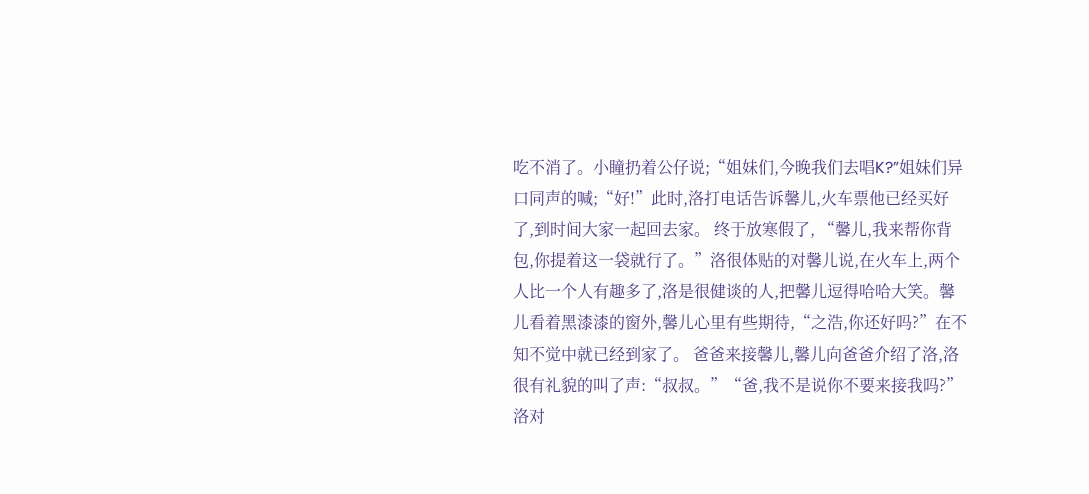吃不消了。小瞳扔着公仔说;“姐妹们,今晚我们去唱K?”姐妹们异口同声的喊;“好!”此时,洛打电话告诉馨儿,火车票他已经买好了,到时间大家一起回去家。 终于放寒假了, “馨儿,我来帮你背包,你提着这一袋就行了。”洛很体贴的对馨儿说,在火车上,两个人比一个人有趣多了,洛是很健谈的人,把馨儿逗得哈哈大笑。馨儿看着黑漆漆的窗外,馨儿心里有些期待,“之浩,你还好吗?”在不知不觉中就已经到家了。 爸爸来接馨儿,馨儿向爸爸介绍了洛,洛很有礼貌的叫了声:“叔叔。”“爸,我不是说你不要来接我吗?”洛对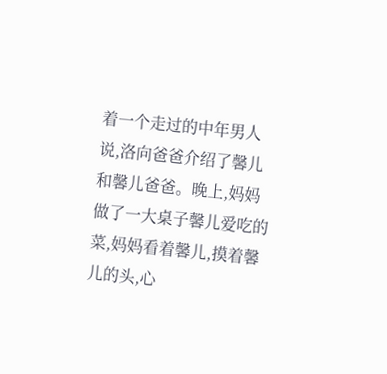着一个走过的中年男人说,洛向爸爸介绍了馨儿和馨儿爸爸。晚上,妈妈做了一大桌子馨儿爱吃的菜,妈妈看着馨儿,摸着馨儿的头,心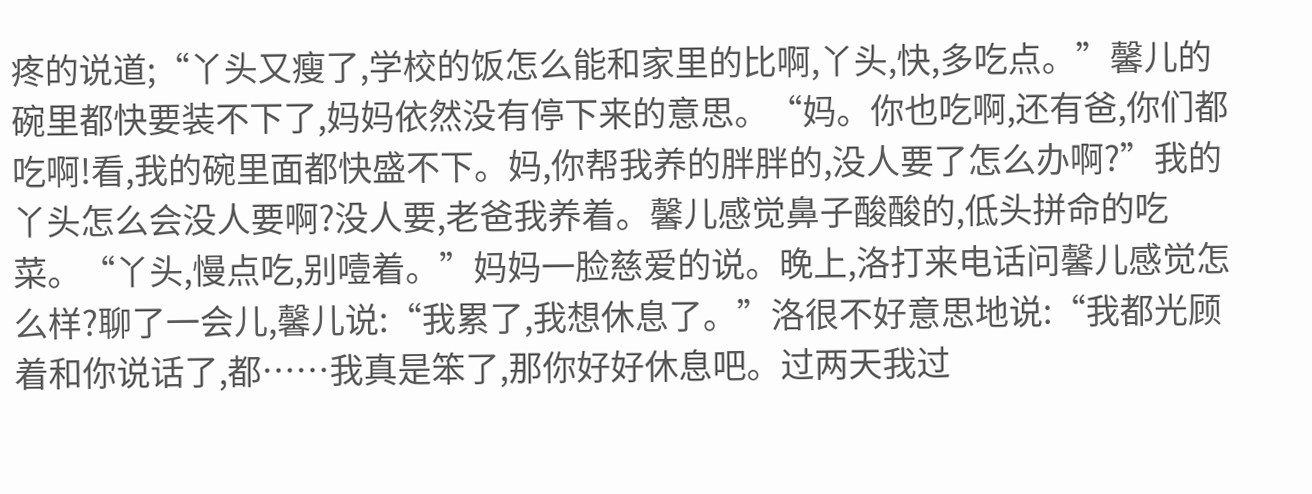疼的说道;“丫头又瘦了,学校的饭怎么能和家里的比啊,丫头,快,多吃点。”馨儿的碗里都快要装不下了,妈妈依然没有停下来的意思。“妈。你也吃啊,还有爸,你们都吃啊!看,我的碗里面都快盛不下。妈,你帮我养的胖胖的,没人要了怎么办啊?”我的丫头怎么会没人要啊?没人要,老爸我养着。馨儿感觉鼻子酸酸的,低头拼命的吃菜。“丫头,慢点吃,别噎着。”妈妈一脸慈爱的说。晚上,洛打来电话问馨儿感觉怎么样?聊了一会儿,馨儿说:“我累了,我想休息了。”洛很不好意思地说:“我都光顾着和你说话了,都……我真是笨了,那你好好休息吧。过两天我过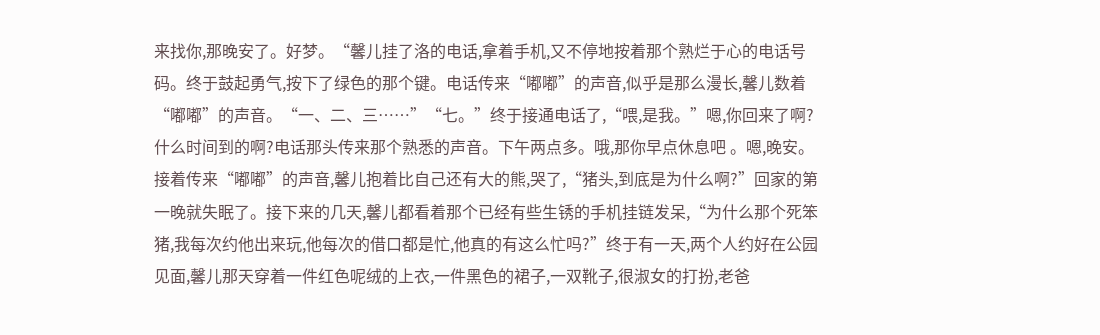来找你,那晚安了。好梦。“馨儿挂了洛的电话,拿着手机,又不停地按着那个熟烂于心的电话号码。终于鼓起勇气,按下了绿色的那个键。电话传来“嘟嘟”的声音,似乎是那么漫长,馨儿数着“嘟嘟”的声音。“一、二、三……”“七。”终于接通电话了,“喂,是我。”嗯,你回来了啊?什么时间到的啊?电话那头传来那个熟悉的声音。下午两点多。哦,那你早点休息吧 。嗯,晚安。接着传来“嘟嘟”的声音,馨儿抱着比自己还有大的熊,哭了,“猪头,到底是为什么啊?”回家的第一晚就失眠了。接下来的几天,馨儿都看着那个已经有些生锈的手机挂链发呆,“为什么那个死笨猪,我每次约他出来玩,他每次的借口都是忙,他真的有这么忙吗?”终于有一天,两个人约好在公园见面,馨儿那天穿着一件红色呢绒的上衣,一件黑色的裙子,一双靴子,很淑女的打扮,老爸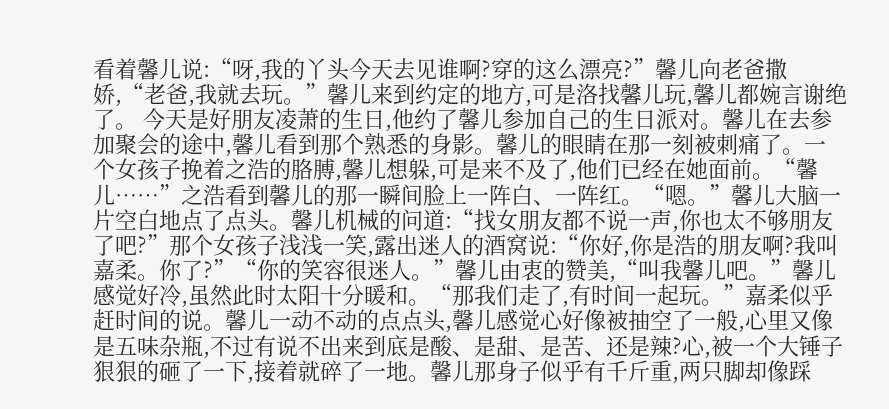看着馨儿说:“呀,我的丫头今天去见谁啊?穿的这么漂亮?”馨儿向老爸撒娇,“老爸,我就去玩。”馨儿来到约定的地方,可是洛找馨儿玩,馨儿都婉言谢绝了。 今天是好朋友凌萧的生日,他约了馨儿参加自己的生日派对。馨儿在去参加聚会的途中,馨儿看到那个熟悉的身影。馨儿的眼睛在那一刻被刺痛了。一个女孩子挽着之浩的胳膊,馨儿想躲,可是来不及了,他们已经在她面前。“馨儿……”之浩看到馨儿的那一瞬间脸上一阵白、一阵红。“嗯。”馨儿大脑一片空白地点了点头。馨儿机械的问道:“找女朋友都不说一声,你也太不够朋友了吧?”那个女孩子浅浅一笑,露出迷人的酒窝说:“你好,你是浩的朋友啊?我叫嘉柔。你了?”“你的笑容很迷人。”馨儿由衷的赞美,“叫我馨儿吧。”馨儿感觉好冷,虽然此时太阳十分暖和。“那我们走了,有时间一起玩。”嘉柔似乎赶时间的说。馨儿一动不动的点点头,馨儿感觉心好像被抽空了一般,心里又像是五味杂瓶,不过有说不出来到底是酸、是甜、是苦、还是辣?心,被一个大锤子狠狠的砸了一下,接着就碎了一地。馨儿那身子似乎有千斤重,两只脚却像踩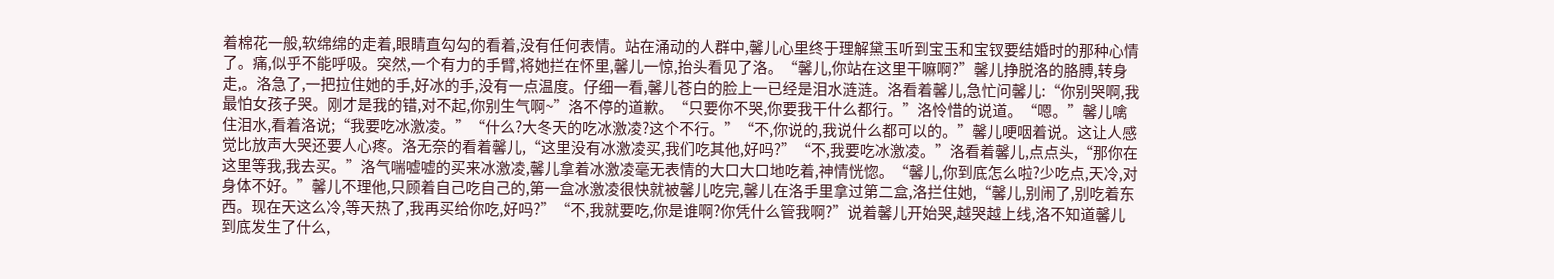着棉花一般,软绵绵的走着,眼睛直勾勾的看着,没有任何表情。站在涌动的人群中,馨儿心里终于理解黛玉听到宝玉和宝钗要结婚时的那种心情了。痛,似乎不能呼吸。突然,一个有力的手臂,将她拦在怀里,馨儿一惊,抬头看见了洛。“馨儿,你站在这里干嘛啊?”馨儿挣脱洛的胳膊,转身走,。洛急了,一把拉住她的手,好冰的手,没有一点温度。仔细一看,馨儿苍白的脸上一已经是泪水涟涟。洛看着馨儿,急忙问馨儿:“你别哭啊,我最怕女孩子哭。刚才是我的错,对不起,你别生气啊~”洛不停的道歉。“只要你不哭,你要我干什么都行。”洛怜惜的说道。“嗯。”馨儿噙住泪水,看着洛说;“我要吃冰激凌。”“什么?大冬天的吃冰激凌?这个不行。”“不,你说的,我说什么都可以的。”馨儿哽咽着说。这让人感觉比放声大哭还要人心疼。洛无奈的看着馨儿,“这里没有冰激凌买,我们吃其他,好吗?”“不,我要吃冰激凌。”洛看着馨儿,点点头,“那你在这里等我,我去买。”洛气喘嘘嘘的买来冰激凌,馨儿拿着冰激凌毫无表情的大口大口地吃着,神情恍惚。“馨儿,你到底怎么啦?少吃点,天冷,对身体不好。”馨儿不理他,只顾着自己吃自己的,第一盒冰激凌很快就被馨儿吃完,馨儿在洛手里拿过第二盒,洛拦住她,“馨儿,别闹了,别吃着东西。现在天这么冷,等天热了,我再买给你吃,好吗?”“不,我就要吃,你是谁啊?你凭什么管我啊?”说着馨儿开始哭,越哭越上线,洛不知道馨儿到底发生了什么,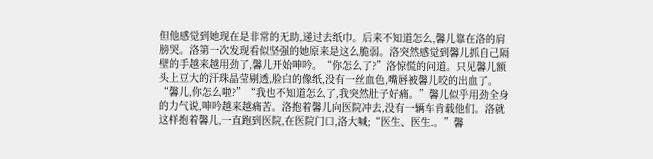但他感觉到她现在是非常的无助,递过去纸巾。后来不知道怎么,馨儿靠在洛的肩膀哭。洛第一次发现看似坚强的她原来是这么脆弱。洛突然感觉到馨儿抓自己隔壁的手越来越用劲了,馨儿开始呻吟。“你怎么了?”洛惊慌的问道。只见馨儿额头上豆大的汗珠晶莹剔透,脸白的像纸,没有一丝血色,嘴唇被馨儿咬的出血了。“馨儿,你怎么啦?”“我也不知道怎么了,我突然肚子好痛。”馨儿似乎用劲全身的力气说,呻吟越来越痛苦。洛抱着馨儿向医院冲去,没有一辆车肯载他们。洛就这样抱着馨儿,一直跑到医院,在医院门口,洛大喊;“医生、医生.。”馨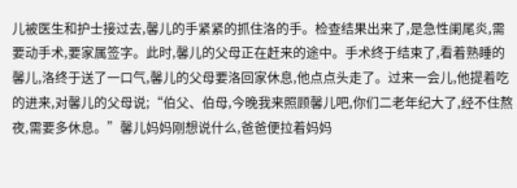儿被医生和护士接过去,馨儿的手紧紧的抓住洛的手。检查结果出来了,是急性阑尾炎,需要动手术,要家属签字。此时,馨儿的父母正在赶来的途中。手术终于结束了,看着熟睡的馨儿,洛终于送了一口气,馨儿的父母要洛回家休息,他点点头走了。过来一会儿,他提着吃的进来,对馨儿的父母说;“伯父、伯母,今晚我来照顾馨儿吧,你们二老年纪大了,经不住熬夜,需要多休息。”馨儿妈妈刚想说什么,爸爸便拉着妈妈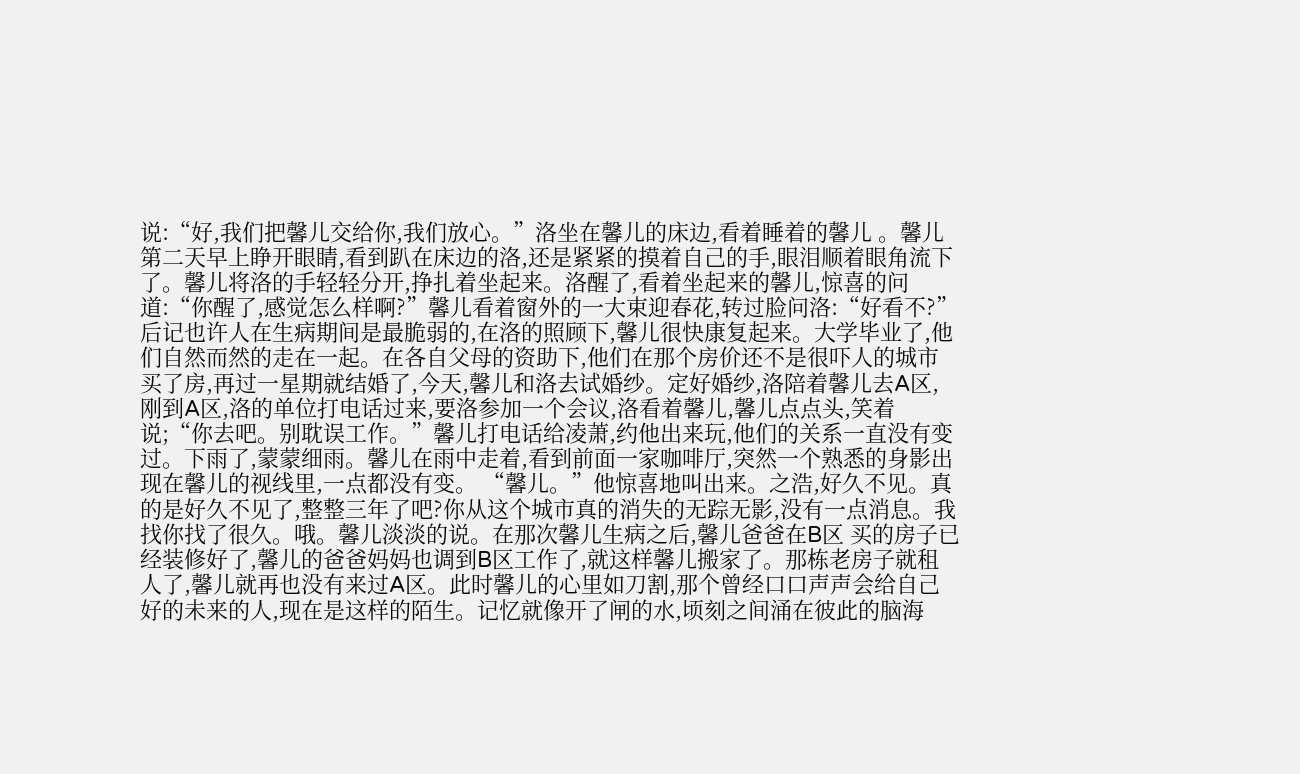说:“好,我们把馨儿交给你,我们放心。”洛坐在馨儿的床边,看着睡着的馨儿 。馨儿第二天早上睁开眼睛,看到趴在床边的洛,还是紧紧的摸着自己的手,眼泪顺着眼角流下了。馨儿将洛的手轻轻分开,挣扎着坐起来。洛醒了,看着坐起来的馨儿,惊喜的问道:“你醒了,感觉怎么样啊?”馨儿看着窗外的一大束迎春花,转过脸问洛:“好看不?” 后记也许人在生病期间是最脆弱的,在洛的照顾下,馨儿很快康复起来。大学毕业了,他们自然而然的走在一起。在各自父母的资助下,他们在那个房价还不是很吓人的城市买了房,再过一星期就结婚了,今天,馨儿和洛去试婚纱。定好婚纱,洛陪着馨儿去A区,刚到A区,洛的单位打电话过来,要洛参加一个会议,洛看着馨儿,馨儿点点头,笑着说;“你去吧。别耽误工作。”馨儿打电话给凌萧,约他出来玩,他们的关系一直没有变过。下雨了,蒙蒙细雨。馨儿在雨中走着,看到前面一家咖啡厅,突然一个熟悉的身影出现在馨儿的视线里,一点都没有变。 “馨儿。”他惊喜地叫出来。之浩,好久不见。真的是好久不见了,整整三年了吧?你从这个城市真的消失的无踪无影,没有一点消息。我找你找了很久。哦。馨儿淡淡的说。在那次馨儿生病之后,馨儿爸爸在B区 买的房子已经装修好了,馨儿的爸爸妈妈也调到B区工作了,就这样馨儿搬家了。那栋老房子就租人了,馨儿就再也没有来过A区。此时馨儿的心里如刀割,那个曾经口口声声会给自己好的未来的人,现在是这样的陌生。记忆就像开了闸的水,顷刻之间涌在彼此的脑海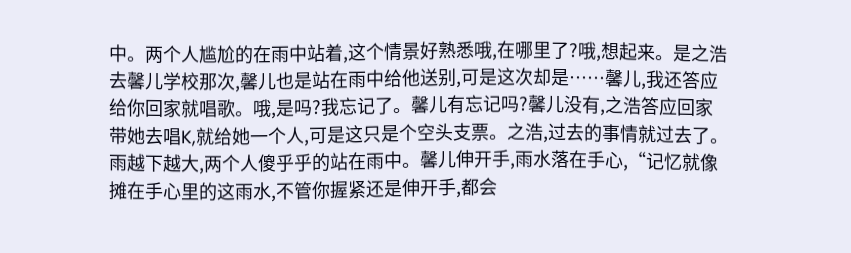中。两个人尴尬的在雨中站着,这个情景好熟悉哦,在哪里了?哦,想起来。是之浩去馨儿学校那次,馨儿也是站在雨中给他送别,可是这次却是……馨儿,我还答应给你回家就唱歌。哦,是吗?我忘记了。馨儿有忘记吗?馨儿没有,之浩答应回家带她去唱K,就给她一个人,可是这只是个空头支票。之浩,过去的事情就过去了。雨越下越大,两个人傻乎乎的站在雨中。馨儿伸开手,雨水落在手心,“记忆就像摊在手心里的这雨水,不管你握紧还是伸开手,都会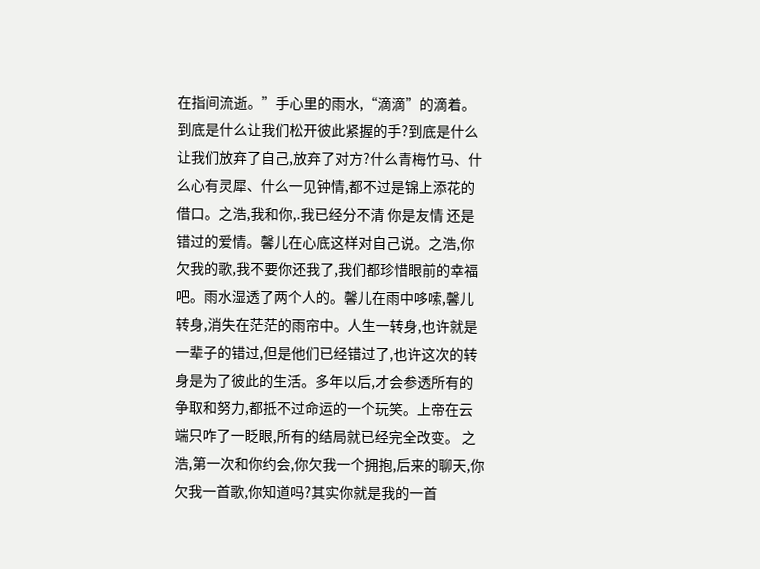在指间流逝。”手心里的雨水,“滴滴”的滴着。到底是什么让我们松开彼此紧握的手?到底是什么让我们放弃了自己,放弃了对方?什么青梅竹马、什么心有灵犀、什么一见钟情,都不过是锦上添花的借口。之浩,我和你,.我已经分不清 你是友情 还是错过的爱情。馨儿在心底这样对自己说。之浩,你欠我的歌,我不要你还我了,我们都珍惜眼前的幸福吧。雨水湿透了两个人的。馨儿在雨中哆嗦,馨儿转身,消失在茫茫的雨帘中。人生一转身,也许就是一辈子的错过,但是他们已经错过了,也许这次的转身是为了彼此的生活。多年以后,才会参透所有的争取和努力,都抵不过命运的一个玩笑。上帝在云端只咋了一眨眼,所有的结局就已经完全改变。 之浩,第一次和你约会,你欠我一个拥抱,后来的聊天,你欠我一首歌,你知道吗?其实你就是我的一首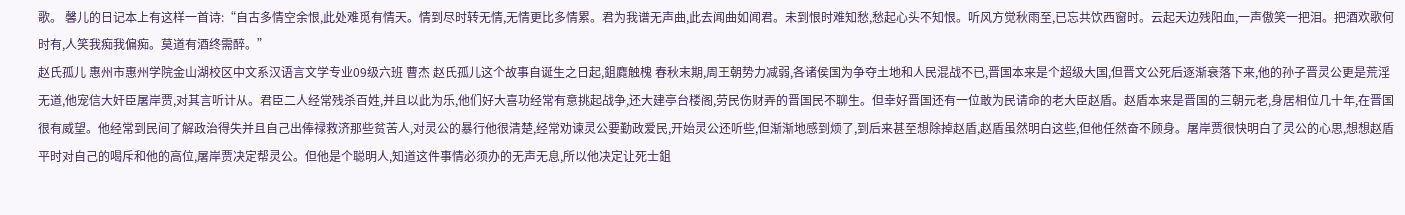歌。 馨儿的日记本上有这样一首诗:“自古多情空余恨,此处难觅有情天。情到尽时转无情,无情更比多情累。君为我谱无声曲,此去闻曲如闻君。未到恨时难知愁,愁起心头不知恨。听风方觉秋雨至,已忘共饮西窗时。云起天边残阳血,一声傲笑一把泪。把酒欢歌何时有,人笑我痴我偏痴。莫道有酒终需醉。”
赵氏孤儿 惠州市惠州学院金山湖校区中文系汉语言文学专业09级六班 曹杰 赵氏孤儿这个故事自诞生之日起,鉏麑触槐 春秋末期,周王朝势力减弱,各诸侯国为争夺土地和人民混战不已,晋国本来是个超级大国,但晋文公死后逐渐衰落下来,他的孙子晋灵公更是荒淫无道,他宠信大奸臣屠岸贾,对其言听计从。君臣二人经常残杀百姓,并且以此为乐,他们好大喜功经常有意挑起战争,还大建亭台楼阁,劳民伤财弄的晋国民不聊生。但幸好晋国还有一位敢为民请命的老大臣赵盾。赵盾本来是晋国的三朝元老,身居相位几十年,在晋国很有威望。他经常到民间了解政治得失并且自己出俸禄救济那些贫苦人,对灵公的暴行他很清楚,经常劝谏灵公要勤政爱民,开始灵公还听些,但渐渐地感到烦了,到后来甚至想除掉赵盾,赵盾虽然明白这些,但他任然奋不顾身。屠岸贾很快明白了灵公的心思,想想赵盾平时对自己的喝斥和他的高位,屠岸贾决定帮灵公。但他是个聪明人,知道这件事情必须办的无声无息,所以他决定让死士鉏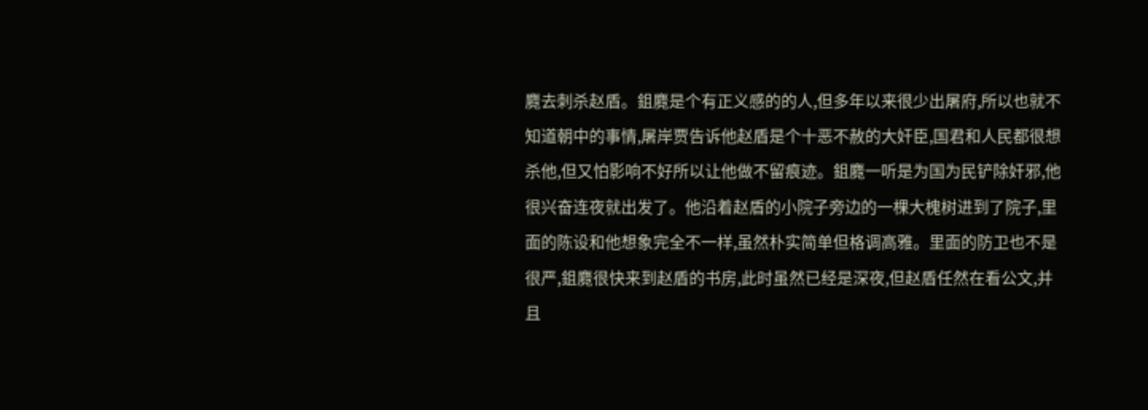麑去刺杀赵盾。鉏麑是个有正义感的的人,但多年以来很少出屠府,所以也就不知道朝中的事情,屠岸贾告诉他赵盾是个十恶不赦的大奸臣,国君和人民都很想杀他,但又怕影响不好所以让他做不留痕迹。鉏麑一听是为国为民铲除奸邪,他很兴奋连夜就出发了。他沿着赵盾的小院子旁边的一棵大槐树进到了院子,里面的陈设和他想象完全不一样,虽然朴实简单但格调高雅。里面的防卫也不是很严,鉏麑很快来到赵盾的书房,此时虽然已经是深夜,但赵盾任然在看公文,并且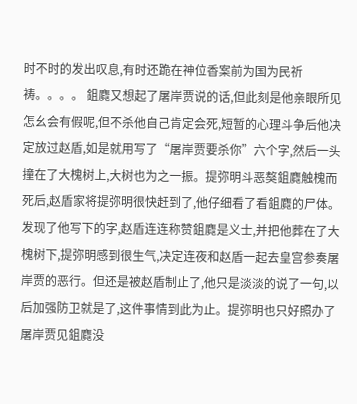时不时的发出叹息,有时还跪在神位香案前为国为民祈祷。。。。 鉏麑又想起了屠岸贾说的话,但此刻是他亲眼所见怎幺会有假呢,但不杀他自己肯定会死,短暂的心理斗争后他决定放过赵盾,如是就用写了“屠岸贾要杀你”六个字,然后一头撞在了大槐树上,大树也为之一振。提弥明斗恶獒鉏麑触槐而死后,赵盾家将提弥明很快赶到了,他仔细看了看鉏麑的尸体。发现了他写下的字,赵盾连连称赞鉏麑是义士,并把他葬在了大槐树下,提弥明感到很生气,决定连夜和赵盾一起去皇宫参奏屠岸贾的恶行。但还是被赵盾制止了,他只是淡淡的说了一句,以后加强防卫就是了,这件事情到此为止。提弥明也只好照办了屠岸贾见鉏麑没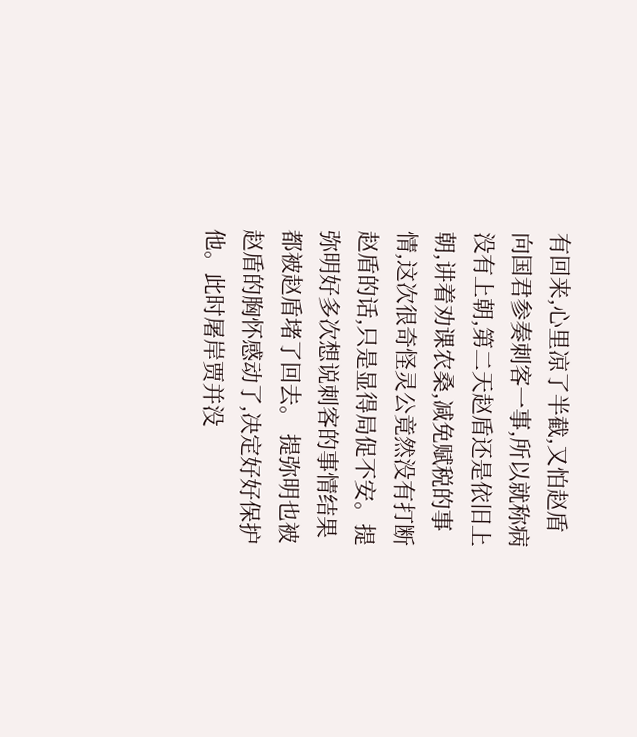有回来,心里凉了半截,又怕赵盾向国君参奏刺客一事,所以就称病没有上朝,第二天赵盾还是依旧上朝,讲着劝课农桑,减免赋税的事情,这次很奇怪灵公竟然没有打断赵盾的话,只是显得局促不安。提弥明好多次想说刺客的事情结果都被赵盾堵了回去。 提弥明也被赵盾的胸怀感动了,决定好好保护他。此时屠岸贾并没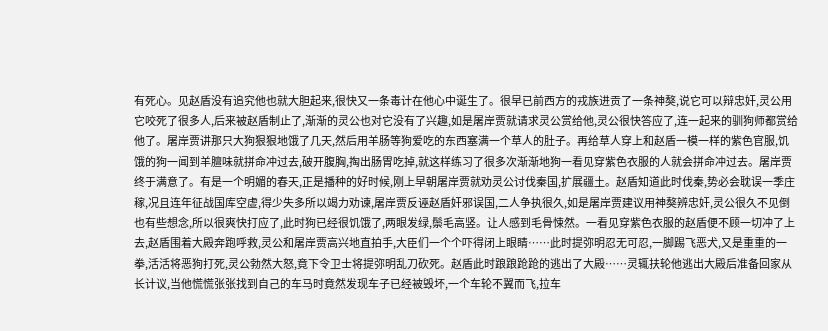有死心。见赵盾没有追究他也就大胆起来,很快又一条毒计在他心中诞生了。很早已前西方的戎族进贡了一条神獒,说它可以辩忠奸,灵公用它咬死了很多人,后来被赵盾制止了,渐渐的灵公也对它没有了兴趣,如是屠岸贾就请求灵公赏给他,灵公很快答应了,连一起来的驯狗师都赏给他了。屠岸贾讲那只大狗狠狠地饿了几天,然后用羊肠等狗爱吃的东西塞满一个草人的肚子。再给草人穿上和赵盾一模一样的紫色官服,饥饿的狗一闻到羊膻味就拼命冲过去,破开腹胸,掏出肠胃吃掉,就这样练习了很多次渐渐地狗一看见穿紫色衣服的人就会拼命冲过去。屠岸贾终于满意了。有是一个明媚的春天,正是播种的好时候,刚上早朝屠岸贾就劝灵公讨伐秦国,扩展疆土。赵盾知道此时伐秦,势必会耽误一季庄稼,况且连年征战国库空虚,得少失多所以竭力劝谏,屠岸贾反诬赵盾奸邪误国,二人争执很久,如是屠岸贾建议用神獒辨忠奸,灵公很久不见倒也有些想念,所以很爽快打应了,此时狗已经很饥饿了,两眼发绿,鬃毛高竖。让人感到毛骨悚然。一看见穿紫色衣服的赵盾便不顾一切冲了上去,赵盾围着大殿奔跑呼救,灵公和屠岸贾高兴地直拍手,大臣们一个个吓得闭上眼睛……此时提弥明忍无可忍,一脚踢飞恶犬,又是重重的一拳,活活将恶狗打死,灵公勃然大怒,竟下令卫士将提弥明乱刀砍死。赵盾此时踉踉跄跄的逃出了大殿……灵辄扶轮他逃出大殿后准备回家从长计议,当他慌慌张张找到自己的车马时竟然发现车子已经被毁坏,一个车轮不翼而飞,拉车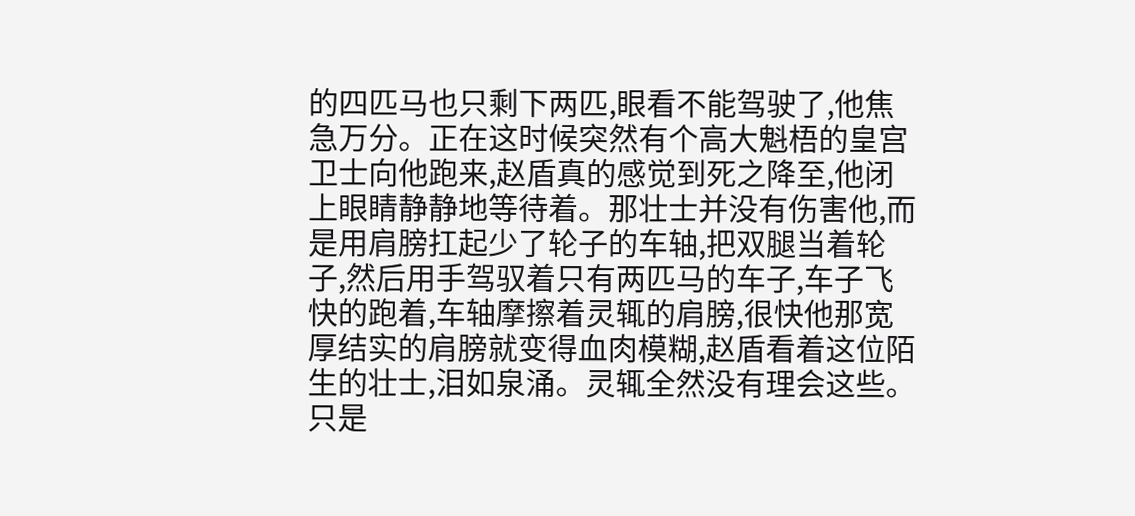的四匹马也只剩下两匹,眼看不能驾驶了,他焦急万分。正在这时候突然有个高大魁梧的皇宫卫士向他跑来,赵盾真的感觉到死之降至,他闭上眼睛静静地等待着。那壮士并没有伤害他,而是用肩膀扛起少了轮子的车轴,把双腿当着轮子,然后用手驾驭着只有两匹马的车子,车子飞快的跑着,车轴摩擦着灵辄的肩膀,很快他那宽厚结实的肩膀就变得血肉模糊,赵盾看着这位陌生的壮士,泪如泉涌。灵辄全然没有理会这些。只是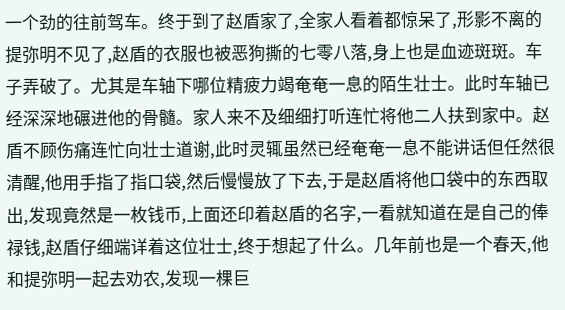一个劲的往前驾车。终于到了赵盾家了,全家人看着都惊呆了,形影不离的提弥明不见了,赵盾的衣服也被恶狗撕的七零八落,身上也是血迹斑斑。车子弄破了。尤其是车轴下哪位精疲力竭奄奄一息的陌生壮士。此时车轴已经深深地碾进他的骨髓。家人来不及细细打听连忙将他二人扶到家中。赵盾不顾伤痛连忙向壮士道谢,此时灵辄虽然已经奄奄一息不能讲话但任然很清醒,他用手指了指口袋,然后慢慢放了下去,于是赵盾将他口袋中的东西取出,发现竟然是一枚钱币,上面还印着赵盾的名字,一看就知道在是自己的俸禄钱,赵盾仔细端详着这位壮士,终于想起了什么。几年前也是一个春天,他和提弥明一起去劝农,发现一棵巨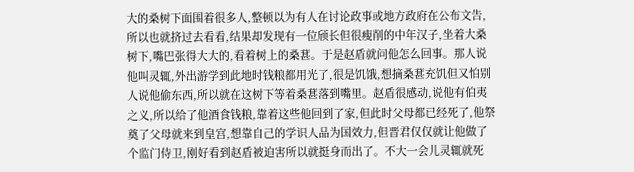大的桑树下面围着很多人,整顿以为有人在讨论政事或地方政府在公布文告,所以也就挤过去看看,结果却发现有一位颀长但很瘦削的中年汉子,坐着大桑树下,嘴巴张得大大的,看着树上的桑葚。于是赵盾就问他怎么回事。那人说他叫灵辄,外出游学到此地时钱粮都用光了,很是饥饿,想摘桑葚充饥但又怕别人说他偷东西,所以就在这树下等着桑葚落到嘴里。赵盾很感动,说他有伯夷之义,所以给了他酒食钱粮,靠着这些他回到了家,但此时父母都已经死了,他祭奠了父母就来到皇宫,想靠自己的学识人品为国效力,但晋君仅仅就让他做了个监门侍卫,刚好看到赵盾被迫害所以就挺身而出了。不大一会儿灵辄就死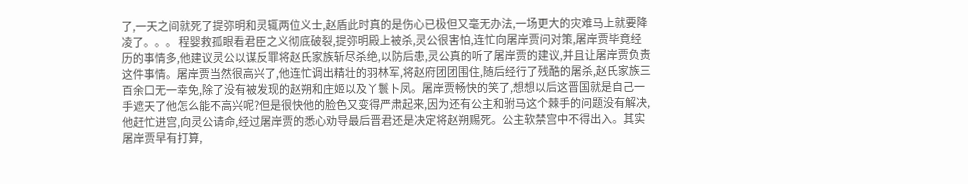了,一天之间就死了提弥明和灵辄两位义士,赵盾此时真的是伤心已极但又毫无办法,一场更大的灾难马上就要降凌了。。。 程婴救孤眼看君臣之义彻底破裂,提弥明殿上被杀,灵公很害怕,连忙向屠岸贾问对策,屠岸贾毕竟经历的事情多,他建议灵公以谋反罪将赵氏家族斩尽杀绝,以防后患,灵公真的听了屠岸贾的建议,并且让屠岸贾负责这件事情。屠岸贾当然很高兴了,他连忙调出精壮的羽林军,将赵府团团围住,随后经行了残酷的屠杀,赵氏家族三百余口无一幸免,除了没有被发现的赵朔和庄姬以及丫鬟卜凤。屠岸贾畅快的笑了,想想以后这晋国就是自己一手遮天了他怎么能不高兴呢?但是很快他的脸色又变得严肃起来,因为还有公主和驸马这个棘手的问题没有解决,他赶忙进宫,向灵公请命,经过屠岸贾的悉心劝导最后晋君还是决定将赵朔赐死。公主软禁宫中不得出入。其实屠岸贾早有打算,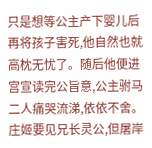只是想等公主产下婴儿后再将孩子害死,他自然也就高枕无忧了。随后他便进宫宣读完公旨意,公主驸马二人痛哭流涕,依依不舍。庄姬要见兄长灵公,但屠岸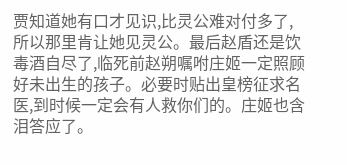贾知道她有口才见识,比灵公难对付多了,所以那里肯让她见灵公。最后赵盾还是饮毒酒自尽了,临死前赵朔嘱咐庄姬一定照顾好未出生的孩子。必要时贴出皇榜征求名医,到时候一定会有人救你们的。庄姬也含泪答应了。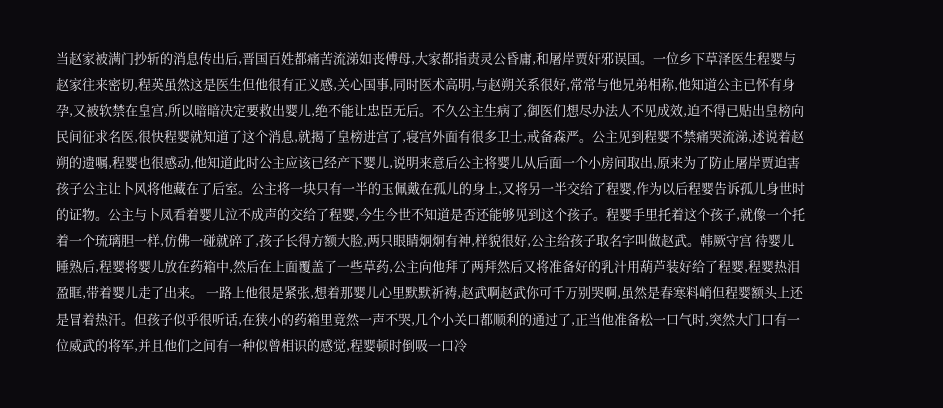当赵家被满门抄斩的消息传出后,晋国百姓都痛苦流涕如丧傅母,大家都指责灵公昏庸,和屠岸贾奸邪误国。一位乡下草泽医生程婴与赵家往来密切,程英虽然这是医生但他很有正义感,关心国事,同时医术高明,与赵朔关系很好,常常与他兄弟相称,他知道公主已怀有身孕,又被软禁在皇宫,所以暗暗决定要救出婴儿,绝不能让忠臣无后。不久公主生病了,御医们想尽办法人不见成效,迫不得已贴出皇榜向民间征求名医,很快程婴就知道了这个消息,就揭了皇榜进宫了,寝宫外面有很多卫士,戒备森严。公主见到程婴不禁痛哭流涕,述说着赵朔的遗嘱,程婴也很感动,他知道此时公主应该已经产下婴儿,说明来意后公主将婴儿从后面一个小房间取出,原来为了防止屠岸贾迫害孩子公主让卜风将他藏在了后室。公主将一块只有一半的玉佩戴在孤儿的身上,又将另一半交给了程婴,作为以后程婴告诉孤儿身世时的证物。公主与卜凤看着婴儿泣不成声的交给了程婴,今生今世不知道是否还能够见到这个孩子。程婴手里托着这个孩子,就像一个托着一个琉璃胆一样,仿佛一碰就碎了,孩子长得方额大脸,两只眼睛炯炯有神,样貌很好,公主给孩子取名字叫做赵武。韩厥守宫 待婴儿睡熟后,程婴将婴儿放在药箱中,然后在上面覆盖了一些草药,公主向他拜了两拜然后又将准备好的乳汁用葫芦装好给了程婴,程婴热泪盈眶,带着婴儿走了出来。 一路上他很是紧张,想着那婴儿心里默默祈祷,赵武啊赵武你可千万别哭啊,虽然是春寒料峭但程婴额头上还是冒着热汗。但孩子似乎很听话,在狭小的药箱里竟然一声不哭,几个小关口都顺利的通过了,正当他准备松一口气时,突然大门口有一位威武的将军,并且他们之间有一种似曾相识的感觉,程婴顿时倒吸一口冷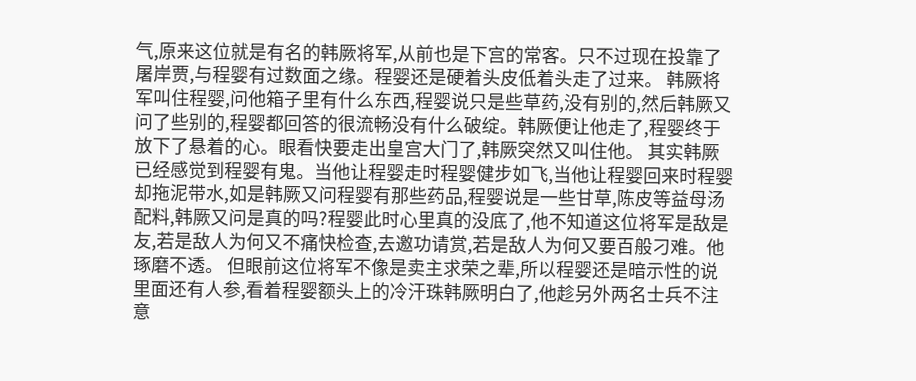气,原来这位就是有名的韩厥将军,从前也是下宫的常客。只不过现在投靠了屠岸贾,与程婴有过数面之缘。程婴还是硬着头皮低着头走了过来。 韩厥将军叫住程婴,问他箱子里有什么东西,程婴说只是些草药,没有别的,然后韩厥又问了些别的,程婴都回答的很流畅没有什么破绽。韩厥便让他走了,程婴终于放下了悬着的心。眼看快要走出皇宫大门了,韩厥突然又叫住他。 其实韩厥已经感觉到程婴有鬼。当他让程婴走时程婴健步如飞,当他让程婴回来时程婴却拖泥带水,如是韩厥又问程婴有那些药品,程婴说是一些甘草,陈皮等益母汤配料,韩厥又问是真的吗?程婴此时心里真的没底了,他不知道这位将军是敌是友,若是敌人为何又不痛快检查,去邀功请赏,若是敌人为何又要百般刁难。他琢磨不透。 但眼前这位将军不像是卖主求荣之辈,所以程婴还是暗示性的说里面还有人参,看着程婴额头上的冷汗珠韩厥明白了,他趁另外两名士兵不注意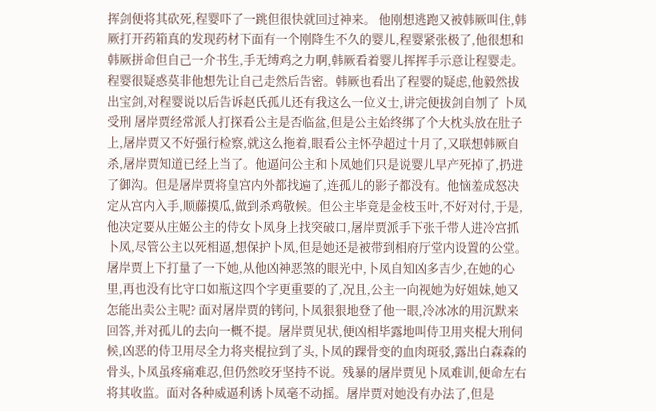挥剑便将其砍死,程婴吓了一跳但很快就回过神来。 他刚想逃跑又被韩厥叫住,韩厥打开药箱真的发现药材下面有一个刚降生不久的婴儿,程婴紧张极了,他很想和韩厥拼命但自己一介书生,手无缚鸡之力啊,韩厥看着婴儿挥挥手示意让程婴走。程婴很疑惑莫非他想先让自己走然后告密。韩厥也看出了程婴的疑虑,他毅然拔出宝剑,对程婴说以后告诉赵氏孤儿还有我这么一位义士,讲完便拔剑自刎了 卜凤受刑 屠岸贾经常派人打探看公主是否临盆,但是公主始终绑了个大枕头放在肚子上,屠岸贾又不好强行检察,就这么拖着,眼看公主怀孕超过十月了,又联想韩厥自杀,屠岸贾知道已经上当了。他逼问公主和卜凤她们只是说婴儿早产死掉了,扔进了御沟。但是屠岸贾将皇宫内外都找遍了,连孤儿的影子都没有。他恼羞成怒决定从宫内入手,顺藤摸瓜,做到杀鸡敬候。但公主毕竟是金枝玉叶,不好对付,于是,他决定要从庄姬公主的侍女卜凤身上找突破口,屠岸贾派手下张千带人进冷宫抓卜凤,尽管公主以死相逼,想保护卜凤,但是她还是被带到相府厅堂内设置的公堂。屠岸贾上下打量了一下她,从他凶神恶煞的眼光中,卜凤自知凶多吉少,在她的心里,再也没有比守口如瓶这四个字更重要的了,况且,公主一向视她为好姐妹,她又怎能出卖公主呢? 面对屠岸贾的铐问,卜凤狠狠地登了他一眼,冷冰冰的用沉默来回答,并对孤儿的去向一概不提。屠岸贾见状,便凶相毕露地叫侍卫用夹棍大刑伺候,凶恶的侍卫用尽全力将夹棍拉到了头,卜凤的踝骨变的血肉斑驳,露出白森森的骨头,卜凤虽疼痛难忍,但仍然咬牙坚持不说。残暴的屠岸贾见卜凤难训,便命左右将其收监。面对各种威逼利诱卜凤毫不动摇。屠岸贾对她没有办法了,但是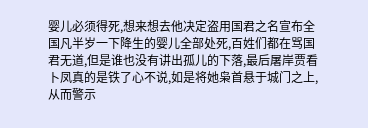婴儿必须得死,想来想去他决定盗用国君之名宣布全国凡半岁一下降生的婴儿全部处死,百姓们都在骂国君无道,但是谁也没有讲出孤儿的下落,最后屠岸贾看卜凤真的是铁了心不说,如是将她枭首悬于城门之上,从而警示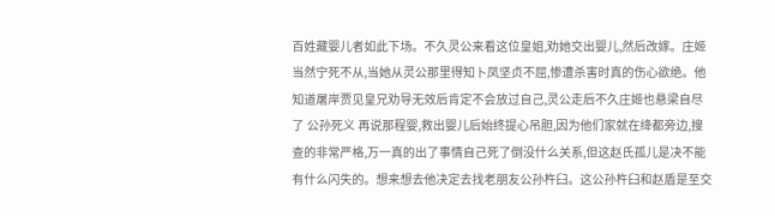百姓藏婴儿者如此下场。不久灵公来看这位皇姐,劝她交出婴儿,然后改嫁。庄姬当然宁死不从,当她从灵公那里得知卜凤坚贞不屈,惨遭杀害时真的伤心欲绝。他知道屠岸贾见皇兄劝导无效后肯定不会放过自己,灵公走后不久庄姬也悬梁自尽了 公孙死义 再说那程婴,救出婴儿后始终提心吊胆,因为他们家就在绛都旁边,搜查的非常严格,万一真的出了事情自己死了倒没什么关系,但这赵氏孤儿是决不能有什么闪失的。想来想去他决定去找老朋友公孙杵臼。这公孙杵臼和赵盾是至交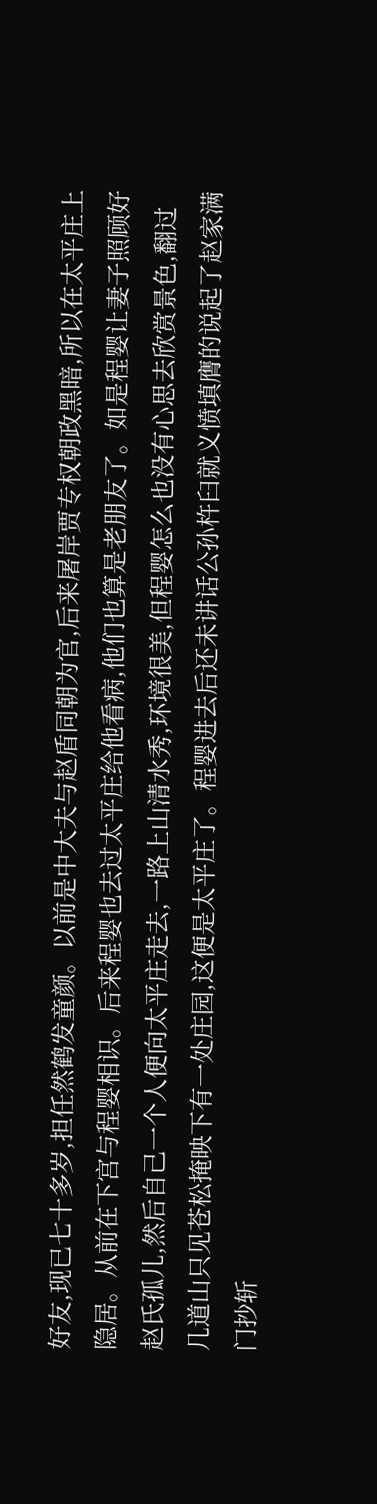好友,现已七十多岁,担任然鹤发童颜。以前是中大夫与赵盾同朝为官,后来屠岸贾专权朝政黑暗,所以在太平庄上隐居。从前在下宫与程婴相识。后来程婴也去过太平庄给他看病,他们也算是老朋友了。如是程婴让妻子照顾好赵氏孤儿,然后自己一个人便向太平庄走去,一路上山清水秀,环境很美,但程婴怎么也没有心思去欣赏景色,翻过几道山只见苍松掩映下有一处庄园,这便是太平庄了。程婴进去后还未讲话公孙杵臼就义愤填膺的说起了赵家满门抄斩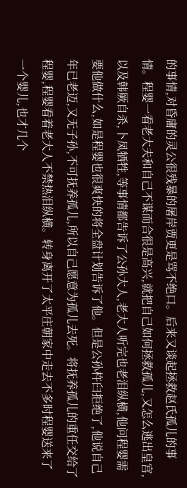的事情,对昏庸的灵公很残暴的屠岸贾更是骂不绝口。后来又谈起拯救赵氏孤儿的事情。程婴一看老大夫和自己不谋而合很是高兴,就把自己如何拯救孤儿,又怎么逃出皇宫,以及韩厥自杀,卜凤牺牲,等事情都告诉了公孙大人,老大人听完也老泪纵横,他问程婴需要他做什么,如是程婴也很爽快的将全盘计划告诉了他。但是公孙杵臼拒绝了,他说自己年已老迈,又无子孙,不可抚养孤儿,所以自己愿意为孤儿去死。将抚养孤儿的重任交给了程婴,程婴看着老大人不禁热泪纵横。转身离开了太平庄朝家中走去不多时程婴送来了一个婴儿,也才几个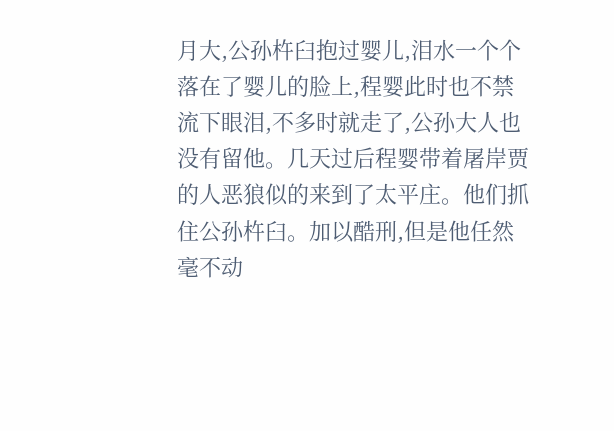月大,公孙杵臼抱过婴儿,泪水一个个落在了婴儿的脸上,程婴此时也不禁流下眼泪,不多时就走了,公孙大人也没有留他。几天过后程婴带着屠岸贾的人恶狼似的来到了太平庄。他们抓住公孙杵臼。加以酷刑,但是他任然毫不动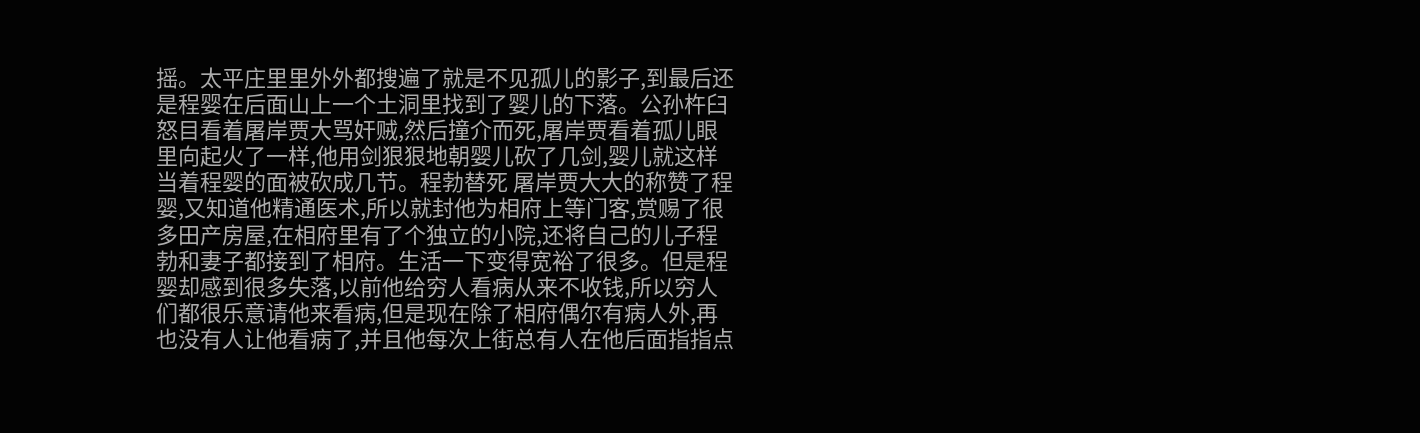摇。太平庄里里外外都搜遍了就是不见孤儿的影子,到最后还是程婴在后面山上一个土洞里找到了婴儿的下落。公孙杵臼怒目看着屠岸贾大骂奸贼,然后撞介而死,屠岸贾看着孤儿眼里向起火了一样,他用剑狠狠地朝婴儿砍了几剑,婴儿就这样当着程婴的面被砍成几节。程勃替死 屠岸贾大大的称赞了程婴,又知道他精通医术,所以就封他为相府上等门客,赏赐了很多田产房屋,在相府里有了个独立的小院,还将自己的儿子程勃和妻子都接到了相府。生活一下变得宽裕了很多。但是程婴却感到很多失落,以前他给穷人看病从来不收钱,所以穷人们都很乐意请他来看病,但是现在除了相府偶尔有病人外,再也没有人让他看病了,并且他每次上街总有人在他后面指指点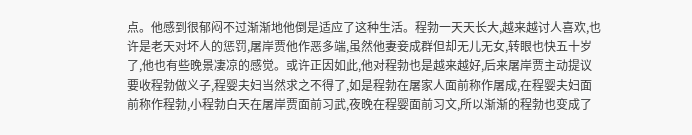点。他感到很郁闷不过渐渐地他倒是适应了这种生活。程勃一天天长大,越来越讨人喜欢,也许是老天对坏人的惩罚,屠岸贾他作恶多端,虽然他妻妾成群但却无儿无女,转眼也快五十岁了,他也有些晚景凄凉的感觉。或许正因如此,他对程勃也是越来越好,后来屠岸贾主动提议要收程勃做义子,程婴夫妇当然求之不得了,如是程勃在屠家人面前称作屠成,在程婴夫妇面前称作程勃,小程勃白天在屠岸贾面前习武,夜晚在程婴面前习文,所以渐渐的程勃也变成了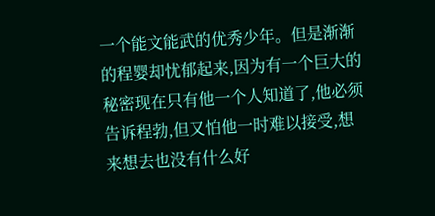一个能文能武的优秀少年。但是渐渐的程婴却忧郁起来,因为有一个巨大的秘密现在只有他一个人知道了,他必须告诉程勃,但又怕他一时难以接受,想来想去也没有什么好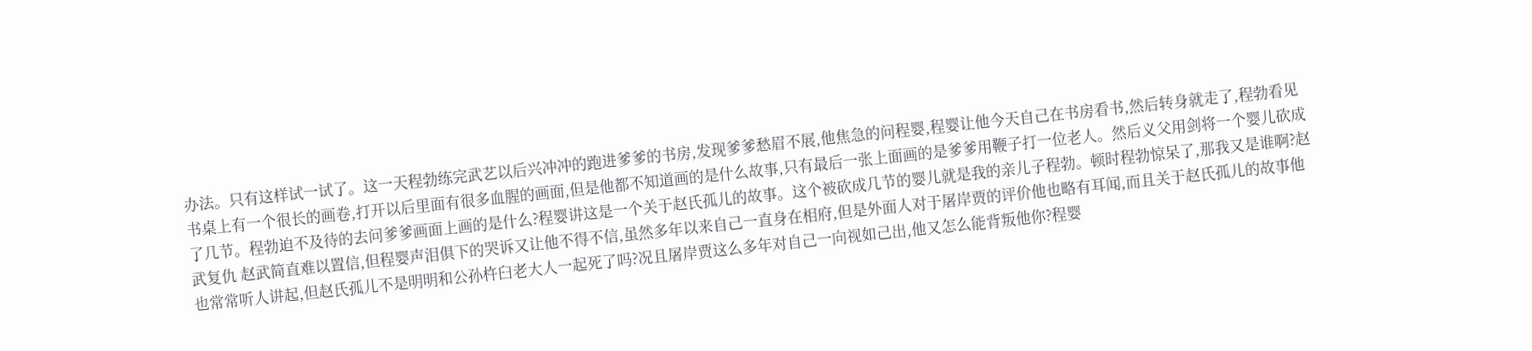办法。只有这样试一试了。这一天程勃练完武艺以后兴冲冲的跑进爹爹的书房,发现爹爹愁眉不展,他焦急的问程婴,程婴让他今天自己在书房看书,然后转身就走了,程勃看见书桌上有一个很长的画卷,打开以后里面有很多血腥的画面,但是他都不知道画的是什么故事,只有最后一张上面画的是爹爹用鞭子打一位老人。然后义父用剑将一个婴儿砍成了几节。程勃迫不及待的去问爹爹画面上画的是什么?程婴讲这是一个关于赵氏孤儿的故事。这个被砍成几节的婴儿就是我的亲儿子程勃。顿时程勃惊呆了,那我又是谁啊?赵武复仇 赵武简直难以置信,但程婴声泪俱下的哭诉又让他不得不信,虽然多年以来自己一直身在相府,但是外面人对于屠岸贾的评价他也略有耳闻,而且关于赵氏孤儿的故事他也常常听人讲起,但赵氏孤儿不是明明和公孙杵臼老大人一起死了吗?况且屠岸贾这么多年对自己一向视如己出,他又怎么能背叛他你?程婴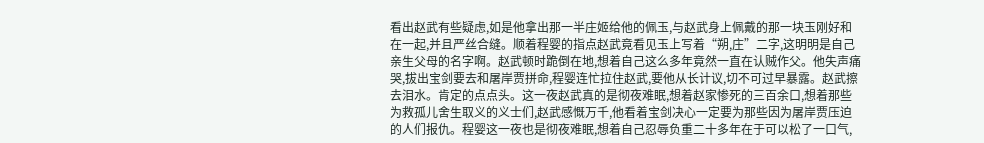看出赵武有些疑虑,如是他拿出那一半庄姬给他的佩玉,与赵武身上佩戴的那一块玉刚好和在一起,并且严丝合缝。顺着程婴的指点赵武竟看见玉上写着“朔,庄”二字,这明明是自己亲生父母的名字啊。赵武顿时跪倒在地,想着自己这么多年竟然一直在认贼作父。他失声痛哭,拔出宝剑要去和屠岸贾拼命,程婴连忙拉住赵武,要他从长计议,切不可过早暴露。赵武擦去泪水。肯定的点点头。这一夜赵武真的是彻夜难眠,想着赵家惨死的三百余口,想着那些为救孤儿舍生取义的义士们,赵武感慨万千,他看着宝剑决心一定要为那些因为屠岸贾压迫的人们报仇。程婴这一夜也是彻夜难眠,想着自己忍辱负重二十多年在于可以松了一口气,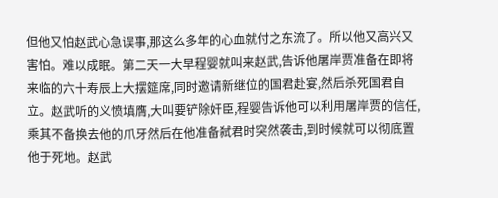但他又怕赵武心急误事,那这么多年的心血就付之东流了。所以他又高兴又害怕。难以成眠。第二天一大早程婴就叫来赵武,告诉他屠岸贾准备在即将来临的六十寿辰上大摆筵席,同时邀请新继位的国君赴宴,然后杀死国君自立。赵武听的义愤填膺,大叫要铲除奸臣,程婴告诉他可以利用屠岸贾的信任,乘其不备换去他的爪牙然后在他准备弑君时突然袭击,到时候就可以彻底置他于死地。赵武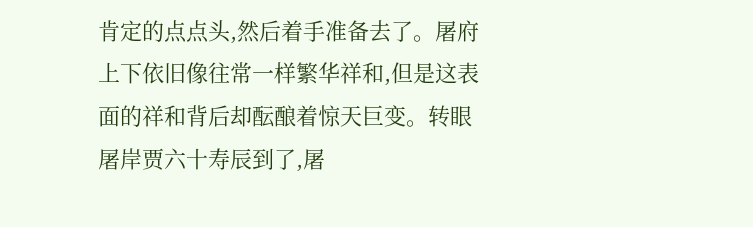肯定的点点头,然后着手准备去了。屠府上下依旧像往常一样繁华祥和,但是这表面的祥和背后却酝酿着惊天巨变。转眼屠岸贾六十寿辰到了,屠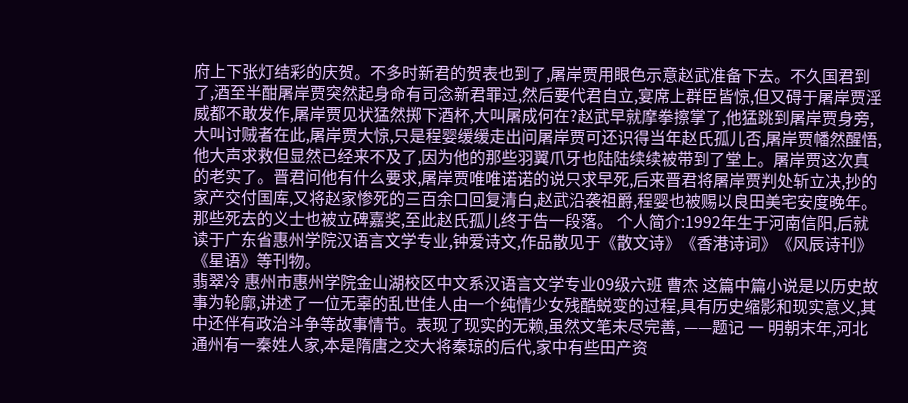府上下张灯结彩的庆贺。不多时新君的贺表也到了,屠岸贾用眼色示意赵武准备下去。不久国君到了,酒至半酣屠岸贾突然起身命有司念新君罪过,然后要代君自立,宴席上群臣皆惊,但又碍于屠岸贾淫威都不敢发作,屠岸贾见状猛然掷下酒杯,大叫屠成何在?赵武早就摩拳擦掌了,他猛跳到屠岸贾身旁,大叫讨贼者在此,屠岸贾大惊,只是程婴缓缓走出问屠岸贾可还识得当年赵氏孤儿否,屠岸贾幡然醒悟,他大声求救但显然已经来不及了,因为他的那些羽翼爪牙也陆陆续续被带到了堂上。屠岸贾这次真的老实了。晋君问他有什么要求,屠岸贾唯唯诺诺的说只求早死,后来晋君将屠岸贾判处斩立决,抄的家产交付国库,又将赵家惨死的三百余口回复清白,赵武沿袭祖爵,程婴也被赐以良田美宅安度晚年。那些死去的义士也被立碑嘉奖,至此赵氏孤儿终于告一段落。 个人简介:1992年生于河南信阳,后就读于广东省惠州学院汉语言文学专业,钟爱诗文,作品散见于《散文诗》《香港诗词》《风辰诗刊》《星语》等刊物。
翡翠冷 惠州市惠州学院金山湖校区中文系汉语言文学专业09级六班 曹杰 这篇中篇小说是以历史故事为轮廓,讲述了一位无辜的乱世佳人由一个纯情少女残酷蜕变的过程,具有历史缩影和现实意义,其中还伴有政治斗争等故事情节。表现了现实的无赖,虽然文笔未尽完善, ——题记 一 明朝末年,河北通州有一秦姓人家,本是隋唐之交大将秦琼的后代,家中有些田产资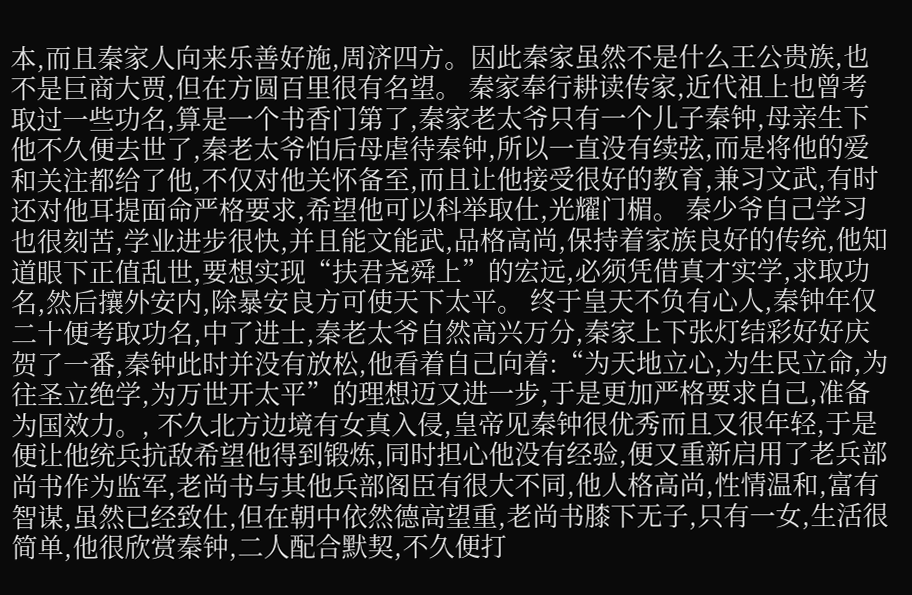本,而且秦家人向来乐善好施,周济四方。因此秦家虽然不是什么王公贵族,也不是巨商大贾,但在方圆百里很有名望。 秦家奉行耕读传家,近代祖上也曾考取过一些功名,算是一个书香门第了,秦家老太爷只有一个儿子秦钟,母亲生下他不久便去世了,秦老太爷怕后母虐待秦钟,所以一直没有续弦,而是将他的爱和关注都给了他,不仅对他关怀备至,而且让他接受很好的教育,兼习文武,有时还对他耳提面命严格要求,希望他可以科举取仕,光耀门楣。 秦少爷自己学习也很刻苦,学业进步很快,并且能文能武,品格高尚,保持着家族良好的传统,他知道眼下正值乱世,要想实现“扶君尧舜上”的宏远,必须凭借真才实学,求取功名,然后攘外安内,除暴安良方可使天下太平。 终于皇天不负有心人,秦钟年仅二十便考取功名,中了进士,秦老太爷自然高兴万分,秦家上下张灯结彩好好庆贺了一番,秦钟此时并没有放松,他看着自己向着:“为天地立心,为生民立命,为往圣立绝学,为万世开太平”的理想迈又进一步,于是更加严格要求自己,准备为国效力。, 不久北方边境有女真入侵,皇帝见秦钟很优秀而且又很年轻,于是便让他统兵抗敌希望他得到锻炼,同时担心他没有经验,便又重新启用了老兵部尚书作为监军,老尚书与其他兵部阁臣有很大不同,他人格高尚,性情温和,富有智谋,虽然已经致仕,但在朝中依然德高望重,老尚书膝下无子,只有一女,生活很简单,他很欣赏秦钟,二人配合默契,不久便打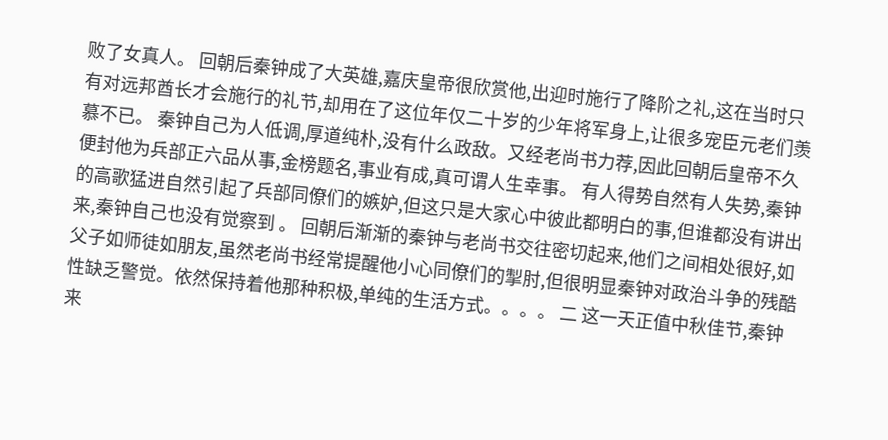败了女真人。 回朝后秦钟成了大英雄,嘉庆皇帝很欣赏他,出迎时施行了降阶之礼,这在当时只有对远邦酋长才会施行的礼节,却用在了这位年仅二十岁的少年将军身上,让很多宠臣元老们羡慕不已。 秦钟自己为人低调,厚道纯朴,没有什么政敌。又经老尚书力荐,因此回朝后皇帝不久便封他为兵部正六品从事,金榜题名,事业有成,真可谓人生幸事。 有人得势自然有人失势,秦钟的高歌猛进自然引起了兵部同僚们的嫉妒,但这只是大家心中彼此都明白的事,但谁都没有讲出来,秦钟自己也没有觉察到 。 回朝后渐渐的秦钟与老尚书交往密切起来,他们之间相处很好,如父子如师徒如朋友,虽然老尚书经常提醒他小心同僚们的掣肘,但很明显秦钟对政治斗争的残酷性缺乏警觉。依然保持着他那种积极,单纯的生活方式。。。。 二 这一天正值中秋佳节,秦钟来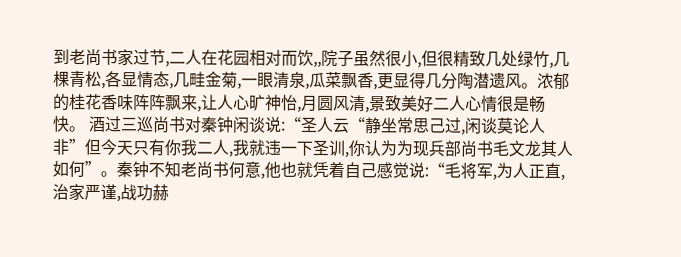到老尚书家过节,二人在花园相对而饮,,院子虽然很小,但很精致几处绿竹,几棵青松,各显情态,几畦金菊,一眼清泉,瓜菜飘香,更显得几分陶潜遗风。浓郁的桂花香味阵阵飘来,让人心旷神怡,月圆风清,景致美好二人心情很是畅快。 酒过三巡尚书对秦钟闲谈说:“圣人云“静坐常思己过,闲谈莫论人非”但今天只有你我二人,我就违一下圣训,你认为为现兵部尚书毛文龙其人如何”。秦钟不知老尚书何意,他也就凭着自己感觉说:“毛将军,为人正直,治家严谨,战功赫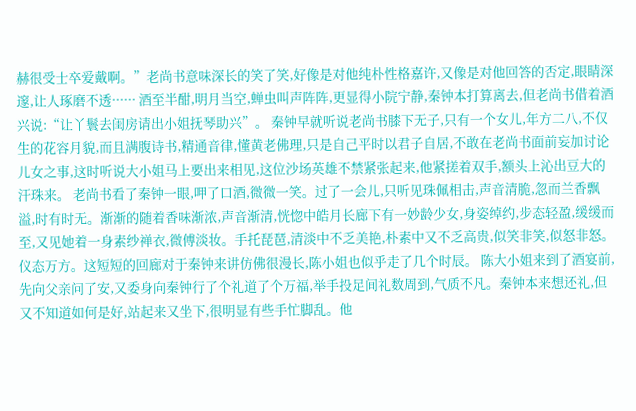赫很受士卒爱戴啊。”老尚书意味深长的笑了笑,好像是对他纯朴性格嘉许,又像是对他回答的否定,眼睛深邃,让人琢磨不透······ 酒至半酣,明月当空,蝉虫叫声阵阵,更显得小院宁静,秦钟本打算离去,但老尚书借着酒兴说:“让丫鬟去闺房请出小姐抚琴助兴”。 秦钟早就听说老尚书膝下无子,只有一个女儿,年方二八,不仅生的花容月貌,而且满腹诗书,精通音律,懂黄老佛理,只是自己平时以君子自居,不敢在老尚书面前妄加讨论儿女之事,这时听说大小姐马上要出来相见,这位沙场英雄不禁紧张起来,他紧搓着双手,额头上沁出豆大的汗珠来。 老尚书看了秦钟一眼,呷了口酒,微微一笑。过了一会儿,只听见珠佩相击,声音清脆,忽而兰香飘溢,时有时无。渐渐的随着香味渐浓,声音渐清,恍惚中皓月长廊下有一妙龄少女,身姿绰约,步态轻盈,缓缓而至,又见她着一身素纱禅衣,微傅淡妆。手托琵琶,清淡中不乏美艳,朴素中又不乏高贵,似笑非笑,似怒非怒。仪态万方。这短短的回廊对于秦钟来讲仿佛很漫长,陈小姐也似乎走了几个时辰。 陈大小姐来到了酒宴前,先向父亲问了安,又委身向秦钟行了个礼道了个万福,举手投足间礼数周到,气质不凡。秦钟本来想还礼,但又不知道如何是好,站起来又坐下,很明显有些手忙脚乱。他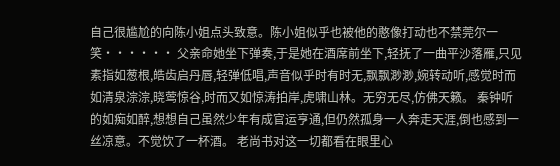自己很尴尬的向陈小姐点头致意。陈小姐似乎也被他的憨像打动也不禁莞尔一笑······ 父亲命她坐下弹奏,于是她在酒席前坐下,轻抚了一曲平沙落雁,只见素指如葱根,皓齿启丹唇,轻弹低唱,声音似乎时有时无,飘飘渺渺,婉转动听,感觉时而如清泉淙淙,晓莺惊谷,时而又如惊涛拍岸,虎啸山林。无穷无尽,仿佛天籁。 秦钟听的如痴如醉,想想自己虽然少年有成官运亨通,但仍然孤身一人奔走天涯,倒也感到一丝凉意。不觉饮了一杯酒。 老尚书对这一切都看在眼里心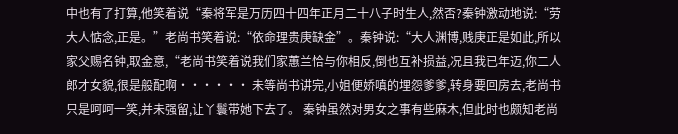中也有了打算,他笑着说“秦将军是万历四十四年正月二十八子时生人,然否?秦钟激动地说:“劳大人惦念,正是。”老尚书笑着说:“依命理贵庚缺金”。秦钟说:“大人渊博,贱庚正是如此,所以家父赐名钟,取金意,“老尚书笑着说我们家蕙兰恰与你相反,倒也互补损益,况且我已年迈,你二人郎才女貌,很是般配啊······ 未等尚书讲完,小姐便娇嗔的埋怨爹爹,转身要回房去,老尚书只是呵呵一笑,并未强留,让丫鬟带她下去了。 秦钟虽然对男女之事有些麻木,但此时也颇知老尚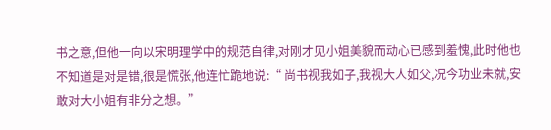书之意,但他一向以宋明理学中的规范自律,对刚才见小姐美貌而动心已感到羞愧,此时他也不知道是对是错,很是慌张,他连忙跪地说:“ 尚书视我如子,我视大人如父,况今功业未就,安敢对大小姐有非分之想。”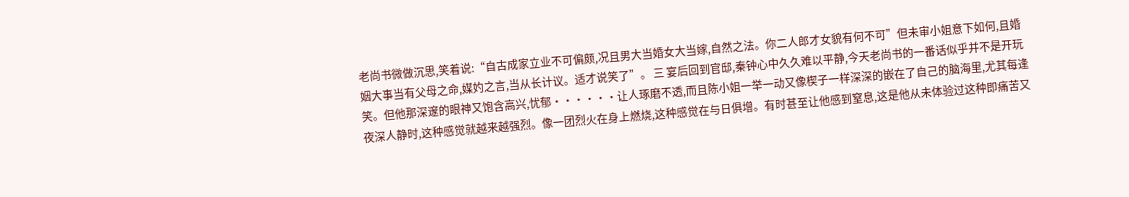老尚书微做沉思,笑着说:“自古成家立业不可偏颇,况且男大当婚女大当嫁,自然之法。你二人郎才女貌有何不可”但未审小姐意下如何,且婚姻大事当有父母之命,媒妁之言,当从长计议。适才说笑了”。 三 宴后回到官邸,秦钟心中久久难以平静,今天老尚书的一番话似乎并不是开玩笑。但他那深邃的眼神又饱含高兴,忧郁······让人琢磨不透,而且陈小姐一举一动又像楔子一样深深的嵌在了自己的脑海里,尤其每逢夜深人静时,这种感觉就越来越强烈。像一团烈火在身上燃烧,这种感觉在与日俱增。有时甚至让他感到窒息,这是他从未体验过这种即痛苦又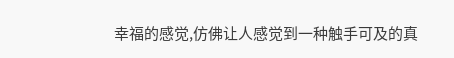幸福的感觉,仿佛让人感觉到一种触手可及的真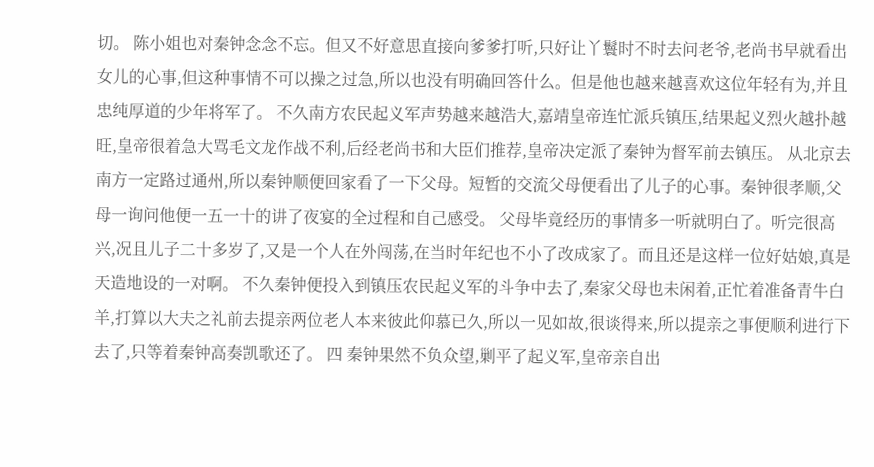切。 陈小姐也对秦钟念念不忘。但又不好意思直接向爹爹打听,只好让丫鬟时不时去问老爷,老尚书早就看出女儿的心事,但这种事情不可以操之过急,所以也没有明确回答什么。但是他也越来越喜欢这位年轻有为,并且忠纯厚道的少年将军了。 不久南方农民起义军声势越来越浩大,嘉靖皇帝连忙派兵镇压,结果起义烈火越扑越旺,皇帝很着急大骂毛文龙作战不利,后经老尚书和大臣们推荐,皇帝决定派了秦钟为督军前去镇压。 从北京去南方一定路过通州,所以秦钟顺便回家看了一下父母。短暂的交流父母便看出了儿子的心事。秦钟很孝顺,父母一询问他便一五一十的讲了夜宴的全过程和自己感受。 父母毕竟经历的事情多一听就明白了。听完很高兴,况且儿子二十多岁了,又是一个人在外闯荡,在当时年纪也不小了改成家了。而且还是这样一位好姑娘,真是天造地设的一对啊。 不久秦钟便投入到镇压农民起义军的斗争中去了,秦家父母也未闲着,正忙着准备青牛白羊,打算以大夫之礼前去提亲两位老人本来彼此仰慕已久,所以一见如故,很谈得来,所以提亲之事便顺利进行下去了,只等着秦钟高奏凯歌还了。 四 秦钟果然不负众望,剿平了起义军,皇帝亲自出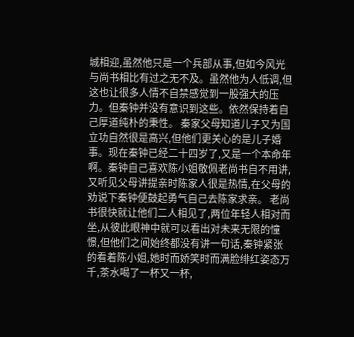城相迎,虽然他只是一个兵部从事,但如今风光与尚书相比有过之无不及。虽然他为人低调,但这也让很多人情不自禁感觉到一股强大的压力。但秦钟并没有意识到这些。依然保持着自己厚道纯朴的秉性。 秦家父母知道儿子又为国立功自然很是高兴,但他们更关心的是儿子婚事。现在秦钟已经二十四岁了,又是一个本命年啊。秦钟自己喜欢陈小姐敬佩老尚书自不用讲,又听见父母讲提亲时陈家人很是热情,在父母的劝说下秦钟便鼓起勇气自己去陈家求亲。 老尚书很快就让他们二人相见了,两位年轻人相对而坐,从彼此眼神中就可以看出对未来无限的憧憬,但他们之间始终都没有讲一句话,秦钟紧张的看着陈小姐,她时而娇笑时而满脸绯红姿态万千,茶水喝了一杯又一杯,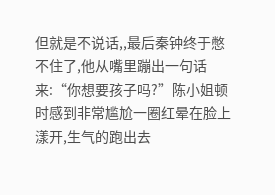但就是不说话,,最后秦钟终于憋不住了,他从嘴里蹦出一句话来:“你想要孩子吗?”陈小姐顿时感到非常尴尬一圈红晕在脸上漾开,生气的跑出去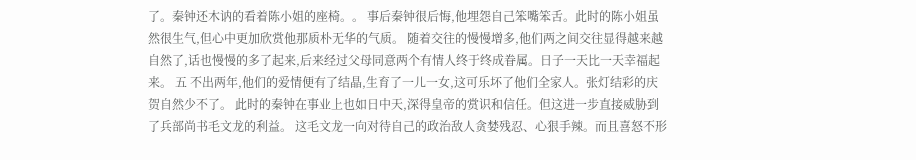了。秦钟还木讷的看着陈小姐的座椅。。 事后秦钟很后悔,他埋怨自己笨嘴笨舌。此时的陈小姐虽然很生气,但心中更加欣赏他那质朴无华的气质。 随着交往的慢慢增多,他们两之间交往显得越来越自然了,话也慢慢的多了起来,后来经过父母同意两个有情人终于终成眷属。日子一天比一天幸福起来。 五 不出两年,他们的爱情便有了结晶,生育了一儿一女,这可乐坏了他们全家人。张灯结彩的庆贺自然少不了。 此时的秦钟在事业上也如日中天,深得皇帝的赏识和信任。但这进一步直接威胁到了兵部尚书毛文龙的利益。 这毛文龙一向对待自己的政治敌人贪婪残忍、心狠手辣。而且喜怒不形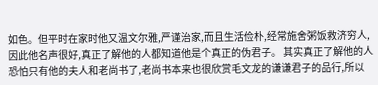如色。但平时在家时他又温文尔雅,严谨治家,而且生活俭朴,经常施舍粥饭救济穷人,因此他名声很好,真正了解他的人都知道他是个真正的伪君子。 其实真正了解他的人恐怕只有他的夫人和老尚书了,老尚书本来也很欣赏毛文龙的谦谦君子的品行,所以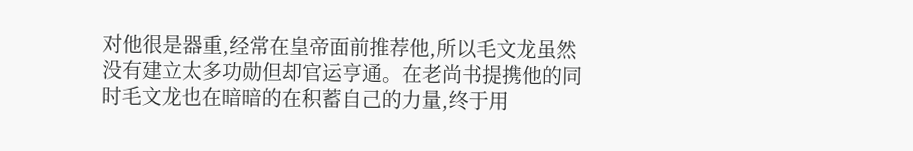对他很是器重,经常在皇帝面前推荐他,所以毛文龙虽然没有建立太多功勋但却官运亨通。在老尚书提携他的同时毛文龙也在暗暗的在积蓄自己的力量,终于用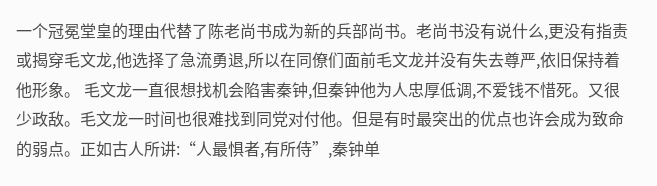一个冠冕堂皇的理由代替了陈老尚书成为新的兵部尚书。老尚书没有说什么,更没有指责或揭穿毛文龙,他选择了急流勇退,所以在同僚们面前毛文龙并没有失去尊严,依旧保持着他形象。 毛文龙一直很想找机会陷害秦钟,但秦钟他为人忠厚低调,不爱钱不惜死。又很少政敌。毛文龙一时间也很难找到同党对付他。但是有时最突出的优点也许会成为致命的弱点。正如古人所讲:“人最惧者,有所侍”,秦钟单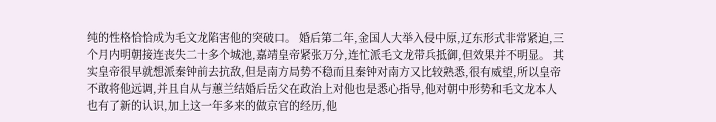纯的性格恰恰成为毛文龙陷害他的突破口。 婚后第二年,金国人大举入侵中原,辽东形式非常紧迫,三个月内明朝接连丧失二十多个城池,嘉靖皇帝紧张万分,连忙派毛文龙带兵抵御,但效果并不明显。 其实皇帝很早就想派秦钟前去抗敌,但是南方局势不稳而且秦钟对南方又比较熟悉,很有威望,所以皇帝不敢将他远调,并且自从与蕙兰结婚后岳父在政治上对他也是悉心指导,他对朝中形势和毛文龙本人也有了新的认识,加上这一年多来的做京官的经历,他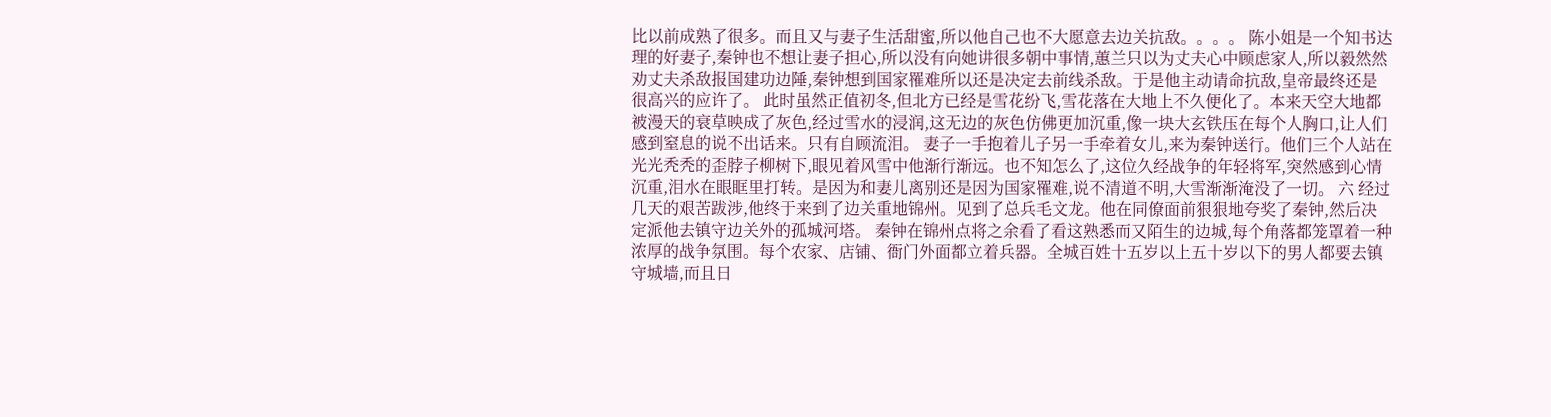比以前成熟了很多。而且又与妻子生活甜蜜,所以他自己也不大愿意去边关抗敌。。。。 陈小姐是一个知书达理的好妻子,秦钟也不想让妻子担心,所以没有向她讲很多朝中事情,蕙兰只以为丈夫心中顾虑家人,所以毅然然劝丈夫杀敌报国建功边陲,秦钟想到国家罹难所以还是决定去前线杀敌。于是他主动请命抗敌,皇帝最终还是很高兴的应许了。 此时虽然正值初冬,但北方已经是雪花纷飞,雪花落在大地上不久便化了。本来天空大地都被漫天的衰草映成了灰色,经过雪水的浸润,这无边的灰色仿佛更加沉重,像一块大玄铁压在每个人胸口,让人们感到窒息的说不出话来。只有自顾流泪。 妻子一手抱着儿子另一手牵着女儿,来为秦钟送行。他们三个人站在光光秃秃的歪脖子柳树下,眼见着风雪中他渐行渐远。也不知怎么了,这位久经战争的年轻将军,突然感到心情沉重,泪水在眼眶里打转。是因为和妻儿离别还是因为国家罹难,说不清道不明,大雪渐渐淹没了一切。 六 经过几天的艰苦跋涉,他终于来到了边关重地锦州。见到了总兵毛文龙。他在同僚面前狠狠地夸奖了秦钟,然后决定派他去镇守边关外的孤城河塔。 秦钟在锦州点将之余看了看这熟悉而又陌生的边城,每个角落都笼罩着一种浓厚的战争氛围。每个农家、店铺、衙门外面都立着兵器。全城百姓十五岁以上五十岁以下的男人都要去镇守城墙,而且日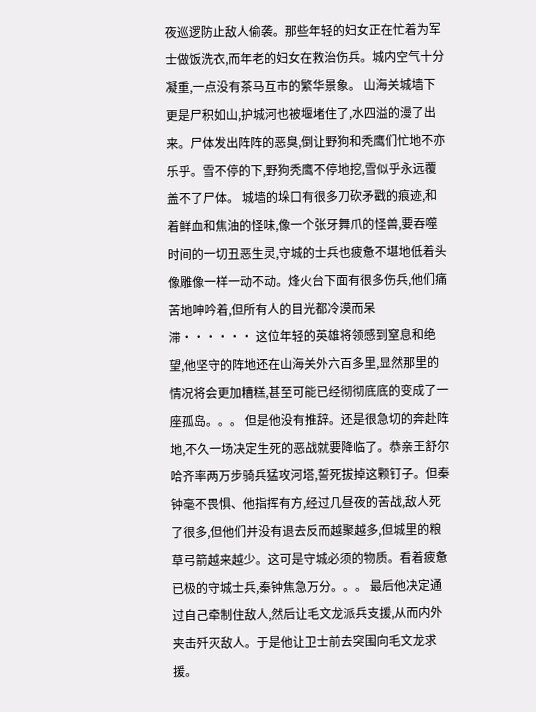夜巡逻防止敌人偷袭。那些年轻的妇女正在忙着为军士做饭洗衣,而年老的妇女在救治伤兵。城内空气十分凝重,一点没有茶马互市的繁华景象。 山海关城墙下更是尸积如山,护城河也被堰堵住了,水四溢的漫了出来。尸体发出阵阵的恶臭,倒让野狗和秃鹰们忙地不亦乐乎。雪不停的下,野狗秃鹰不停地挖,雪似乎永远覆盖不了尸体。 城墙的垛口有很多刀砍矛戳的痕迹,和着鲜血和焦油的怪味,像一个张牙舞爪的怪兽,要吞噬时间的一切丑恶生灵,守城的士兵也疲惫不堪地低着头像雕像一样一动不动。烽火台下面有很多伤兵,他们痛苦地呻吟着,但所有人的目光都冷漠而呆滞······ 这位年轻的英雄将领感到窒息和绝望,他坚守的阵地还在山海关外六百多里,显然那里的情况将会更加糟糕,甚至可能已经彻彻底底的变成了一座孤岛。。。 但是他没有推辞。还是很急切的奔赴阵地,不久一场决定生死的恶战就要降临了。恭亲王舒尔哈齐率两万步骑兵猛攻河塔,誓死拔掉这颗钉子。但秦钟毫不畏惧、他指挥有方,经过几昼夜的苦战,敌人死了很多,但他们并没有退去反而越聚越多,但城里的粮草弓箭越来越少。这可是守城必须的物质。看着疲惫已极的守城士兵,秦钟焦急万分。。。 最后他决定通过自己牵制住敌人,然后让毛文龙派兵支援,从而内外夹击歼灭敌人。于是他让卫士前去突围向毛文龙求援。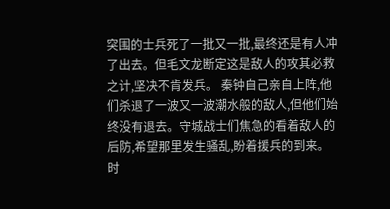突围的士兵死了一批又一批,最终还是有人冲了出去。但毛文龙断定这是敌人的攻其必救之计,坚决不肯发兵。 秦钟自己亲自上阵,他们杀退了一波又一波潮水般的敌人,但他们始终没有退去。守城战士们焦急的看着敌人的后防,希望那里发生骚乱,盼着援兵的到来。时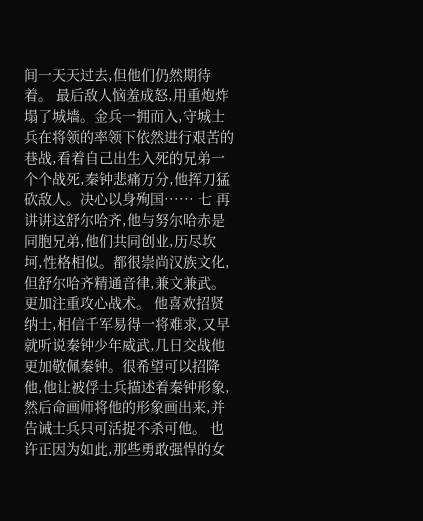间一天天过去,但他们仍然期待着。 最后敌人恼羞成怒,用重炮炸塌了城墙。金兵一拥而入,守城士兵在将领的率领下依然进行艰苦的巷战,看着自己出生入死的兄弟一个个战死,秦钟悲痛万分,他挥刀猛砍敌人。决心以身殉国······ 七 再讲讲这舒尔哈齐,他与努尔哈赤是同胞兄弟,他们共同创业,历尽坎坷,性格相似。都很崇尚汉族文化,但舒尔哈齐精通音律,兼文兼武。更加注重攻心战术。 他喜欢招贤纳士,相信千军易得一将难求,又早就听说秦钟少年威武,几日交战他更加敬佩秦钟。很希望可以招降他,他让被俘士兵描述着秦钟形象,然后命画师将他的形象画出来,并告诫士兵只可活捉不杀可他。 也许正因为如此,那些勇敢强悍的女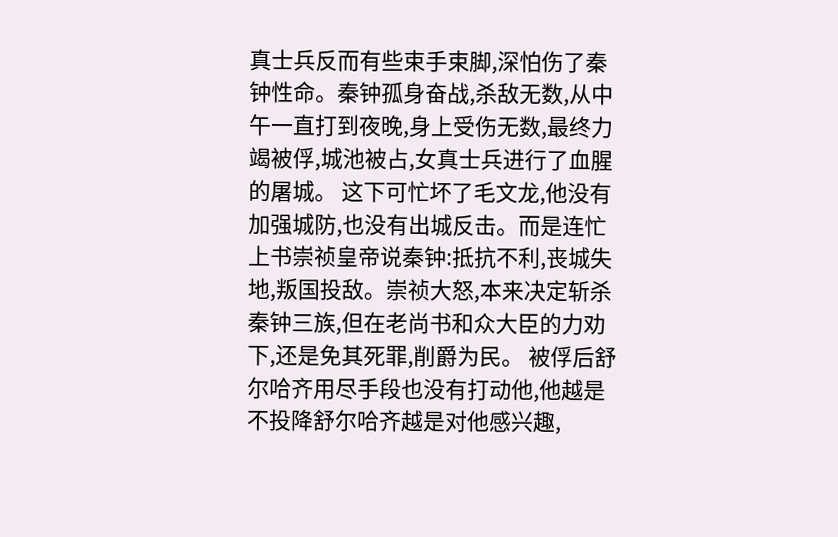真士兵反而有些束手束脚,深怕伤了秦钟性命。秦钟孤身奋战,杀敌无数,从中午一直打到夜晚,身上受伤无数,最终力竭被俘,城池被占,女真士兵进行了血腥的屠城。 这下可忙坏了毛文龙,他没有加强城防,也没有出城反击。而是连忙上书崇祯皇帝说秦钟:抵抗不利,丧城失地,叛国投敌。崇祯大怒,本来决定斩杀秦钟三族,但在老尚书和众大臣的力劝下,还是免其死罪,削爵为民。 被俘后舒尔哈齐用尽手段也没有打动他,他越是不投降舒尔哈齐越是对他感兴趣,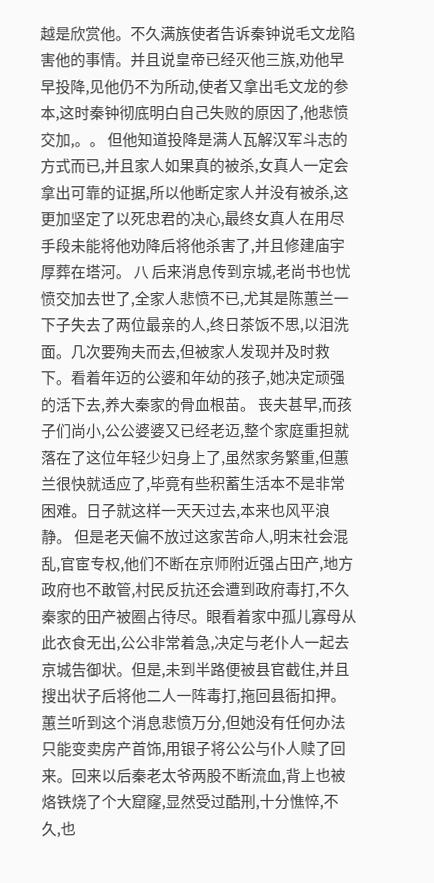越是欣赏他。不久满族使者告诉秦钟说毛文龙陷害他的事情。并且说皇帝已经灭他三族,劝他早早投降,见他仍不为所动,使者又拿出毛文龙的参本,这时秦钟彻底明白自己失败的原因了,他悲愤交加,。。 但他知道投降是满人瓦解汉军斗志的方式而已,并且家人如果真的被杀,女真人一定会拿出可靠的证据,所以他断定家人并没有被杀,这更加坚定了以死忠君的决心,最终女真人在用尽手段未能将他劝降后将他杀害了,并且修建庙宇厚葬在塔河。 八 后来消息传到京城,老尚书也忧愤交加去世了,全家人悲愤不已,尤其是陈蕙兰一下子失去了两位最亲的人,终日茶饭不思,以泪洗面。几次要殉夫而去,但被家人发现并及时救下。看着年迈的公婆和年幼的孩子,她决定顽强的活下去,养大秦家的骨血根苗。 丧夫甚早,而孩子们尚小,公公婆婆又已经老迈,整个家庭重担就落在了这位年轻少妇身上了,虽然家务繁重,但蕙兰很快就适应了,毕竟有些积蓄生活本不是非常困难。日子就这样一天天过去,本来也风平浪静。 但是老天偏不放过这家苦命人,明末社会混乱,官宦专权,他们不断在京师附近强占田产,地方政府也不敢管,村民反抗还会遭到政府毒打,不久秦家的田产被圈占待尽。眼看着家中孤儿寡母从此衣食无出,公公非常着急,决定与老仆人一起去京城告御状。但是,未到半路便被县官截住,并且搜出状子后将他二人一阵毒打,拖回县衙扣押。 蕙兰听到这个消息悲愤万分,但她没有任何办法只能变卖房产首饰,用银子将公公与仆人赎了回来。回来以后秦老太爷两股不断流血,背上也被烙铁烧了个大窟窿,显然受过酷刑,十分憔悴,不久,也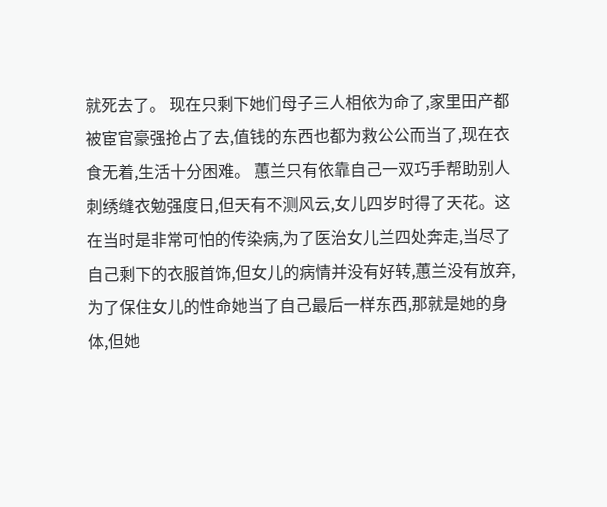就死去了。 现在只剩下她们母子三人相依为命了,家里田产都被宦官豪强抢占了去,值钱的东西也都为救公公而当了,现在衣食无着,生活十分困难。 蕙兰只有依靠自己一双巧手帮助别人刺绣缝衣勉强度日,但天有不测风云,女儿四岁时得了天花。这在当时是非常可怕的传染病,为了医治女儿兰四处奔走,当尽了自己剩下的衣服首饰,但女儿的病情并没有好转,蕙兰没有放弃,为了保住女儿的性命她当了自己最后一样东西,那就是她的身体,但她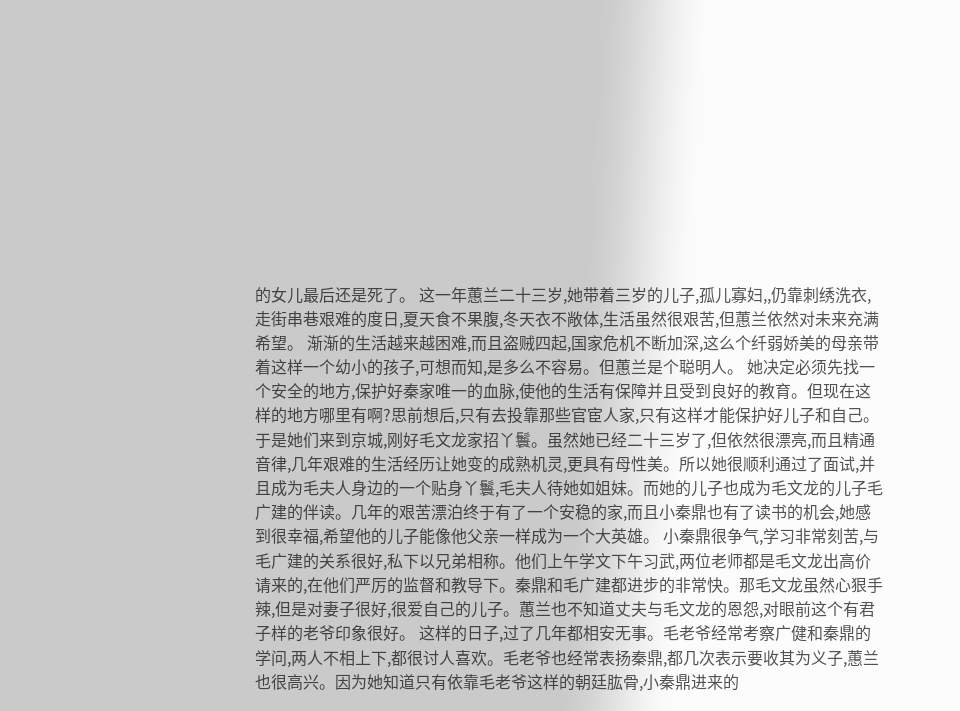的女儿最后还是死了。 这一年蕙兰二十三岁,她带着三岁的儿子,孤儿寡妇,,仍靠刺绣洗衣,走街串巷艰难的度日,夏天食不果腹,冬天衣不敞体,生活虽然很艰苦,但蕙兰依然对未来充满希望。 渐渐的生活越来越困难,而且盗贼四起,国家危机不断加深,这么个纤弱娇美的母亲带着这样一个幼小的孩子,可想而知,是多么不容易。但蕙兰是个聪明人。 她决定必须先找一个安全的地方,保护好秦家唯一的血脉,使他的生活有保障并且受到良好的教育。但现在这样的地方哪里有啊?思前想后,只有去投靠那些官宦人家,只有这样才能保护好儿子和自己。于是她们来到京城,刚好毛文龙家招丫鬟。虽然她已经二十三岁了,但依然很漂亮,而且精通音律,几年艰难的生活经历让她变的成熟机灵,更具有母性美。所以她很顺利通过了面试,并且成为毛夫人身边的一个贴身丫鬟,毛夫人待她如姐妹。而她的儿子也成为毛文龙的儿子毛广建的伴读。几年的艰苦漂泊终于有了一个安稳的家,而且小秦鼎也有了读书的机会,她感到很幸福,希望他的儿子能像他父亲一样成为一个大英雄。 小秦鼎很争气,学习非常刻苦,与毛广建的关系很好,私下以兄弟相称。他们上午学文下午习武,两位老师都是毛文龙出高价请来的,在他们严厉的监督和教导下。秦鼎和毛广建都进步的非常快。那毛文龙虽然心狠手辣,但是对妻子很好,很爱自己的儿子。蕙兰也不知道丈夫与毛文龙的恩怨,对眼前这个有君子样的老爷印象很好。 这样的日子,过了几年都相安无事。毛老爷经常考察广健和秦鼎的学问,两人不相上下,都很讨人喜欢。毛老爷也经常表扬秦鼎,都几次表示要收其为义子,蕙兰也很高兴。因为她知道只有依靠毛老爷这样的朝廷肱骨,小秦鼎进来的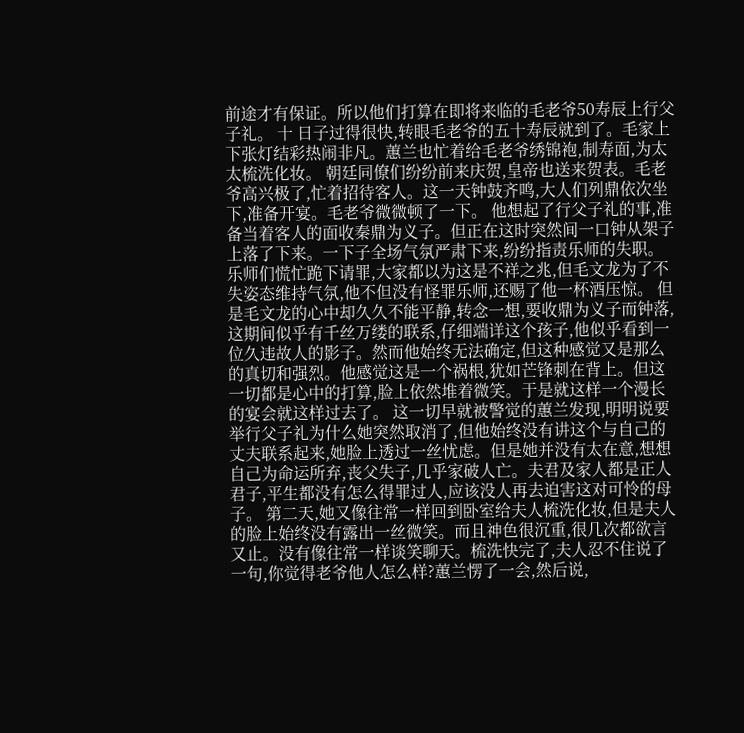前途才有保证。所以他们打算在即将来临的毛老爷50寿辰上行父子礼。 十 日子过得很快,转眼毛老爷的五十寿辰就到了。毛家上下张灯结彩热闹非凡。蕙兰也忙着给毛老爷绣锦袍,制寿面,为太太梳洗化妆。 朝廷同僚们纷纷前来庆贺,皇帝也送来贺表。毛老爷高兴极了,忙着招待客人。这一天钟鼓齐鸣,大人们列鼎依次坐下,准备开宴。毛老爷微微顿了一下。 他想起了行父子礼的事,准备当着客人的面收秦鼎为义子。但正在这时突然间一口钟从架子上落了下来。一下子全场气氛严肃下来,纷纷指责乐师的失职。乐师们慌忙跪下请罪,大家都以为这是不祥之兆,但毛文龙为了不失姿态维持气氛,他不但没有怪罪乐师,还赐了他一杯酒压惊。 但是毛文龙的心中却久久不能平静,转念一想,要收鼎为义子而钟落,这期间似乎有千丝万缕的联系,仔细端详这个孩子,他似乎看到一位久违故人的影子。然而他始终无法确定,但这种感觉又是那么的真切和强烈。他感觉这是一个祸根,犹如芒锋刺在背上。但这一切都是心中的打算,脸上依然堆着微笑。于是就这样一个漫长的宴会就这样过去了。 这一切早就被警觉的蕙兰发现,明明说要举行父子礼为什么她突然取消了,但他始终没有讲这个与自己的丈夫联系起来,她脸上透过一丝忧虑。但是她并没有太在意,想想自己为命运所弃,丧父失子,几乎家破人亡。夫君及家人都是正人君子,平生都没有怎么得罪过人,应该没人再去迫害这对可怜的母子。 第二天,她又像往常一样回到卧室给夫人梳洗化妆,但是夫人的脸上始终没有露出一丝微笑。而且神色很沉重,很几次都欲言又止。没有像往常一样谈笑聊天。梳洗快完了,夫人忍不住说了一句,你觉得老爷他人怎么样?蕙兰愣了一会,然后说,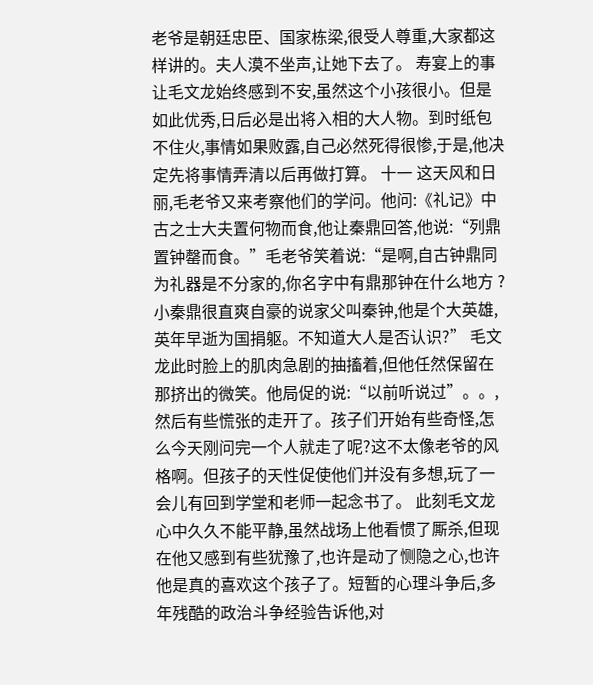老爷是朝廷忠臣、国家栋梁,很受人尊重,大家都这样讲的。夫人漠不坐声,让她下去了。 寿宴上的事让毛文龙始终感到不安,虽然这个小孩很小。但是如此优秀,日后必是出将入相的大人物。到时纸包不住火,事情如果败露,自己必然死得很惨,于是,他决定先将事情弄清以后再做打算。 十一 这天风和日丽,毛老爷又来考察他们的学问。他问:《礼记》中古之士大夫置何物而食,他让秦鼎回答,他说:“列鼎置钟罄而食。”毛老爷笑着说:“是啊,自古钟鼎同为礼器是不分家的,你名字中有鼎那钟在什么地方 ?小秦鼎很直爽自豪的说家父叫秦钟,他是个大英雄,英年早逝为国捐躯。不知道大人是否认识?” 毛文龙此时脸上的肌肉急剧的抽搐着,但他任然保留在那挤出的微笑。他局促的说:“以前听说过”。。,然后有些慌张的走开了。孩子们开始有些奇怪,怎么今天刚问完一个人就走了呢?这不太像老爷的风格啊。但孩子的天性促使他们并没有多想,玩了一会儿有回到学堂和老师一起念书了。 此刻毛文龙心中久久不能平静,虽然战场上他看惯了厮杀,但现在他又感到有些犹豫了,也许是动了恻隐之心,也许他是真的喜欢这个孩子了。短暂的心理斗争后,多年残酷的政治斗争经验告诉他,对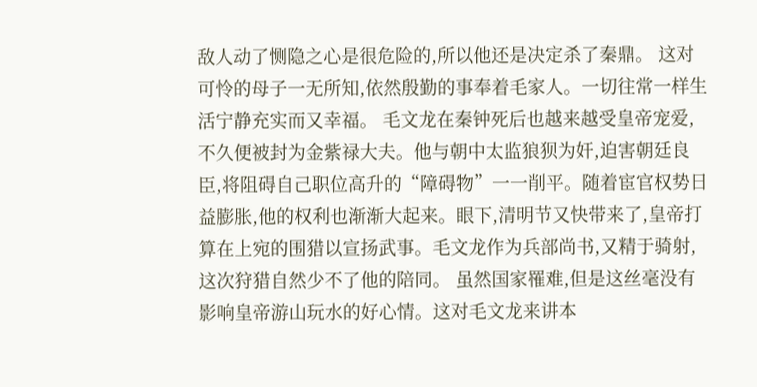敌人动了恻隐之心是很危险的,所以他还是决定杀了秦鼎。 这对可怜的母子一无所知,依然殷勤的事奉着毛家人。一切往常一样生活宁静充实而又幸福。 毛文龙在秦钟死后也越来越受皇帝宠爱,不久便被封为金紫禄大夫。他与朝中太监狼狈为奸,迫害朝廷良臣,将阻碍自己职位高升的“障碍物”一一削平。随着宦官权势日益膨胀,他的权利也渐渐大起来。眼下,清明节又快带来了,皇帝打算在上宛的围猎以宣扬武事。毛文龙作为兵部尚书,又精于骑射,这次狩猎自然少不了他的陪同。 虽然国家罹难,但是这丝毫没有影响皇帝游山玩水的好心情。这对毛文龙来讲本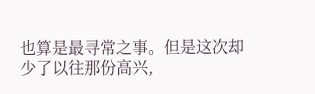也算是最寻常之事。但是这次却少了以往那份高兴,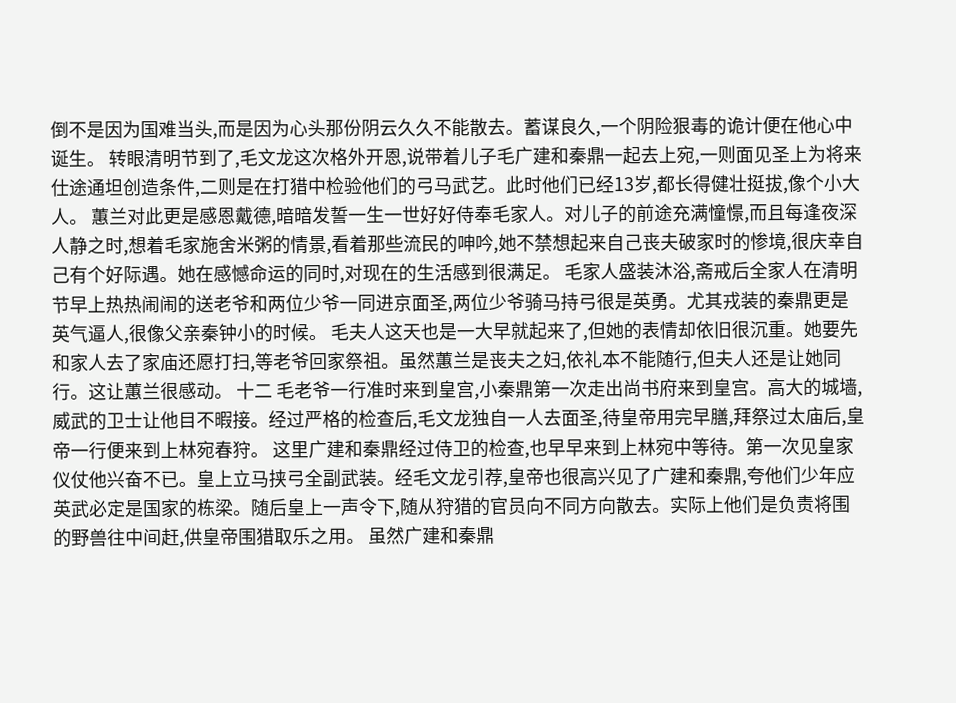倒不是因为国难当头,而是因为心头那份阴云久久不能散去。蓄谋良久,一个阴险狠毒的诡计便在他心中诞生。 转眼清明节到了,毛文龙这次格外开恩,说带着儿子毛广建和秦鼎一起去上宛,一则面见圣上为将来仕途通坦创造条件,二则是在打猎中检验他们的弓马武艺。此时他们已经13岁,都长得健壮挺拔,像个小大人。 蕙兰对此更是感恩戴德,暗暗发誓一生一世好好侍奉毛家人。对儿子的前途充满憧憬,而且每逢夜深人静之时,想着毛家施舍米粥的情景,看着那些流民的呻吟,她不禁想起来自己丧夫破家时的惨境,很庆幸自己有个好际遇。她在感憾命运的同时,对现在的生活感到很满足。 毛家人盛装沐浴,斋戒后全家人在清明节早上热热闹闹的送老爷和两位少爷一同进京面圣,两位少爷骑马持弓很是英勇。尤其戎装的秦鼎更是英气逼人,很像父亲秦钟小的时候。 毛夫人这天也是一大早就起来了,但她的表情却依旧很沉重。她要先和家人去了家庙还愿打扫,等老爷回家祭祖。虽然蕙兰是丧夫之妇,依礼本不能随行,但夫人还是让她同行。这让蕙兰很感动。 十二 毛老爷一行准时来到皇宫,小秦鼎第一次走出尚书府来到皇宫。高大的城墙,威武的卫士让他目不暇接。经过严格的检查后,毛文龙独自一人去面圣,待皇帝用完早膳,拜祭过太庙后,皇帝一行便来到上林宛春狩。 这里广建和秦鼎经过侍卫的检查,也早早来到上林宛中等待。第一次见皇家仪仗他兴奋不已。皇上立马挟弓全副武装。经毛文龙引荐,皇帝也很高兴见了广建和秦鼎,夸他们少年应英武必定是国家的栋梁。随后皇上一声令下,随从狩猎的官员向不同方向散去。实际上他们是负责将围的野兽往中间赶,供皇帝围猎取乐之用。 虽然广建和秦鼎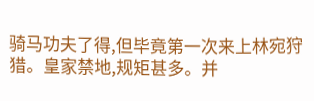骑马功夫了得,但毕竟第一次来上林宛狩猎。皇家禁地,规矩甚多。并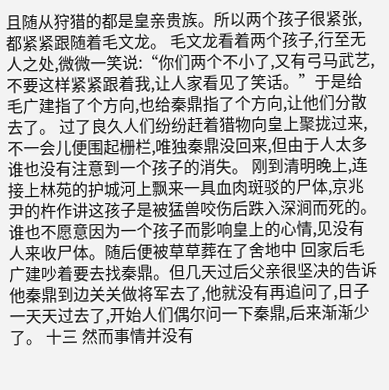且随从狩猎的都是皇亲贵族。所以两个孩子很紧张,都紧紧跟随着毛文龙。 毛文龙看着两个孩子,行至无人之处,微微一笑说:“你们两个不小了,又有弓马武艺,不要这样紧紧跟着我,让人家看见了笑话。”于是给毛广建指了个方向,也给秦鼎指了个方向,让他们分散去了。 过了良久人们纷纷赶着猎物向皇上聚拢过来,不一会儿便围起栅栏,唯独秦鼎没回来,但由于人太多谁也没有注意到一个孩子的消失。 刚到清明晚上,连接上林苑的护城河上飘来一具血肉斑驳的尸体,京兆尹的杵作讲这孩子是被猛兽咬伤后跌入深涧而死的。谁也不愿意因为一个孩子而影响皇上的心情,见没有人来收尸体。随后便被草草葬在了舍地中 回家后毛广建吵着要去找秦鼎。但几天过后父亲很坚决的告诉他秦鼎到边关关做将军去了,他就没有再追问了,日子一天天过去了,开始人们偶尔问一下秦鼎,后来渐渐少了。 十三 然而事情并没有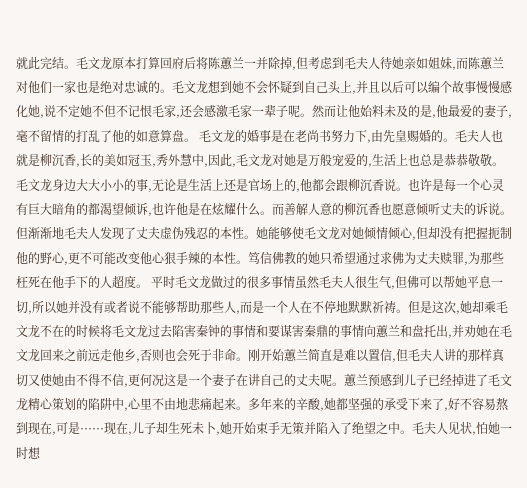就此完结。毛文龙原本打算回府后将陈蕙兰一并除掉,但考虑到毛夫人待她亲如姐妹,而陈蕙兰对他们一家也是绝对忠诚的。毛文龙想到她不会怀疑到自己头上,并且以后可以编个故事慢慢感化她,说不定她不但不记恨毛家,还会感激毛家一辈子呢。然而让他始料未及的是,他最爱的妻子,毫不留情的打乱了他的如意算盘。 毛文龙的婚事是在老尚书努力下,由先皇赐婚的。毛夫人也就是柳沉香,长的美如冠玉,秀外慧中,因此,毛文龙对她是万般宠爱的,生活上也总是恭恭敬敬。毛文龙身边大大小小的事,无论是生活上还是官场上的,他都会跟柳沉香说。也许是每一个心灵有巨大暗角的都渴望倾诉,也许他是在炫耀什么。而善解人意的柳沉香也愿意倾听丈夫的诉说。但渐渐地毛夫人发现了丈夫虚伪残忍的本性。她能够使毛文龙对她倾情倾心,但却没有把握扼制他的野心,更不可能改变他心狠手辣的本性。笃信佛教的她只希望通过求佛为丈夫赎罪,为那些枉死在他手下的人超度。 平时毛文龙做过的很多事情虽然毛夫人很生气,但佛可以帮她平息一切,所以她并没有或者说不能够帮助那些人,而是一个人在不停地默默祈祷。但是这次,她却乘毛文龙不在的时候将毛文龙过去陷害秦钟的事情和要谋害秦鼎的事情向蕙兰和盘托出,并劝她在毛文龙回来之前远走他乡,否则也会死于非命。刚开始蕙兰简直是难以置信,但毛夫人讲的那样真切又使她由不得不信,更何况这是一个妻子在讲自己的丈夫呢。蕙兰预感到儿子已经掉进了毛文龙精心策划的陷阱中,心里不由地悲痛起来。多年来的辛酸,她都坚强的承受下来了,好不容易熬到现在,可是······现在,儿子却生死未卜,她开始束手无策并陷入了绝望之中。毛夫人见状,怕她一时想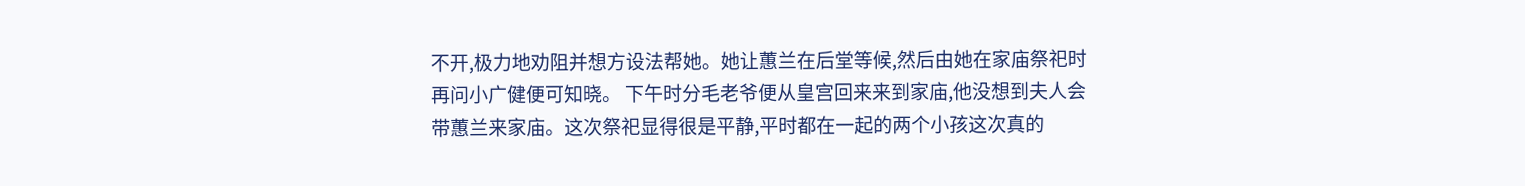不开,极力地劝阻并想方设法帮她。她让蕙兰在后堂等候,然后由她在家庙祭祀时再问小广健便可知晓。 下午时分毛老爷便从皇宫回来来到家庙,他没想到夫人会带蕙兰来家庙。这次祭祀显得很是平静,平时都在一起的两个小孩这次真的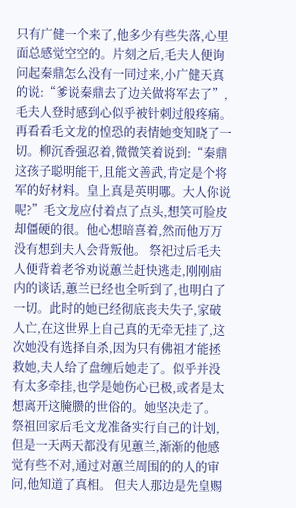只有广健一个来了,他多少有些失落,心里面总感觉空空的。片刻之后,毛夫人便询问起秦鼎怎么没有一同过来,小广健天真的说:“爹说秦鼎去了边关做将军去了”,毛夫人登时感到心似乎被针刺过般疼痛。再看看毛文龙的惶恐的表情她变知晓了一切。柳沉香强忍着,微微笑着说到:“秦鼎这孩子聪明能干,且能文善武,肯定是个将军的好材料。皇上真是英明哪。大人你说呢?”毛文龙应付着点了点头,想笑可脸皮却僵硬的很。他心想暗喜着,然而他万万没有想到夫人会背叛他。 祭祀过后毛夫人便背着老爷劝说蕙兰赶快逃走,刚刚庙内的谈话,蕙兰已经也全听到了,也明白了一切。此时的她已经彻底丧夫失子,家破人亡,在这世界上自己真的无牵无挂了,这次她没有选择自杀,因为只有佛祖才能拯救她,夫人给了盘缠后她走了。似乎并没有太多牵挂,也学是她伤心已极,或者是太想离开这腌臜的世俗的。她坚决走了。 祭祖回家后毛文龙准备实行自己的计划,但是一天两天都没有见蕙兰,渐渐的他感觉有些不对,通过对蕙兰周围的的人的审问,他知道了真相。 但夫人那边是先皇赐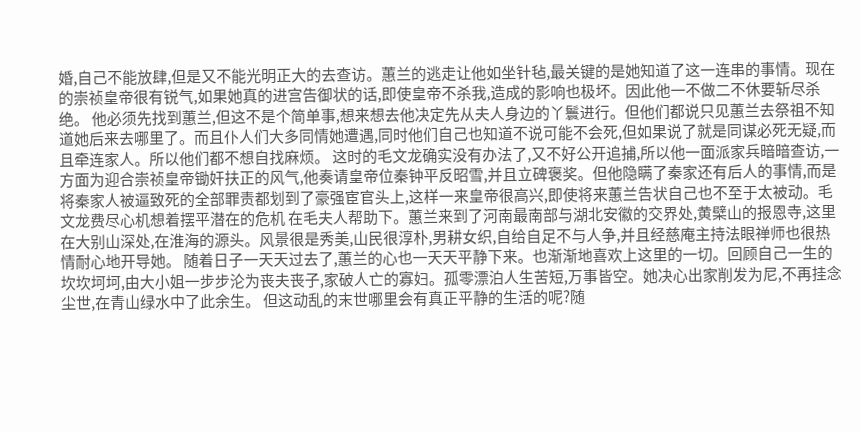婚,自己不能放肆,但是又不能光明正大的去查访。蕙兰的逃走让他如坐针毡,最关键的是她知道了这一连串的事情。现在的崇祯皇帝很有锐气,如果她真的进宫告御状的话,即使皇帝不杀我,造成的影响也极坏。因此他一不做二不休要斩尽杀绝。 他必须先找到蕙兰,但这不是个简单事,想来想去他决定先从夫人身边的丫鬟进行。但他们都说只见蕙兰去祭祖不知道她后来去哪里了。而且仆人们大多同情她遭遇,同时他们自己也知道不说可能不会死,但如果说了就是同谋必死无疑,而且牵连家人。所以他们都不想自找麻烦。 这时的毛文龙确实没有办法了,又不好公开追捕,所以他一面派家兵暗暗查访,一方面为迎合崇祯皇帝锄奸扶正的风气,他奏请皇帝位秦钟平反昭雪,并且立碑褒奖。但他隐瞒了秦家还有后人的事情,而是将秦家人被逼致死的全部罪责都划到了豪强宦官头上,这样一来皇帝很高兴,即使将来蕙兰告状自己也不至于太被动。毛文龙费尽心机想着摆平潜在的危机 在毛夫人帮助下。蕙兰来到了河南最南部与湖北安徽的交界处,黄檗山的报恩寺,这里在大别山深处,在淮海的源头。风景很是秀美,山民很淳朴,男耕女织,自给自足不与人争,并且经慈庵主持法眼禅师也很热情耐心地开导她。 随着日子一天天过去了,蕙兰的心也一天天平静下来。也渐渐地喜欢上这里的一切。回顾自己一生的坎坎坷坷,由大小姐一步步沦为丧夫丧子,家破人亡的寡妇。孤零漂泊人生苦短,万事皆空。她决心出家削发为尼,不再挂念尘世,在青山绿水中了此余生。 但这动乱的末世哪里会有真正平静的生活的呢?随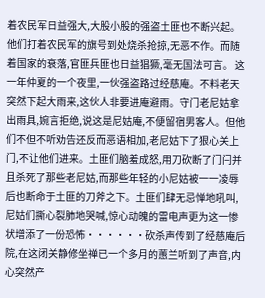着农民军日益强大,大股小股的强盗土匪也不断兴起。他们打着农民军的旗号到处烧杀抢掠,无恶不作。而随着国家的衰落,官匪兵匪也日益猖獗,毫无国法可言。 这一年仲夏的一个夜里,一伙强盗路过经慈庵。不料老天突然下起大雨来,这伙人非要进庵避雨。守门老尼姑拿出雨具,婉言拒绝,说这是尼姑庵,不便留宿男客人。但他们不但不听劝告还反而恶语相加,老尼姑下了狠心关上门,不让他们进来。土匪们脑羞成怒,用刀砍断了门闩并且杀死了那些老尼姑,而那些年轻的小尼姑被一一凌辱后也断命于土匪的刀斧之下。土匪们肆无忌惮地吼叫,尼姑们撕心裂肺地哭喊,惊心动魄的雷电声更为这一惨状增添了一份恐怖······砍杀声传到了经慈庵后院,在这闭关静修坐禅已一个多月的蕙兰听到了声音,内心突然产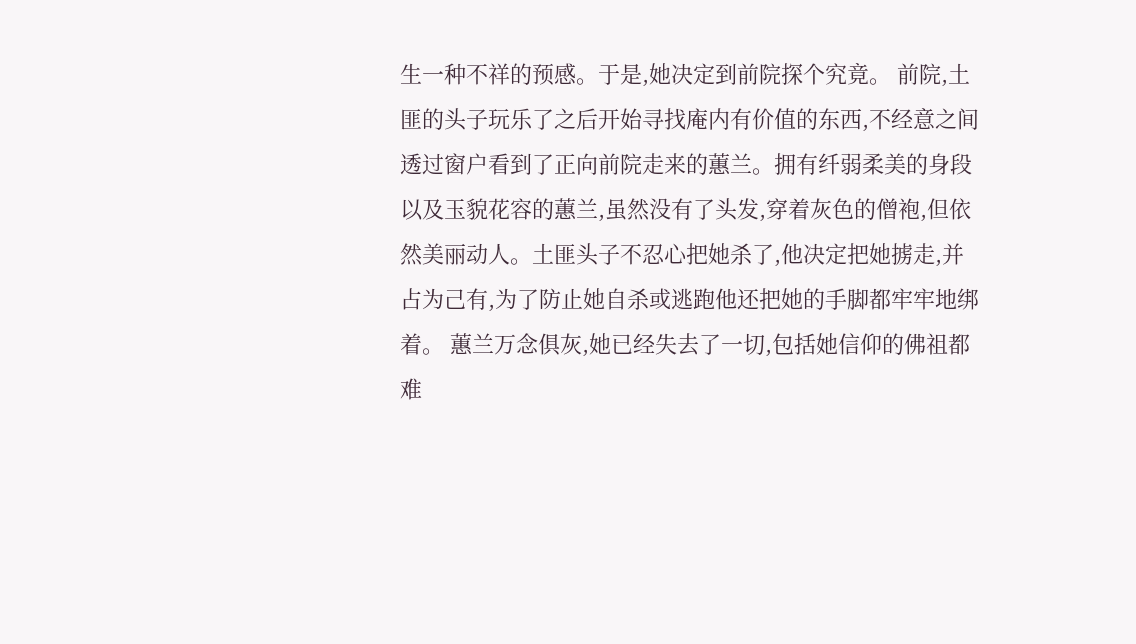生一种不祥的预感。于是,她决定到前院探个究竟。 前院,土匪的头子玩乐了之后开始寻找庵内有价值的东西,不经意之间透过窗户看到了正向前院走来的蕙兰。拥有纤弱柔美的身段以及玉貌花容的蕙兰,虽然没有了头发,穿着灰色的僧袍,但依然美丽动人。土匪头子不忍心把她杀了,他决定把她掳走,并占为己有,为了防止她自杀或逃跑他还把她的手脚都牢牢地绑着。 蕙兰万念俱灰,她已经失去了一切,包括她信仰的佛祖都难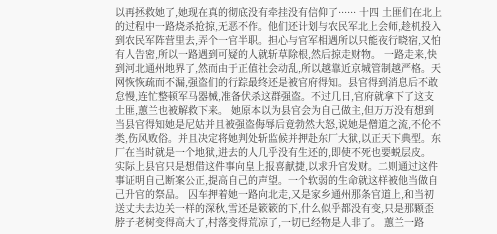以再拯救她了,她现在真的彻底没有牵挂没有信仰了······ 十四 土匪们在北上的过程中一路烧杀抢掠,无恶不作。他们还计划与农民军北上会师,趁机投入到农民军阵营里去,弄个一官半职。担心与官军相遇所以只能夜行晓宿,又怕有人告密,所以一路遇到可疑的人就斩草除根,然后掠走财物。 一路走来,快到河北通州地界了,然而由于正值社会动乱,所以越靠近京城管制越严格。天网恢恢疏而不漏,强盗们的行踪最终还是被官府得知。县官得到消息后不敢怠慢,连忙整顿军马器械,准备伏杀这群强盗。不过几日,官府就拿下了这支土匪,蕙兰也被解救下来。 她原本以为县官会为自己做主,但万万没有想到当县官得知她是尼姑并且被强盗侮辱后竟勃然大怒,说她是僧道之流,不伦不类,伤风败俗。并且决定将她判处斩监候并押赴东厂大狱,以正天下典型。东厂在当时就是一个地狱,进去的人几乎没有生还的,即使不死也要蜕层皮。 实际上县官只是想借这件事向皇上报喜献捷,以求升官发财。二则通过这件事证明自己断案公正,提高自己的声望。一个软弱的生命就这样被他当做自己升官的祭品。 囚车押着她一路向北走,又是家乡通州那条官道上,和当初送丈夫去边关一样的深秋,雪还是簌簌的下,什么似乎都没有变,只是那颗歪脖子老树变得高大了,村落变得荒凉了,一切已经物是人非了。 蕙兰一路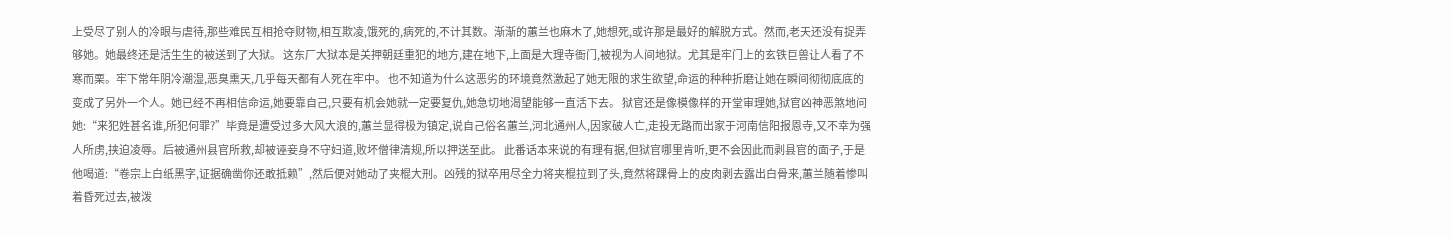上受尽了别人的冷眼与虐待,那些难民互相抢夺财物,相互欺凌,饿死的,病死的,不计其数。渐渐的蕙兰也麻木了,她想死,或许那是最好的解脱方式。然而,老天还没有捉弄够她。她最终还是活生生的被送到了大狱。 这东厂大狱本是关押朝廷重犯的地方,建在地下,上面是大理寺衙门,被视为人间地狱。尤其是牢门上的玄铁巨兽让人看了不寒而栗。牢下常年阴冷潮湿,恶臭熏天,几乎每天都有人死在牢中。 也不知道为什么这恶劣的环境竟然激起了她无限的求生欲望,命运的种种折磨让她在瞬间彻彻底底的变成了另外一个人。她已经不再相信命运,她要靠自己,只要有机会她就一定要复仇,她急切地渴望能够一直活下去。 狱官还是像模像样的开堂审理她,狱官凶神恶煞地问她:“来犯姓甚名谁,所犯何罪?”毕竟是遭受过多大风大浪的,蕙兰显得极为镇定,说自己俗名蕙兰,河北通州人,因家破人亡,走投无路而出家于河南信阳报恩寺,又不幸为强人所虏,挟迫凌辱。后被通州县官所救,却被诬妾身不守妇道,败坏僧律清规,所以押送至此。 此番话本来说的有理有据,但狱官哪里肯听,更不会因此而剥县官的面子,于是他喝道:“卷宗上白纸黑字,证据确凿你还敢抵赖”,然后便对她动了夹棍大刑。凶残的狱卒用尽全力将夹棍拉到了头,竟然将踝骨上的皮肉剥去露出白骨来,蕙兰随着惨叫着昏死过去,被泼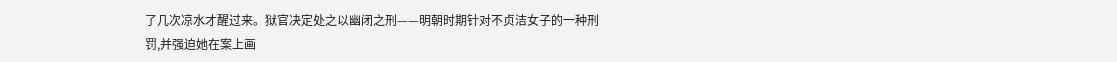了几次凉水才醒过来。狱官决定处之以幽闭之刑——明朝时期针对不贞洁女子的一种刑罚,并强迫她在案上画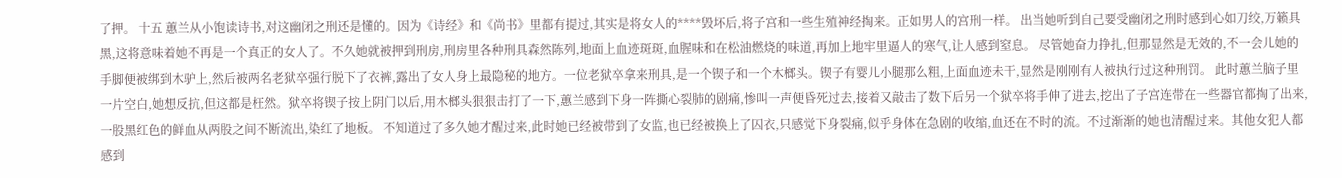了押。 十五 蕙兰从小饱读诗书,对这幽闭之刑还是懂的。因为《诗经》和《尚书》里都有提过,其实是将女人的****毁坏后,将子宫和一些生殖神经掏来。正如男人的宫刑一样。 出当她听到自己要受幽闭之刑时感到心如刀绞,万籁具黑,这将意味着她不再是一个真正的女人了。不久她就被押到刑房,刑房里各种刑具森然陈列,地面上血迹斑斑,血腥味和在松油燃烧的味道,再加上地牢里逼人的寒气,让人感到窒息。 尽管她奋力挣扎,但那显然是无效的,不一会儿她的手脚便被绑到木驴上,然后被两名老狱卒强行脱下了衣裤,露出了女人身上最隐秘的地方。一位老狱卒拿来刑具,是一个锲子和一个木榔头。锲子有婴儿小腿那么粗,上面血迹未干,显然是刚刚有人被执行过这种刑罚。 此时蕙兰脑子里一片空白,她想反抗,但这都是枉然。狱卒将锲子按上阴门以后,用木榔头狠狠击打了一下,蕙兰感到下身一阵撕心裂肺的剧痛,惨叫一声便昏死过去,接着又敲击了数下后另一个狱卒将手伸了进去,挖出了子宫连带在一些器官都掏了出来,一股黑红色的鲜血从两股之间不断流出,染红了地板。 不知道过了多久她才醒过来,此时她已经被带到了女监,也已经被换上了囚衣,只感觉下身裂痛,似乎身体在急剧的收缩,血还在不时的流。不过渐渐的她也清醒过来。其他女犯人都感到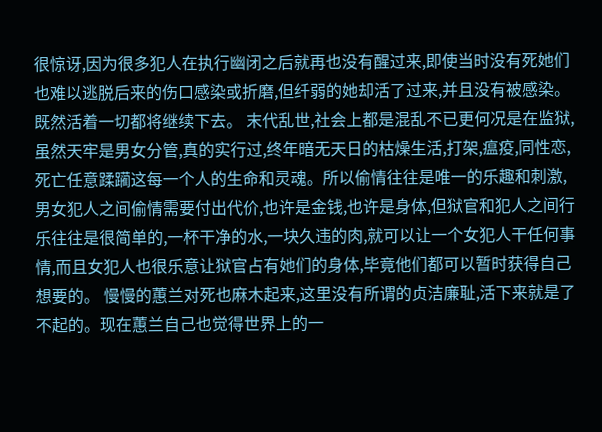很惊讶,因为很多犯人在执行幽闭之后就再也没有醒过来,即使当时没有死她们也难以逃脱后来的伤口感染或折磨,但纤弱的她却活了过来,并且没有被感染。既然活着一切都将继续下去。 末代乱世,社会上都是混乱不已更何况是在监狱,虽然天牢是男女分管,真的实行过,终年暗无天日的枯燥生活,打架,瘟疫,同性恋,死亡任意蹂躏这每一个人的生命和灵魂。所以偷情往往是唯一的乐趣和刺激,男女犯人之间偷情需要付出代价,也许是金钱,也许是身体,但狱官和犯人之间行乐往往是很简单的,一杯干净的水,一块久违的肉,就可以让一个女犯人干任何事情,而且女犯人也很乐意让狱官占有她们的身体,毕竟他们都可以暂时获得自己想要的。 慢慢的蕙兰对死也麻木起来,这里没有所谓的贞洁廉耻,活下来就是了不起的。现在蕙兰自己也觉得世界上的一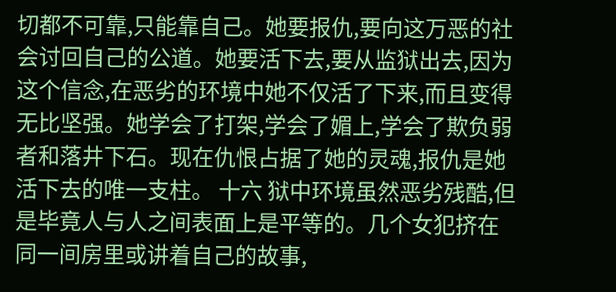切都不可靠,只能靠自己。她要报仇,要向这万恶的社会讨回自己的公道。她要活下去,要从监狱出去,因为这个信念,在恶劣的环境中她不仅活了下来,而且变得无比坚强。她学会了打架,学会了媚上,学会了欺负弱者和落井下石。现在仇恨占据了她的灵魂,报仇是她活下去的唯一支柱。 十六 狱中环境虽然恶劣残酷,但是毕竟人与人之间表面上是平等的。几个女犯挤在同一间房里或讲着自己的故事,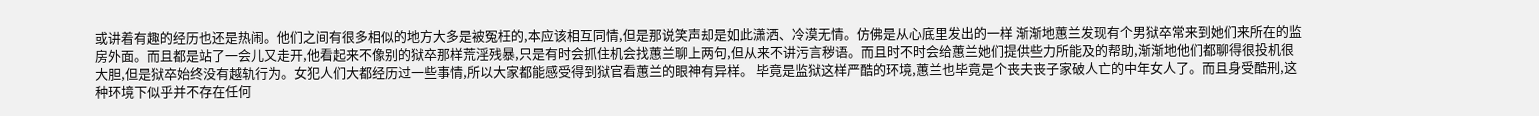或讲着有趣的经历也还是热闹。他们之间有很多相似的地方大多是被冤枉的,本应该相互同情,但是那说笑声却是如此潇洒、冷漠无情。仿佛是从心底里发出的一样 渐渐地蕙兰发现有个男狱卒常来到她们来所在的监房外面。而且都是站了一会儿又走开,他看起来不像别的狱卒那样荒淫残暴,只是有时会抓住机会找蕙兰聊上两句,但从来不讲污言秽语。而且时不时会给蕙兰她们提供些力所能及的帮助,渐渐地他们都聊得很投机很大胆,但是狱卒始终没有越轨行为。女犯人们大都经历过一些事情,所以大家都能感受得到狱官看蕙兰的眼神有异样。 毕竟是监狱这样严酷的环境,蕙兰也毕竟是个丧夫丧子家破人亡的中年女人了。而且身受酷刑,这种环境下似乎并不存在任何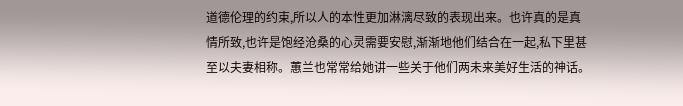道德伦理的约束,所以人的本性更加淋漓尽致的表现出来。也许真的是真情所致,也许是饱经沧桑的心灵需要安慰,渐渐地他们结合在一起,私下里甚至以夫妻相称。蕙兰也常常给她讲一些关于他们两未来美好生活的神话。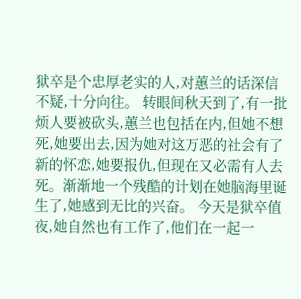狱卒是个忠厚老实的人,对蕙兰的话深信不疑,十分向往。 转眼间秋天到了,有一批烦人要被砍头,蕙兰也包括在内,但她不想死,她要出去,因为她对这万恶的社会有了新的怀恋,她要报仇,但现在又必需有人去死。渐渐地一个残酷的计划在她脑海里诞生了,她感到无比的兴奋。 今天是狱卒值夜,她自然也有工作了,他们在一起一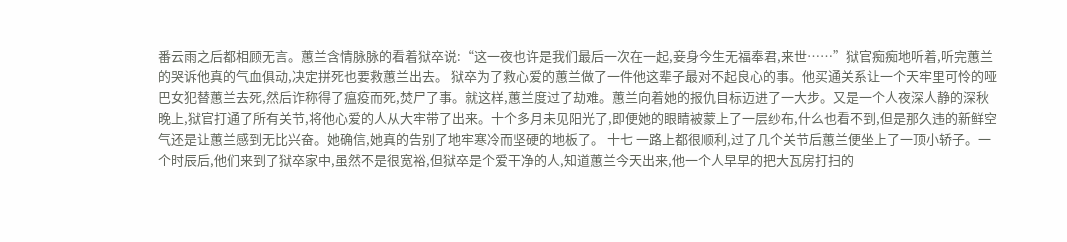番云雨之后都相顾无言。蕙兰含情脉脉的看着狱卒说:“这一夜也许是我们最后一次在一起,妾身今生无福奉君,来世……”狱官痴痴地听着,听完蕙兰的哭诉他真的气血俱动,决定拼死也要救蕙兰出去。 狱卒为了救心爱的蕙兰做了一件他这辈子最对不起良心的事。他买通关系让一个天牢里可怜的哑巴女犯替蕙兰去死,然后诈称得了瘟疫而死,焚尸了事。就这样,蕙兰度过了劫难。蕙兰向着她的报仇目标迈进了一大步。又是一个人夜深人静的深秋晚上,狱官打通了所有关节,将他心爱的人从大牢带了出来。十个多月未见阳光了,即便她的眼睛被蒙上了一层纱布,什么也看不到,但是那久违的新鲜空气还是让蕙兰感到无比兴奋。她确信,她真的告别了地牢寒冷而坚硬的地板了。 十七 一路上都很顺利,过了几个关节后蕙兰便坐上了一顶小轿子。一个时辰后,他们来到了狱卒家中,虽然不是很宽裕,但狱卒是个爱干净的人,知道蕙兰今天出来,他一个人早早的把大瓦房打扫的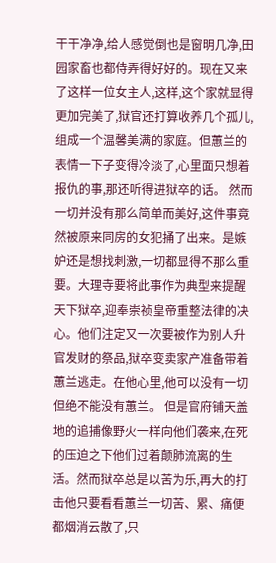干干净净,给人感觉倒也是窗明几净,田园家畜也都侍弄得好好的。现在又来了这样一位女主人,这样,这个家就显得更加完美了,狱官还打算收养几个孤儿,组成一个温馨美满的家庭。但蕙兰的表情一下子变得冷淡了,心里面只想着报仇的事,那还听得进狱卒的话。 然而一切并没有那么简单而美好,这件事竟然被原来同房的女犯捅了出来。是嫉妒还是想找刺激,一切都显得不那么重要。大理寺要将此事作为典型来提醒天下狱卒,迎奉崇祯皇帝重整法律的决心。他们注定又一次要被作为别人升官发财的祭品,狱卒变卖家产准备带着蕙兰逃走。在他心里,他可以没有一切但绝不能没有蕙兰。 但是官府铺天盖地的追捕像野火一样向他们袭来,在死的压迫之下他们过着颠肺流离的生活。然而狱卒总是以苦为乐,再大的打击他只要看看蕙兰一切苦、累、痛便都烟消云散了,只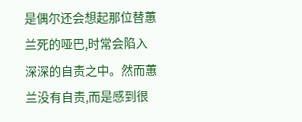是偶尔还会想起那位替蕙兰死的哑巴,时常会陷入深深的自责之中。然而蕙兰没有自责,而是感到很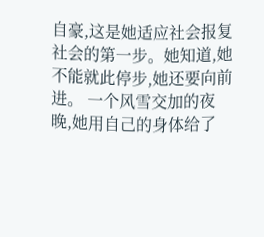自豪,这是她适应社会报复社会的第一步。她知道,她不能就此停步,她还要向前进。 一个风雪交加的夜晚,她用自己的身体给了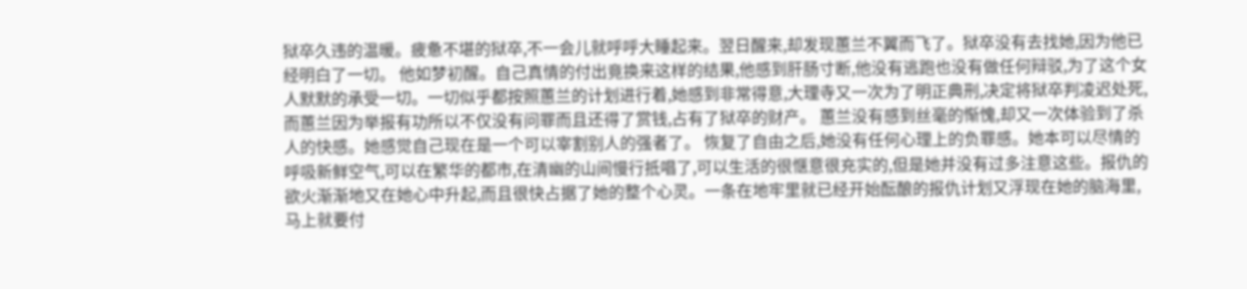狱卒久违的温暖。疲惫不堪的狱卒,不一会儿就呼呼大睡起来。翌日醒来,却发现蕙兰不翼而飞了。狱卒没有去找她,因为他已经明白了一切。 他如梦初醒。自己真情的付出竟换来这样的结果,他感到肝肠寸断,他没有逃跑也没有做任何辩驳,为了这个女人默默的承受一切。一切似乎都按照蕙兰的计划进行着,她感到非常得意,大理寺又一次为了明正典刑,决定将狱卒判凌迟处死,而蕙兰因为举报有功所以不仅没有问罪而且还得了赏钱,占有了狱卒的财产。 蕙兰没有感到丝毫的惭愧,却又一次体验到了杀人的快感。她感觉自己现在是一个可以宰割别人的强者了。 恢复了自由之后,她没有任何心理上的负罪感。她本可以尽情的呼吸新鲜空气,可以在繁华的都市,在清幽的山间慢行抵唱了,可以生活的很惬意很充实的,但是她并没有过多注意这些。报仇的欲火渐渐地又在她心中升起,而且很快占据了她的整个心灵。一条在地牢里就已经开始酝酿的报仇计划又浮现在她的脑海里,马上就要付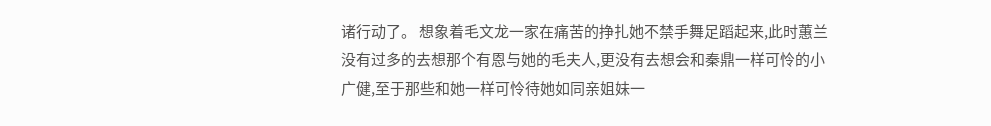诸行动了。 想象着毛文龙一家在痛苦的挣扎她不禁手舞足蹈起来,此时蕙兰没有过多的去想那个有恩与她的毛夫人,更没有去想会和秦鼎一样可怜的小广健,至于那些和她一样可怜待她如同亲姐妹一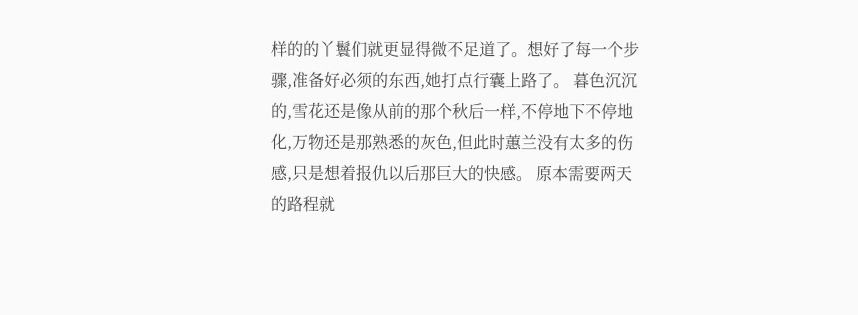样的的丫鬟们就更显得微不足道了。想好了每一个步骤,准备好必须的东西,她打点行囊上路了。 暮色沉沉的,雪花还是像从前的那个秋后一样,不停地下不停地化,万物还是那熟悉的灰色,但此时蕙兰没有太多的伤感,只是想着报仇以后那巨大的快感。 原本需要两天的路程就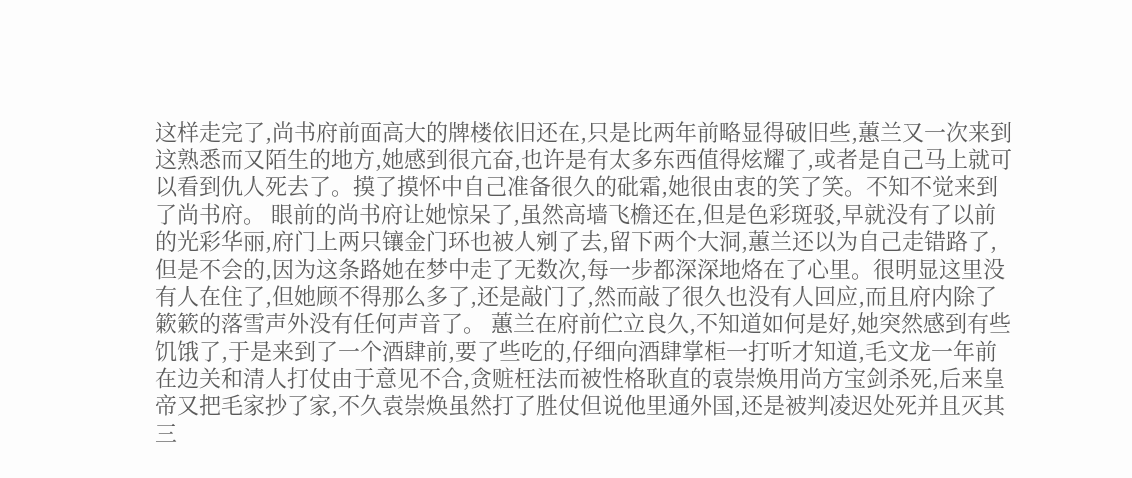这样走完了,尚书府前面高大的牌楼依旧还在,只是比两年前略显得破旧些,蕙兰又一次来到这熟悉而又陌生的地方,她感到很亢奋,也许是有太多东西值得炫耀了,或者是自己马上就可以看到仇人死去了。摸了摸怀中自己准备很久的砒霜,她很由衷的笑了笑。不知不觉来到了尚书府。 眼前的尚书府让她惊呆了,虽然高墙飞檐还在,但是色彩斑驳,早就没有了以前的光彩华丽,府门上两只镶金门环也被人剜了去,留下两个大洞,蕙兰还以为自己走错路了,但是不会的,因为这条路她在梦中走了无数次,每一步都深深地烙在了心里。很明显这里没有人在住了,但她顾不得那么多了,还是敲门了,然而敲了很久也没有人回应,而且府内除了簌簌的落雪声外没有任何声音了。 蕙兰在府前伫立良久,不知道如何是好,她突然感到有些饥饿了,于是来到了一个酒肆前,要了些吃的,仔细向酒肆掌柜一打听才知道,毛文龙一年前在边关和清人打仗由于意见不合,贪赃枉法而被性格耿直的袁崇焕用尚方宝剑杀死,后来皇帝又把毛家抄了家,不久袁崇焕虽然打了胜仗但说他里通外国,还是被判凌迟处死并且灭其三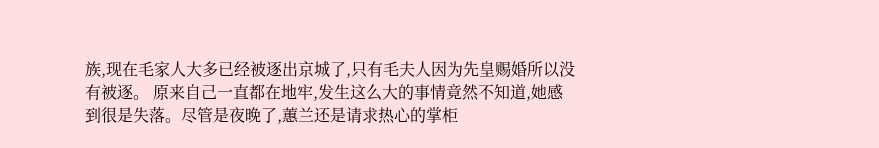族,现在毛家人大多已经被逐出京城了,只有毛夫人因为先皇赐婚所以没有被逐。 原来自己一直都在地牢,发生这么大的事情竟然不知道,她感到很是失落。尽管是夜晚了,蕙兰还是请求热心的掌柜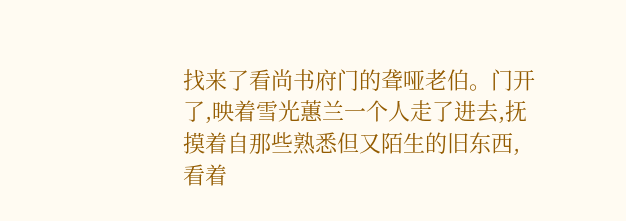找来了看尚书府门的聋哑老伯。门开了,映着雪光蕙兰一个人走了进去,抚摸着自那些熟悉但又陌生的旧东西,看着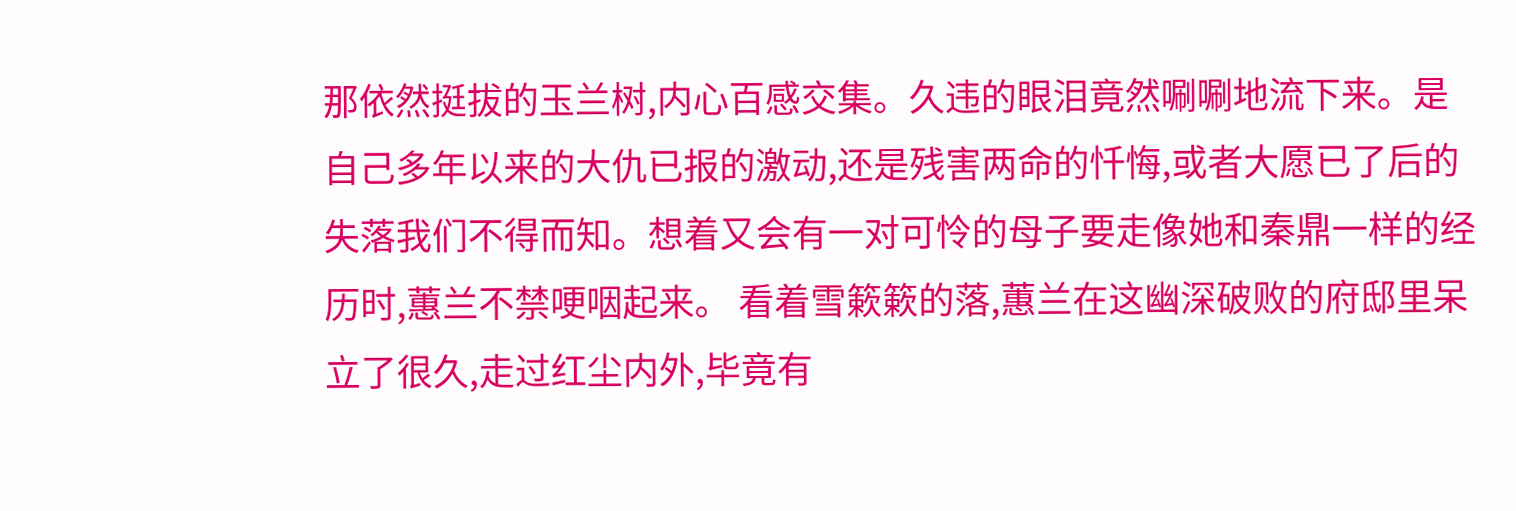那依然挺拔的玉兰树,内心百感交集。久违的眼泪竟然唰唰地流下来。是自己多年以来的大仇已报的激动,还是残害两命的忏悔,或者大愿已了后的失落我们不得而知。想着又会有一对可怜的母子要走像她和秦鼎一样的经历时,蕙兰不禁哽咽起来。 看着雪簌簌的落,蕙兰在这幽深破败的府邸里呆立了很久,走过红尘内外,毕竟有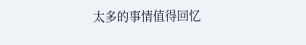太多的事情值得回忆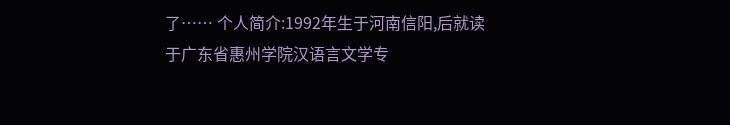了…… 个人简介:1992年生于河南信阳,后就读于广东省惠州学院汉语言文学专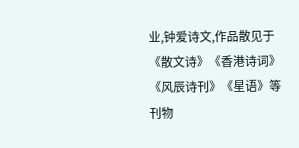业,钟爱诗文,作品散见于《散文诗》《香港诗词》《风辰诗刊》《星语》等刊物